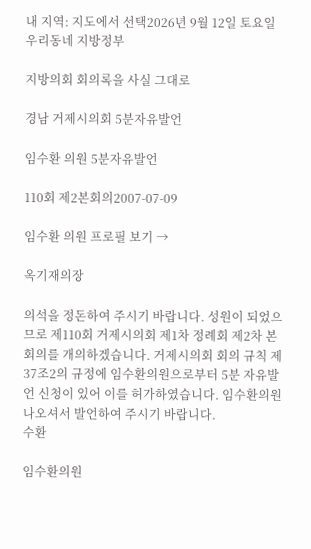내 지역: 지도에서 선택2026년 9월 12일 토요일
우리동네 지방정부

지방의회 회의록을 사실 그대로

경남 거제시의회 5분자유발언

임수환 의원 5분자유발언

110회 제2본회의2007-07-09

임수환 의원 프로필 보기 →

옥기재의장

의석을 정돈하여 주시기 바랍니다. 성원이 되었으므로 제110회 거제시의회 제1차 정례회 제2차 본회의를 개의하겠습니다. 거제시의회 회의 규칙 제37조2의 규정에 임수환의원으로부터 5분 자유발언 신청이 있어 이를 허가하였습니다. 임수환의원 나오셔서 발언하여 주시기 바랍니다.
수환

임수환의원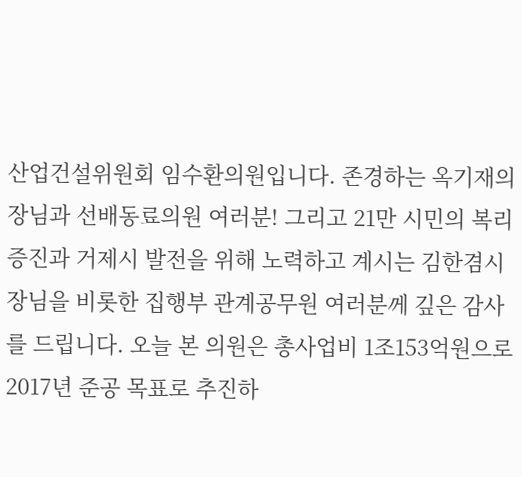산업건설위원회 임수환의원입니다. 존경하는 옥기재의장님과 선배동료의원 여러분! 그리고 21만 시민의 복리증진과 거제시 발전을 위해 노력하고 계시는 김한겸시장님을 비롯한 집행부 관계공무원 여러분께 깊은 감사를 드립니다. 오늘 본 의원은 총사업비 1조153억원으로 2017년 준공 목표로 추진하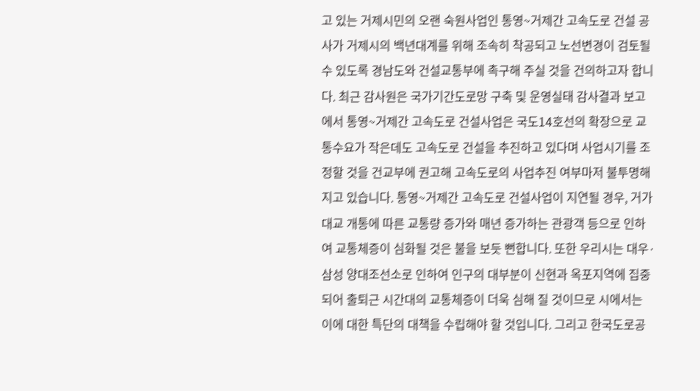고 있는 거제시민의 오랜 숙원사업인 통영~거제간 고속도로 건설 공사가 거제시의 백년대계를 위해 조속히 착공되고 노선변경이 검토될 수 있도록 경남도와 건설교통부에 촉구해 주실 것을 건의하고자 합니다. 최근 감사원은 국가기간도로망 구축 및 운영실태 감사결과 보고에서 통영~거제간 고속도로 건설사업은 국도14호선의 확장으로 교통수요가 작은데도 고속도로 건설을 추진하고 있다며 사업시기를 조정할 것을 건교부에 권고해 고속도로의 사업추진 여부마저 불투명해 지고 있습니다. 통영~거제간 고속도로 건설사업이 지연될 경우, 거가대교 개통에 따른 교통량 증가와 매년 증가하는 관광객 등으로 인하여 교통체증이 심화될 것은 불을 보듯 뻔합니다. 또한 우리시는 대우·삼성 양대조선소로 인하여 인구의 대부분이 신현과 옥포지역에 집중되어 출퇴근 시간대의 교통체증이 더욱 심해 질 것이므로 시에서는 이에 대한 특단의 대책을 수립해야 할 것입니다. 그리고 한국도로공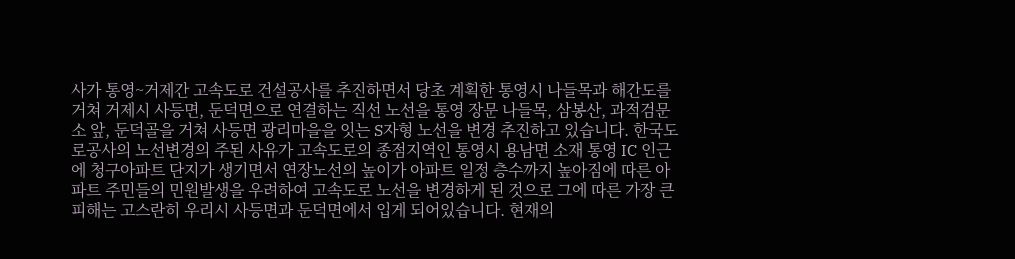사가 통영~거제간 고속도로 건설공사를 추진하면서 당초 계획한 통영시 나들목과 해간도를 거쳐 거제시 사등면, 둔덕면으로 연결하는 직선 노선을 통영 장문 나들목, 삼봉산, 과적검문소 앞, 둔덕골을 거쳐 사등면 광리마을을 잇는 S자형 노선을 변경 추진하고 있습니다. 한국도로공사의 노선변경의 주된 사유가 고속도로의 종점지역인 통영시 용남면 소재 통영 IC 인근에 청구아파트 단지가 생기면서 연장노선의 높이가 아파트 일정 층수까지 높아짐에 따른 아파트 주민들의 민원발생을 우려하여 고속도로 노선을 변경하게 된 것으로 그에 따른 가장 큰 피해는 고스란히 우리시 사등면과 둔덕면에서 입게 되어있습니다. 현재의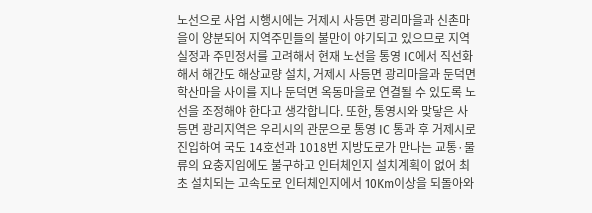노선으로 사업 시행시에는 거제시 사등면 광리마을과 신촌마을이 양분되어 지역주민들의 불만이 야기되고 있으므로 지역실정과 주민정서를 고려해서 현재 노선을 통영 IC에서 직선화해서 해간도 해상교량 설치, 거제시 사등면 광리마을과 둔덕면 학산마을 사이를 지나 둔덕면 옥동마을로 연결될 수 있도록 노선을 조정해야 한다고 생각합니다. 또한, 통영시와 맞닿은 사등면 광리지역은 우리시의 관문으로 통영 IC 통과 후 거제시로 진입하여 국도 14호선과 1018번 지방도로가 만나는 교통·물류의 요충지임에도 불구하고 인터체인지 설치계획이 없어 최초 설치되는 고속도로 인터체인지에서 10Km이상을 되돌아와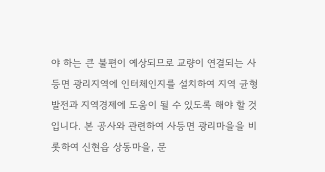야 하는 큰 불편이 예상되므로 교량이 연결되는 사등면 광리지역에 인터체인지를 설치하여 지역 균형발전과 지역경제에 도움이 될 수 있도록 해야 할 것입니다. 본 공사와 관련하여 사등면 광리마을을 비롯하여 신현읍 상동마을, 문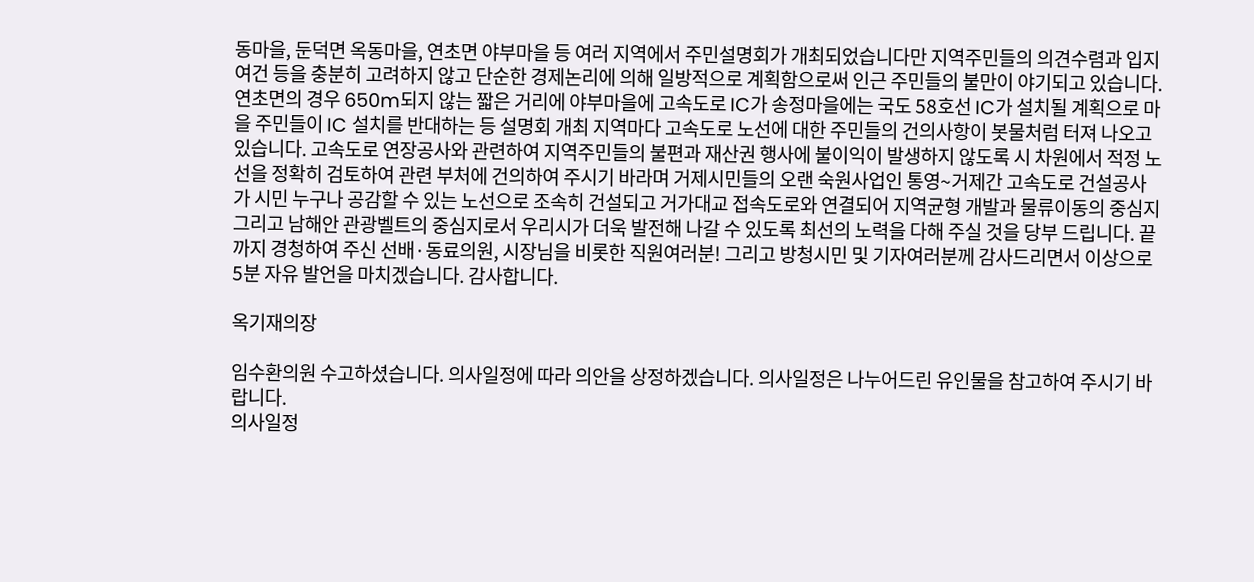동마을, 둔덕면 옥동마을, 연초면 야부마을 등 여러 지역에서 주민설명회가 개최되었습니다만 지역주민들의 의견수렴과 입지여건 등을 충분히 고려하지 않고 단순한 경제논리에 의해 일방적으로 계획함으로써 인근 주민들의 불만이 야기되고 있습니다. 연초면의 경우 650m되지 않는 짧은 거리에 야부마을에 고속도로 IC가 송정마을에는 국도 58호선 IC가 설치될 계획으로 마을 주민들이 IC 설치를 반대하는 등 설명회 개최 지역마다 고속도로 노선에 대한 주민들의 건의사항이 봇물처럼 터져 나오고 있습니다. 고속도로 연장공사와 관련하여 지역주민들의 불편과 재산권 행사에 불이익이 발생하지 않도록 시 차원에서 적정 노선을 정확히 검토하여 관련 부처에 건의하여 주시기 바라며 거제시민들의 오랜 숙원사업인 통영~거제간 고속도로 건설공사가 시민 누구나 공감할 수 있는 노선으로 조속히 건설되고 거가대교 접속도로와 연결되어 지역균형 개발과 물류이동의 중심지 그리고 남해안 관광벨트의 중심지로서 우리시가 더욱 발전해 나갈 수 있도록 최선의 노력을 다해 주실 것을 당부 드립니다. 끝까지 경청하여 주신 선배·동료의원, 시장님을 비롯한 직원여러분! 그리고 방청시민 및 기자여러분께 감사드리면서 이상으로 5분 자유 발언을 마치겠습니다. 감사합니다.

옥기재의장

임수환의원 수고하셨습니다. 의사일정에 따라 의안을 상정하겠습니다. 의사일정은 나누어드린 유인물을 참고하여 주시기 바랍니다.
의사일정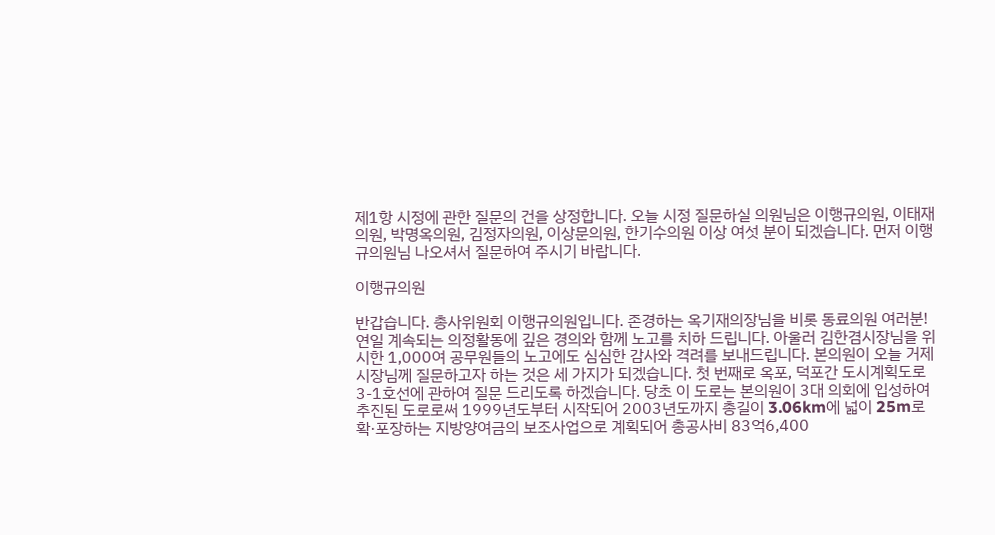제1항 시정에 관한 질문의 건을 상정합니다. 오늘 시정 질문하실 의원님은 이행규의원, 이태재의원, 박명옥의원, 김정자의원, 이상문의원, 한기수의원 이상 여섯 분이 되겠습니다. 먼저 이행규의원님 나오셔서 질문하여 주시기 바랍니다.

이행규의원

반갑습니다. 총사위원회 이행규의원입니다. 존경하는 옥기재의장님을 비롯 동료의원 여러분! 연일 계속되는 의정활동에 깊은 경의와 함께 노고를 치하 드립니다. 아울러 김한겸시장님을 위시한 1,000여 공무원들의 노고에도 심심한 감사와 격려를 보내드립니다. 본의원이 오늘 거제시장님께 질문하고자 하는 것은 세 가지가 되겠습니다. 첫 번째로 옥포, 덕포간 도시계획도로 3-1호선에 관하여 질문 드리도록 하겠습니다. 당초 이 도로는 본의원이 3대 의회에 입성하여 추진된 도로로써 1999년도부터 시작되어 2003년도까지 총길이 3.06km에 넓이 25m로 확·포장하는 지방양여금의 보조사업으로 계획되어 총공사비 83억6,400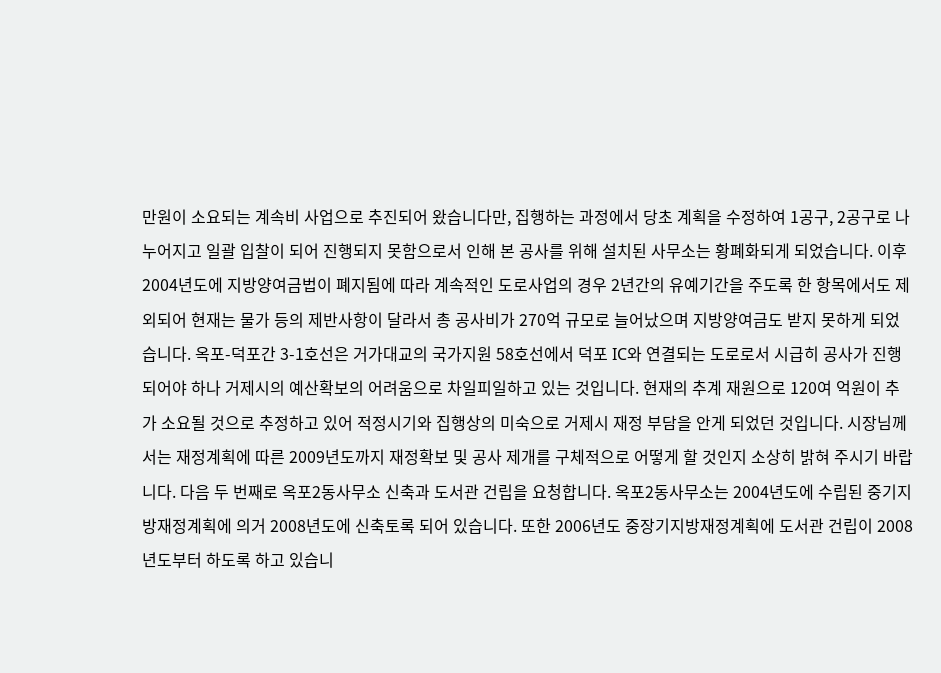만원이 소요되는 계속비 사업으로 추진되어 왔습니다만, 집행하는 과정에서 당초 계획을 수정하여 1공구, 2공구로 나누어지고 일괄 입찰이 되어 진행되지 못함으로서 인해 본 공사를 위해 설치된 사무소는 황폐화되게 되었습니다. 이후 2004년도에 지방양여금법이 폐지됨에 따라 계속적인 도로사업의 경우 2년간의 유예기간을 주도록 한 항목에서도 제외되어 현재는 물가 등의 제반사항이 달라서 총 공사비가 270억 규모로 늘어났으며 지방양여금도 받지 못하게 되었습니다. 옥포-덕포간 3-1호선은 거가대교의 국가지원 58호선에서 덕포 IC와 연결되는 도로로서 시급히 공사가 진행되어야 하나 거제시의 예산확보의 어려움으로 차일피일하고 있는 것입니다. 현재의 추계 재원으로 120여 억원이 추가 소요될 것으로 추정하고 있어 적정시기와 집행상의 미숙으로 거제시 재정 부담을 안게 되었던 것입니다. 시장님께서는 재정계획에 따른 2009년도까지 재정확보 및 공사 제개를 구체적으로 어떻게 할 것인지 소상히 밝혀 주시기 바랍니다. 다음 두 번째로 옥포2동사무소 신축과 도서관 건립을 요청합니다. 옥포2동사무소는 2004년도에 수립된 중기지방재정계획에 의거 2008년도에 신축토록 되어 있습니다. 또한 2006년도 중장기지방재정계획에 도서관 건립이 2008년도부터 하도록 하고 있습니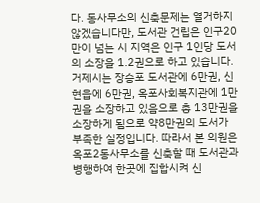다. 동사무소의 신축문제는 열거하지 않겠습니다만, 도서관 건립은 인구20만이 넘는 시 지역은 인구 1인당 도서의 소장을 1.2권으로 하고 있습니다. 거제시는 장승포 도서관에 6만권, 신현읍에 6만권, 옥포사회복지관에 1만권을 소장하고 있음으로 총 13만권을 소장하게 됨으로 약8만권의 도서가 부족한 실정입니다. 따라서 본 의원은 옥포2동사무소를 신축할 때 도서관과 병행하여 한곳에 집합시켜 신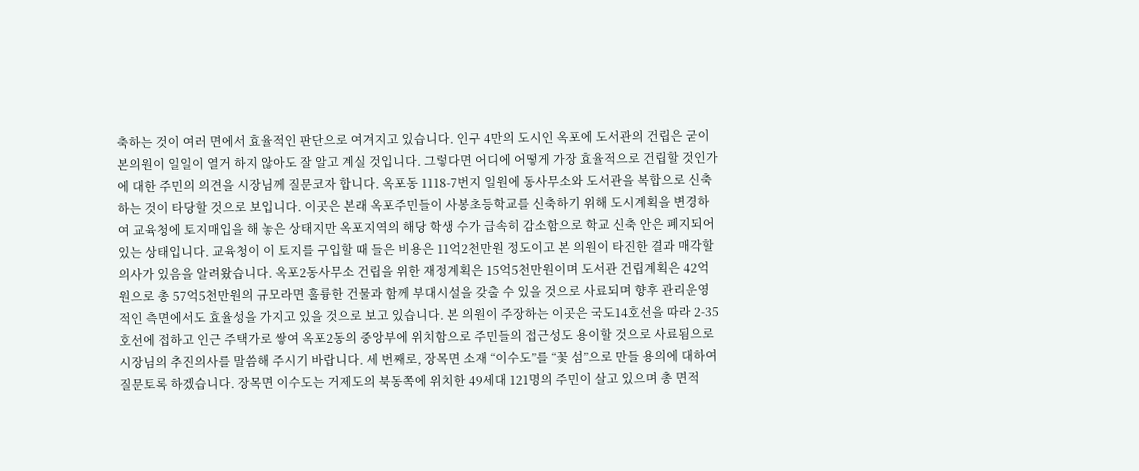축하는 것이 여러 면에서 효율적인 판단으로 여겨지고 있습니다. 인구 4만의 도시인 옥포에 도서관의 건립은 굳이 본의원이 일일이 열거 하지 않아도 잘 알고 계실 것입니다. 그렇다면 어디에 어떻게 가장 효율적으로 건립할 것인가에 대한 주민의 의견을 시장님께 질문코자 합니다. 옥포동 1118-7번지 일원에 동사무소와 도서관을 복합으로 신축하는 것이 타당할 것으로 보입니다. 이곳은 본래 옥포주민들이 사봉초등학교를 신축하기 위해 도시계획을 변경하여 교육청에 토지매입을 해 놓은 상태지만 옥포지역의 해당 학생 수가 급속히 감소함으로 학교 신축 안은 폐지되어 있는 상태입니다. 교육청이 이 토지를 구입할 때 들은 비용은 11억2천만원 정도이고 본 의원이 타진한 결과 매각할 의사가 있음을 알려왔습니다. 옥포2동사무소 건립을 위한 재정계획은 15억5천만원이며 도서관 건립계획은 42억원으로 총 57억5천만원의 규모라면 훌륭한 건물과 함께 부대시설을 갖출 수 있을 것으로 사료되며 향후 관리운영적인 측면에서도 효율성을 가지고 있을 것으로 보고 있습니다. 본 의원이 주장하는 이곳은 국도14호선을 따라 2-35호선에 접하고 인근 주택가로 쌓여 옥포2동의 중앙부에 위치함으로 주민들의 접근성도 용이할 것으로 사료됨으로 시장님의 추진의사를 말씀해 주시기 바랍니다. 세 번째로, 장목면 소재 “이수도”를 “꽃 섬”으로 만들 용의에 대하여 질문토록 하겠습니다. 장목면 이수도는 거제도의 북동쪽에 위치한 49세대 121명의 주민이 살고 있으며 총 면적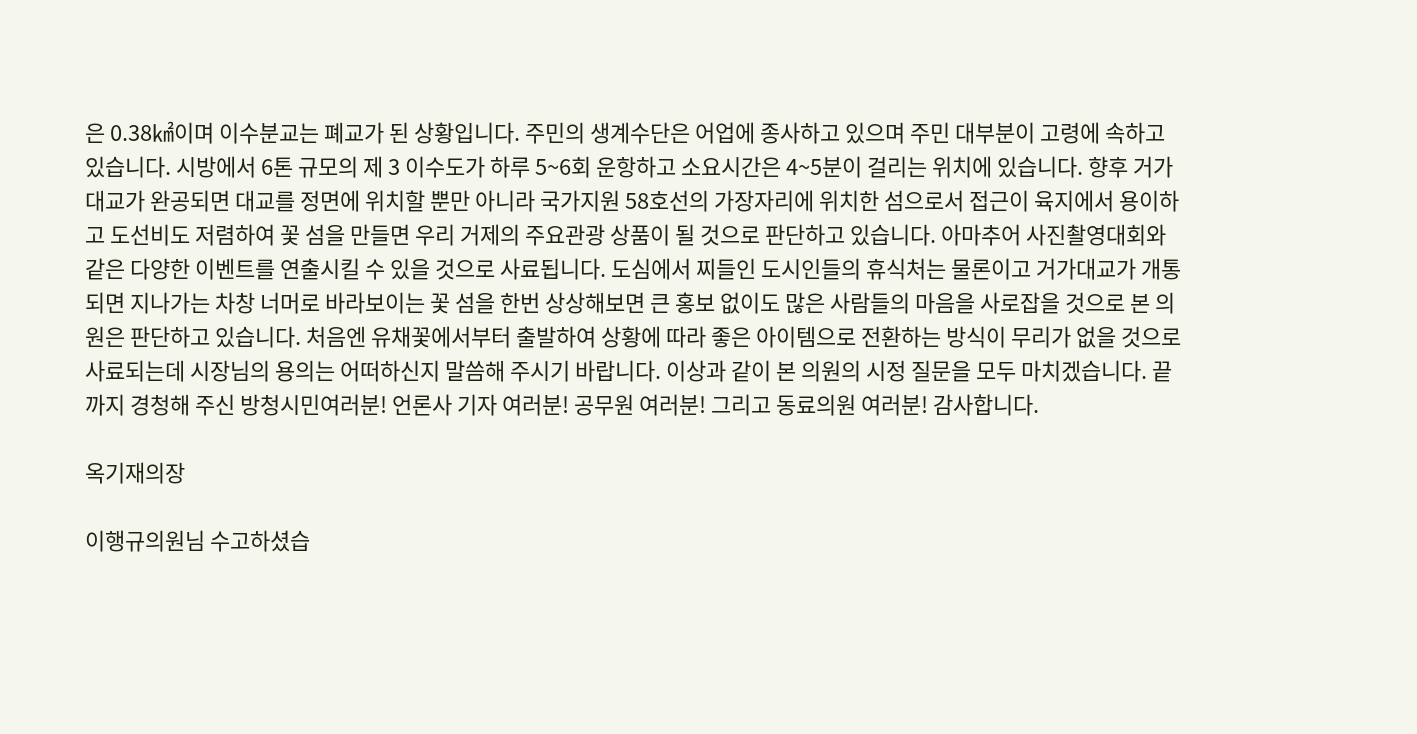은 0.38㎢이며 이수분교는 폐교가 된 상황입니다. 주민의 생계수단은 어업에 종사하고 있으며 주민 대부분이 고령에 속하고 있습니다. 시방에서 6톤 규모의 제 3 이수도가 하루 5~6회 운항하고 소요시간은 4~5분이 걸리는 위치에 있습니다. 향후 거가대교가 완공되면 대교를 정면에 위치할 뿐만 아니라 국가지원 58호선의 가장자리에 위치한 섬으로서 접근이 육지에서 용이하고 도선비도 저렴하여 꽃 섬을 만들면 우리 거제의 주요관광 상품이 될 것으로 판단하고 있습니다. 아마추어 사진촬영대회와 같은 다양한 이벤트를 연출시킬 수 있을 것으로 사료됩니다. 도심에서 찌들인 도시인들의 휴식처는 물론이고 거가대교가 개통되면 지나가는 차창 너머로 바라보이는 꽃 섬을 한번 상상해보면 큰 홍보 없이도 많은 사람들의 마음을 사로잡을 것으로 본 의원은 판단하고 있습니다. 처음엔 유채꽃에서부터 출발하여 상황에 따라 좋은 아이템으로 전환하는 방식이 무리가 없을 것으로 사료되는데 시장님의 용의는 어떠하신지 말씀해 주시기 바랍니다. 이상과 같이 본 의원의 시정 질문을 모두 마치겠습니다. 끝까지 경청해 주신 방청시민여러분! 언론사 기자 여러분! 공무원 여러분! 그리고 동료의원 여러분! 감사합니다.

옥기재의장

이행규의원님 수고하셨습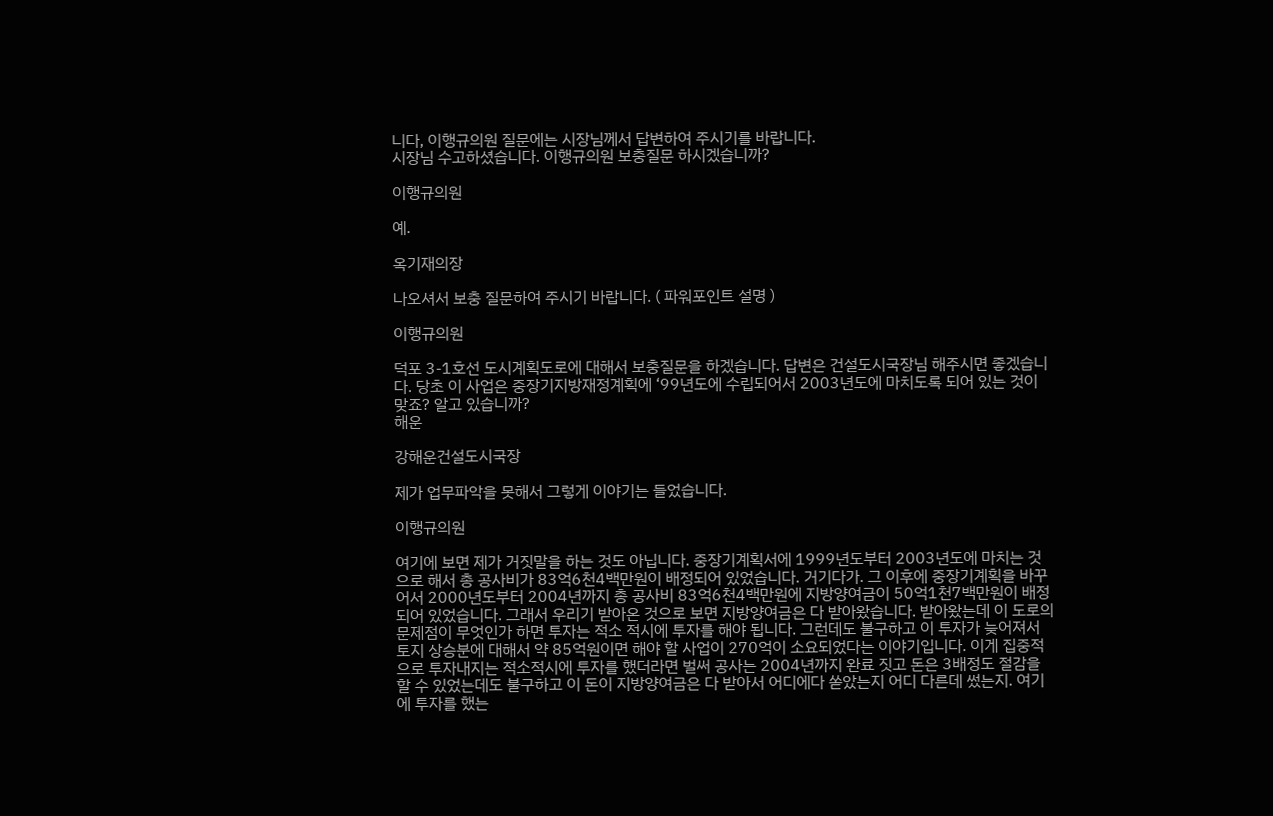니다, 이행규의원 질문에는 시장님께서 답변하여 주시기를 바랍니다.
시장님 수고하셨습니다. 이행규의원 보충질문 하시겠습니까?

이행규의원

예.

옥기재의장

나오셔서 보충 질문하여 주시기 바랍니다. ( 파워포인트 설명 )

이행규의원

덕포 3-1호선 도시계획도로에 대해서 보충질문을 하겠습니다. 답변은 건설도시국장님 해주시면 좋겠습니다. 당초 이 사업은 중장기지방재정계획에 ‘99년도에 수립되어서 2003년도에 마치도록 되어 있는 것이 맞죠? 알고 있습니까?
해운

강해운건설도시국장

제가 업무파악을 못해서 그렇게 이야기는 들었습니다.

이행규의원

여기에 보면 제가 거짓말을 하는 것도 아닙니다. 중장기계획서에 1999년도부터 2003년도에 마치는 것으로 해서 총 공사비가 83억6천4백만원이 배정되어 있었습니다. 거기다가. 그 이후에 중장기계획을 바꾸어서 2000년도부터 2004년까지 총 공사비 83억6천4백만원에 지방양여금이 50억1천7백만원이 배정되어 있었습니다. 그래서 우리기 받아온 것으로 보면 지방양여금은 다 받아왔습니다. 받아왔는데 이 도로의 문제점이 무엇인가 하면 투자는 적소 적시에 투자를 해야 됩니다. 그런데도 불구하고 이 투자가 늦어져서 토지 상승분에 대해서 약 85억원이면 해야 할 사업이 270억이 소요되었다는 이야기입니다. 이게 집중적으로 투자내지는 적소적시에 투자를 했더라면 벌써 공사는 2004년까지 완료 짓고 돈은 3배정도 절감을 할 수 있었는데도 불구하고 이 돈이 지방양여금은 다 받아서 어디에다 쏟았는지 어디 다른데 썼는지. 여기에 투자를 했는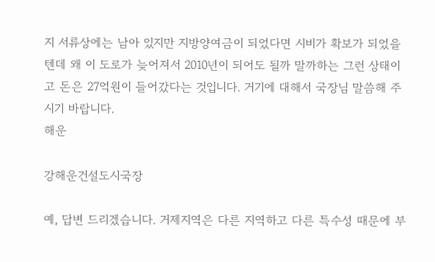지 서류상에는 남아 있지만 지방양여금이 되었다면 시비가 확보가 되었을 텐데 왜 이 도로가 늦어져서 2010년이 되어도 될까 말까하는 그런 상태이고 돈은 27억원이 들어갔다는 것입니다. 거기에 대해서 국장님 말씀해 주시기 바랍니다.
해운

강해운건설도시국장

예, 답변 드리겠습니다. 거제지역은 다른 지역하고 다른 특수성 때문에 부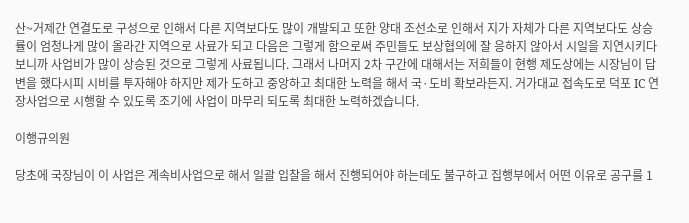산~거제간 연결도로 구성으로 인해서 다른 지역보다도 많이 개발되고 또한 양대 조선소로 인해서 지가 자체가 다른 지역보다도 상승률이 엄청나게 많이 올라간 지역으로 사료가 되고 다음은 그렇게 함으로써 주민들도 보상협의에 잘 응하지 않아서 시일을 지연시키다보니까 사업비가 많이 상승된 것으로 그렇게 사료됩니다. 그래서 나머지 2차 구간에 대해서는 저희들이 현행 제도상에는 시장님이 답변을 했다시피 시비를 투자해야 하지만 제가 도하고 중앙하고 최대한 노력을 해서 국·도비 확보라든지. 거가대교 접속도로 덕포 IC 연장사업으로 시행할 수 있도록 조기에 사업이 마무리 되도록 최대한 노력하겠습니다.

이행규의원

당초에 국장님이 이 사업은 계속비사업으로 해서 일괄 입찰을 해서 진행되어야 하는데도 불구하고 집행부에서 어떤 이유로 공구를 1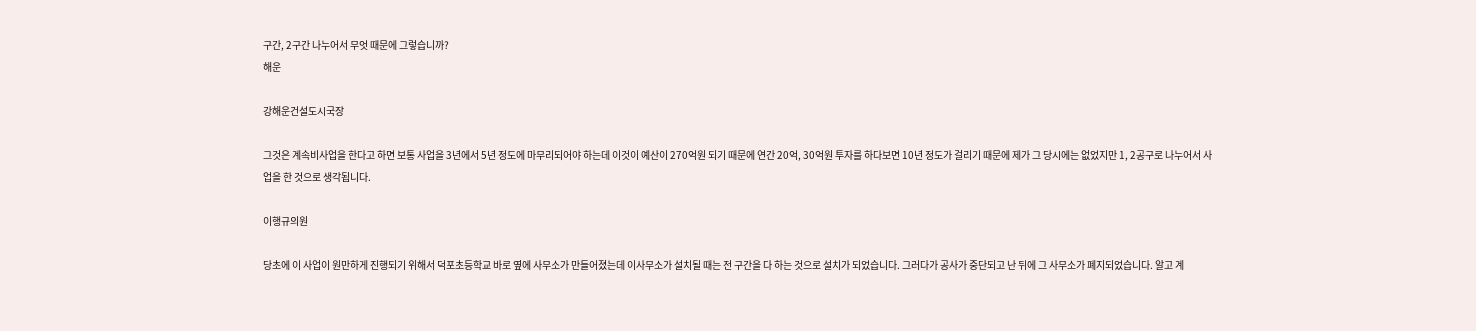구간, 2구간 나누어서 무엇 때문에 그렇습니까?
해운

강해운건설도시국장

그것은 계속비사업을 한다고 하면 보통 사업을 3년에서 5년 정도에 마무리되어야 하는데 이것이 예산이 270억원 되기 때문에 연간 20억, 30억원 투자를 하다보면 10년 정도가 걸리기 때문에 제가 그 당시에는 없었지만 1, 2공구로 나누어서 사업을 한 것으로 생각됩니다.

이행규의원

당초에 이 사업이 원만하게 진행되기 위해서 덕포초등학교 바로 옆에 사무소가 만들어졌는데 이사무소가 설치될 때는 전 구간을 다 하는 것으로 설치가 되었습니다. 그러다가 공사가 중단되고 난 뒤에 그 사무소가 폐지되었습니다. 알고 계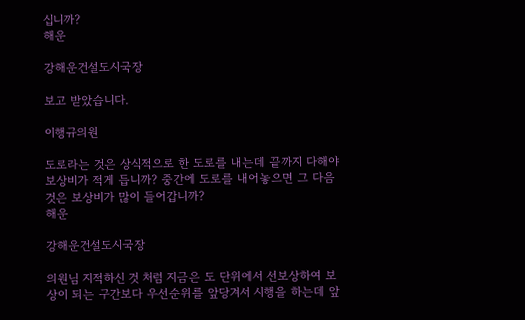십니까?
해운

강해운건설도시국장

보고 받았습니다.

이행규의원

도로라는 것은 상식적으로 한 도로를 내는데 끝까지 다해야 보상비가 적게 듭니까? 중간에 도로를 내어놓으면 그 다음 것은 보상비가 많이 들어갑니까?
해운

강해운건설도시국장

의원님 지적하신 것 처럼 지금은 도 단위에서 선보상하여 보상이 되는 구간보다 우선순위를 앞당겨서 시행을 하는데 앞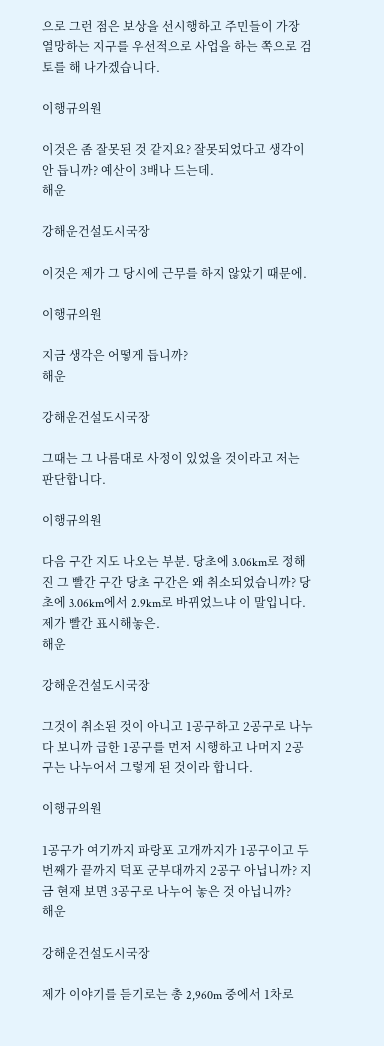으로 그런 점은 보상을 선시행하고 주민들이 가장 열망하는 지구를 우선적으로 사업을 하는 쪽으로 검토를 해 나가겠습니다.

이행규의원

이것은 좀 잘못된 것 같지요? 잘못되었다고 생각이 안 듭니까? 예산이 3배나 드는데.
해운

강해운건설도시국장

이것은 제가 그 당시에 근무를 하지 않았기 때문에.

이행규의원

지금 생각은 어떻게 듭니까?
해운

강해운건설도시국장

그때는 그 나름대로 사정이 있었을 것이라고 저는 판단합니다.

이행규의원

다음 구간 지도 나오는 부분. 당초에 3.06km로 정해진 그 빨간 구간 당초 구간은 왜 취소되었습니까? 당초에 3.06km에서 2.9km로 바뀌었느냐 이 말입니다. 제가 빨간 표시해놓은.
해운

강해운건설도시국장

그것이 취소된 것이 아니고 1공구하고 2공구로 나누다 보니까 급한 1공구를 먼저 시행하고 나머지 2공구는 나누어서 그렇게 된 것이라 합니다.

이행규의원

1공구가 여기까지 파랑포 고개까지가 1공구이고 두 번째가 끝까지 덕포 군부대까지 2공구 아닙니까? 지금 현재 보면 3공구로 나누어 놓은 것 아닙니까?
해운

강해운건설도시국장

제가 이야기를 듣기로는 총 2,960m 중에서 1차로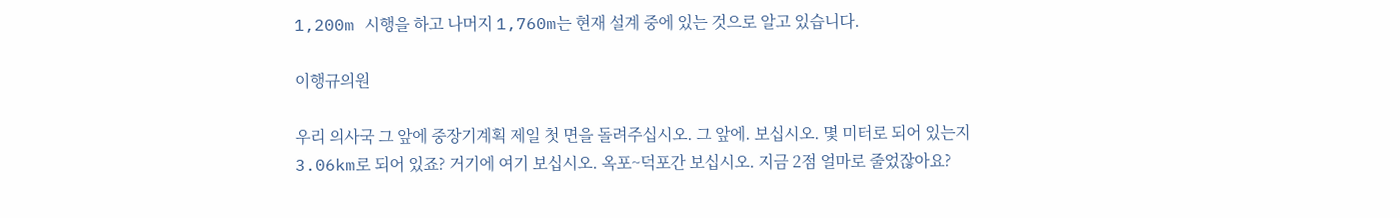1,200m 시행을 하고 나머지 1,760m는 현재 설계 중에 있는 것으로 알고 있습니다.

이행규의원

우리 의사국 그 앞에 중장기계획 제일 첫 면을 돌려주십시오. 그 앞에. 보십시오. 몇 미터로 되어 있는지 3.06km로 되어 있죠? 거기에 여기 보십시오. 옥포~덕포간 보십시오. 지금 2점 얼마로 줄었잖아요?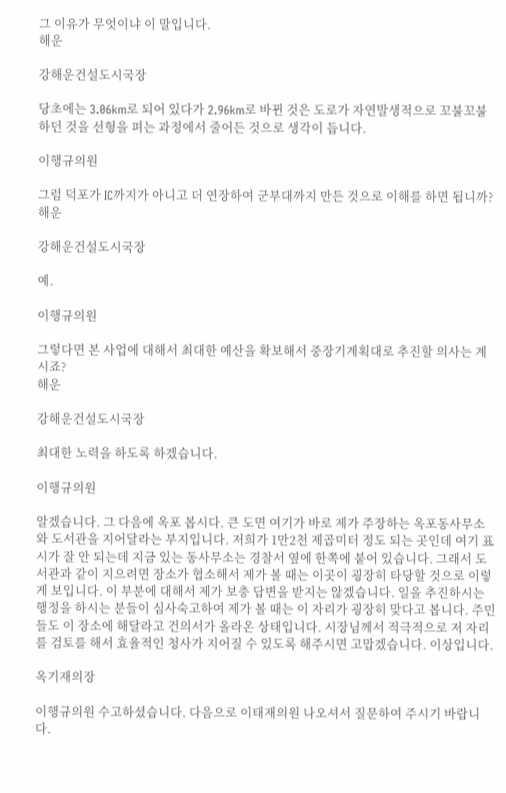그 이유가 무엇이냐 이 말입니다.
해운

강해운건설도시국장

당초에는 3.06km로 되어 있다가 2.96km로 바뀐 것은 도로가 자연발생적으로 꼬불꼬불하던 것을 선형을 펴는 과정에서 줄어든 것으로 생각이 듭니다.

이행규의원

그럼 덕포가 IC까지가 아니고 더 연장하여 군부대까지 만든 것으로 이해를 하면 됩니까?
해운

강해운건설도시국장

예.

이행규의원

그렇다면 본 사업에 대해서 최대한 예산을 확보해서 중장기계획대로 추진할 의사는 계시죠?
해운

강해운건설도시국장

최대한 노력을 하도록 하겠습니다.

이행규의원

알겠습니다. 그 다음에 옥포 봅시다. 큰 도면 여기가 바로 제가 주장하는 옥포동사무소와 도서관을 지어달라는 부지입니다. 저희가 1만2천 제곱미터 정도 되는 곳인데 여기 표시가 잘 안 되는데 지금 있는 동사무소는 경찰서 옆에 한쪽에 붙어 있습니다. 그래서 도서관과 같이 지으려면 장소가 협소해서 제가 볼 때는 이곳이 굉장히 타당할 것으로 이렇게 보입니다. 이 부분에 대해서 제가 보충 답변을 받지는 않겠습니다. 일을 추진하시는 행정을 하시는 분들이 심사숙고하여 제가 볼 때는 이 자리가 굉장히 맞다고 봅니다. 주민들도 이 장소에 해달라고 건의서가 올라온 상태입니다. 시장님께서 적극적으로 저 자리를 검토를 해서 효율적인 청사가 지어질 수 있도록 해주시면 고맙겠습니다. 이상입니다.

옥기재의장

이행규의원 수고하셨습니다. 다음으로 이태재의원 나오셔서 질문하여 주시기 바랍니다.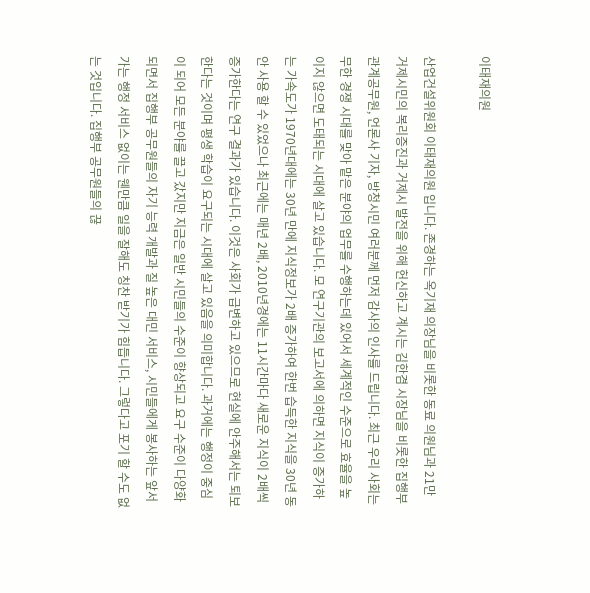이태재의원

산업건설위원회 이태재의원 입니다. 존경하는 옥기재 의장님을 비롯한 동료 의원님과 21만 거제시민의 복리증진과 거제시 발전을 위해 헌신하고 계시는 김한겸 시장님을 비롯한 집행부 관계공무원, 언론사 기자, 방청시민 여러분께 먼저 감사의 인사를 드립니다. 최근 우리 사회는 무한 경쟁 시대를 맞아 맡은 분야의 업무를 수행하는데 있어서 세계적인 수준으로 효율을 높이지 않으면 도태되는 시대에 살고 있습니다. 모 연구기관의 보고서에 의하면 지식이 증가하는 가속도가 1970년대에는 30년 만에 지식정보가 2배 증가하여 한번 습득한 지식을 30년 동안 사용 할 수 있었으나 최근에는 매년 2배, 2010년경에는 11시간마다 새로운 지식이 2배씩 증가한다는 연구 결과가 있습니다. 이것은 사회가 급변하고 있으므로 현실에 안주해서는 퇴보한다는 것이며 평생 학습이 요구되는 시대에 살고 있음을 의미합니다. 과거에는 행정이 중심이 되어 모든 분야를 끌고 갔지만 지금은 일반 시민들의 수준이 향상되고 요구 수준이 다양화 되면서 집행부 공무원들의 자기 능력 개발과 질 높은 대민 서비스, 시민들에게 봉사하는 앞서가는 행정 서비스 없이는 웬만큼 일을 잘해도 칭찬 받기가 힘듭니다. 그렇다고 포기 할 수도 없는 것입니다. 집행부 공무원들의 끊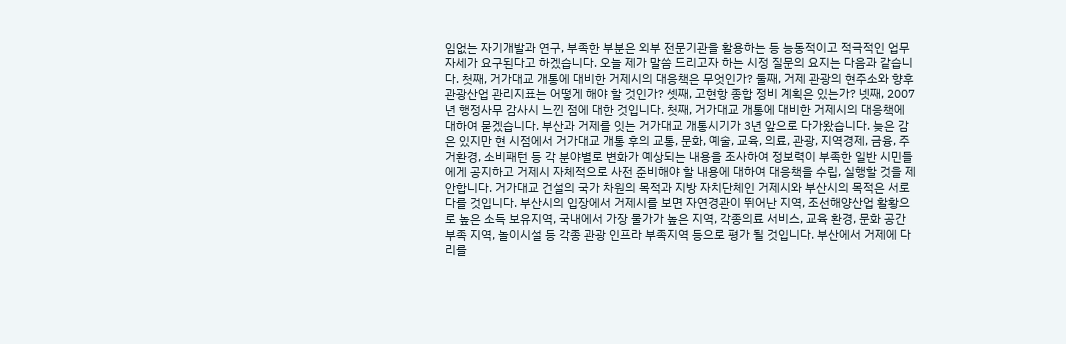임없는 자기개발과 연구, 부족한 부분은 외부 전문기관을 활용하는 등 능동적이고 적극적인 업무자세가 요구된다고 하겠습니다. 오늘 제가 말씀 드리고자 하는 시정 질문의 요지는 다음과 같습니다. 첫째, 거가대교 개통에 대비한 거제시의 대응책은 무엇인가? 둘째, 거제 관광의 현주소와 향후 관광산업 관리지표는 어떻게 해야 할 것인가? 셋째, 고현항 종합 정비 계획은 있는가? 넷째, 2007년 행정사무 감사시 느낀 점에 대한 것입니다. 첫째, 거가대교 개통에 대비한 거제시의 대응책에 대하여 묻겠습니다. 부산과 거제를 잇는 거가대교 개통시기가 3년 앞으로 다가왔습니다. 늦은 감은 있지만 현 시점에서 거가대교 개통 후의 교통, 문화, 예술, 교육, 의료, 관광, 지역경제, 금융, 주거환경, 소비패턴 등 각 분야별로 변화가 예상되는 내용을 조사하여 정보력이 부족한 일반 시민들에게 공지하고 거제시 자체적으로 사전 준비해야 할 내용에 대하여 대응책을 수립, 실행할 것을 제안합니다. 거가대교 건설의 국가 차원의 목적과 지방 자치단체인 거제시와 부산시의 목적은 서로 다를 것입니다. 부산시의 입장에서 거제시를 보면 자연경관이 뛰어난 지역, 조선해양산업 활황으로 높은 소득 보유지역, 국내에서 가장 물가가 높은 지역, 각종의료 서비스, 교육 환경, 문화 공간 부족 지역, 놀이시설 등 각종 관광 인프라 부족지역 등으로 평가 될 것입니다. 부산에서 거제에 다리를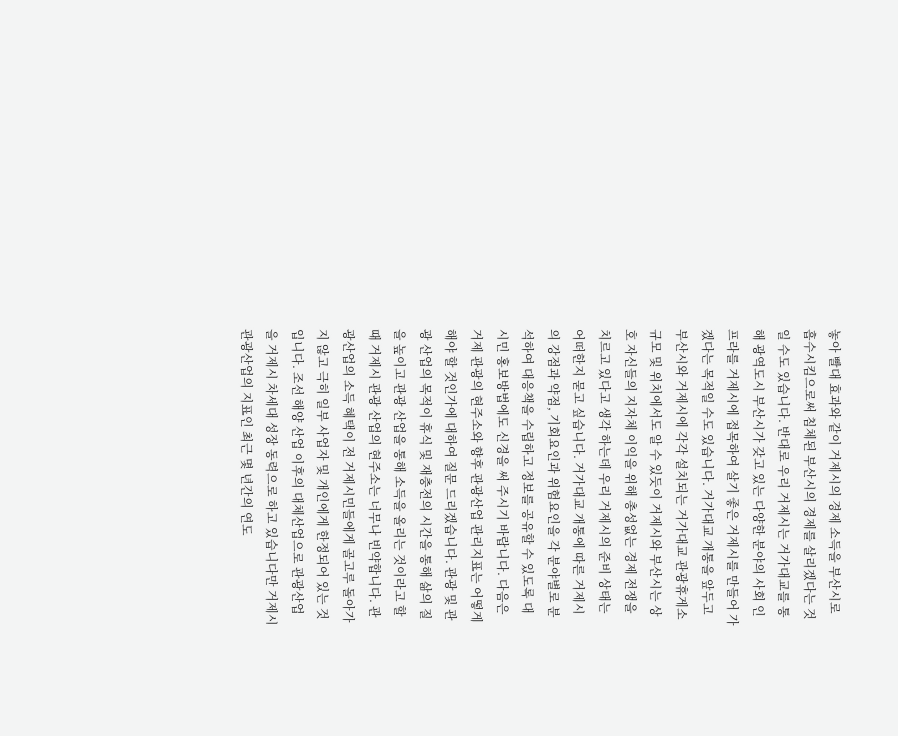놓아 빨대 효과와 같이 거제시의 경제 소득을 부산시로 흡수시킴으로써 침체된 부산시의 경제를 살리겠다는 것 일 수도 있습니다. 반대로 우리 거제시는 거가대교를 통해 광역도시 부산시가 갖고 있는 다양한 분야의 사회 인프라를 거제시에 접목하여 살기 좋은 거제시를 만들어 가겠다는 목적일 수도 있습니다. 거가대교 개통을 앞두고 부산시와 거제시에 각각 설치되는 거가대교 관광휴게소 규모 및 위치에서도 알 수 있듯이 거제시와 부산시는 상호 자신들의 지자체 이익을 위해 총성없는 경제 전쟁을 치르고 있다고 생각 하는데 우리 거제시의 준비 상태는 어떠한지 묻고 싶습니다. 거가대교 개통에 따른 거제시의 강점과 약점, 기회요인과 위험요인을 각 분야별로 분석하여 대응책을 수립하고 정보를 공유할 수 있도록 대 시민 홍보방법에도 신경을 써 주시기 바랍니다. 다음은 거제 관광의 현주소와 향후 관광산업 관리지표는 어떻게 해야 할 것인가에 대하여 질문 드리겠습니다. 관광 및 관광 산업의 목적이 휴식 및 재충전의 시간을 통해 삶의 질을 높이고 관광 산업을 통해 소득을 올리는 것이라고 할 때 거제시 관광 산업의 현주소는 너무나 빈약합니다. 관광산업의 소득 혜택이 전 거제시민들에게 골고루 돌아가지 않고 극히 일부 사업자 및 개인에게 한정되어 있는 것입니다. 조선 해양 산업 이후의 대체산업으로 관광산업을 거제시 차세대 성장 동력으로 하고 있습니다만 거제시 관광산업의 지표인 최근 몇 년간의 연도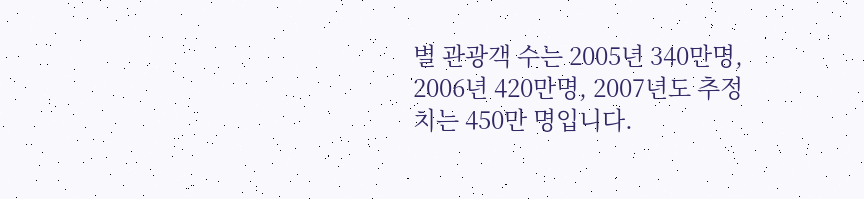별 관광객 수는 2005년 340만명, 2006년 420만명, 2007년도 추정치는 450만 명입니다.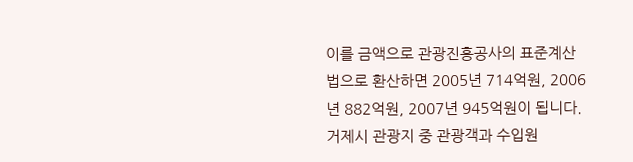이를 금액으로 관광진흥공사의 표준계산법으로 환산하면 2005년 714억원, 2006년 882억원, 2007년 945억원이 됩니다. 거제시 관광지 중 관광객과 수입원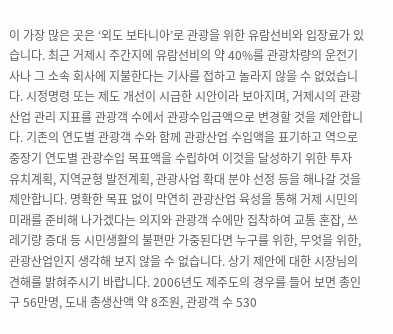이 가장 많은 곳은 ‘외도 보타니아’로 관광을 위한 유람선비와 입장료가 있습니다. 최근 거제시 주간지에 유람선비의 약 40%를 관광차량의 운전기사나 그 소속 회사에 지불한다는 기사를 접하고 놀라지 않을 수 없었습니다. 시정명령 또는 제도 개선이 시급한 시안이라 보아지며, 거제시의 관광산업 관리 지표를 관광객 수에서 관광수입금액으로 변경할 것을 제안합니다. 기존의 연도별 관광객 수와 함께 관광산업 수입액을 표기하고 역으로 중장기 연도별 관광수입 목표액을 수립하여 이것을 달성하기 위한 투자 유치계획, 지역균형 발전계획, 관광사업 확대 분야 선정 등을 해나갈 것을 제안합니다. 명확한 목표 없이 막연히 관광산업 육성을 통해 거제 시민의 미래를 준비해 나가겠다는 의지와 관광객 수에만 집착하여 교통 혼잡, 쓰레기량 증대 등 시민생활의 불편만 가중된다면 누구를 위한, 무엇을 위한, 관광산업인지 생각해 보지 않을 수 없습니다. 상기 제안에 대한 시장님의 견해를 밝혀주시기 바랍니다. 2006년도 제주도의 경우를 들어 보면 총인구 56만명, 도내 총생산액 약 8조원, 관광객 수 530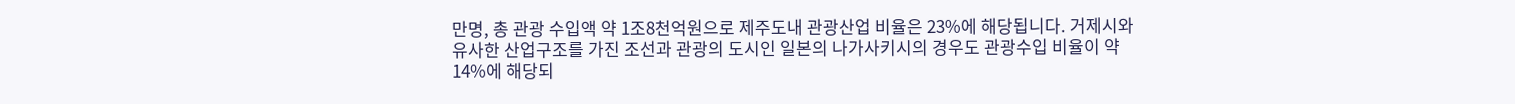만명, 총 관광 수입액 약 1조8천억원으로 제주도내 관광산업 비율은 23%에 해당됩니다. 거제시와 유사한 산업구조를 가진 조선과 관광의 도시인 일본의 나가사키시의 경우도 관광수입 비율이 약 14%에 해당되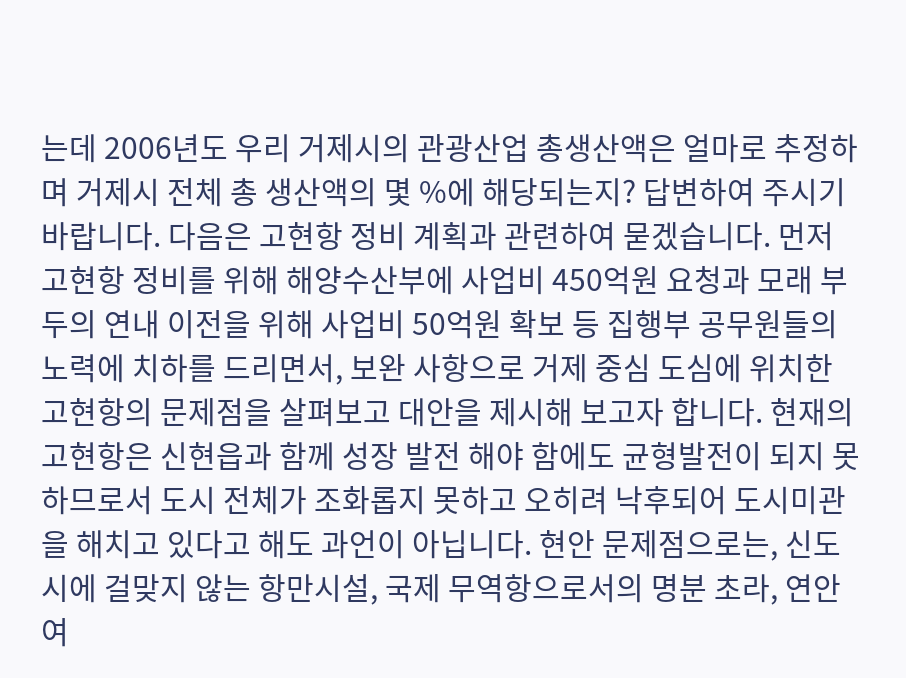는데 2006년도 우리 거제시의 관광산업 총생산액은 얼마로 추정하며 거제시 전체 총 생산액의 몇 %에 해당되는지? 답변하여 주시기 바랍니다. 다음은 고현항 정비 계획과 관련하여 묻겠습니다. 먼저 고현항 정비를 위해 해양수산부에 사업비 450억원 요청과 모래 부두의 연내 이전을 위해 사업비 50억원 확보 등 집행부 공무원들의 노력에 치하를 드리면서, 보완 사항으로 거제 중심 도심에 위치한 고현항의 문제점을 살펴보고 대안을 제시해 보고자 합니다. 현재의 고현항은 신현읍과 함께 성장 발전 해야 함에도 균형발전이 되지 못 하므로서 도시 전체가 조화롭지 못하고 오히려 낙후되어 도시미관을 해치고 있다고 해도 과언이 아닙니다. 현안 문제점으로는, 신도시에 걸맞지 않는 항만시설, 국제 무역항으로서의 명분 초라, 연안 여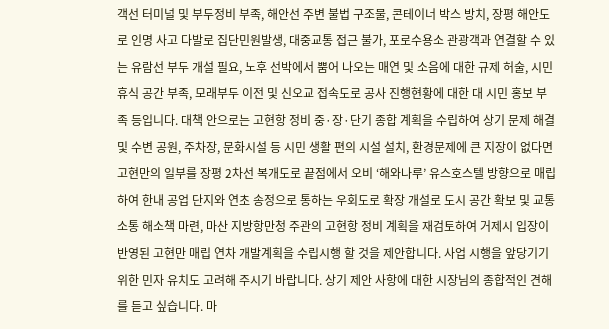객선 터미널 및 부두정비 부족, 해안선 주변 불법 구조물, 콘테이너 박스 방치, 장평 해안도로 인명 사고 다발로 집단민원발생, 대중교통 접근 불가, 포로수용소 관광객과 연결할 수 있는 유람선 부두 개설 필요, 노후 선박에서 뿜어 나오는 매연 및 소음에 대한 규제 허술, 시민 휴식 공간 부족, 모래부두 이전 및 신오교 접속도로 공사 진행현황에 대한 대 시민 홍보 부족 등입니다. 대책 안으로는 고현항 정비 중·장·단기 종합 계획을 수립하여 상기 문제 해결 및 수변 공원, 주차장, 문화시설 등 시민 생활 편의 시설 설치, 환경문제에 큰 지장이 없다면 고현만의 일부를 장평 2차선 복개도로 끝점에서 오비 ‘해와나루’ 유스호스텔 방향으로 매립하여 한내 공업 단지와 연초 송정으로 통하는 우회도로 확장 개설로 도시 공간 확보 및 교통소통 해소책 마련, 마산 지방항만청 주관의 고현항 정비 계획을 재검토하여 거제시 입장이 반영된 고현만 매립 연차 개발계획을 수립시행 할 것을 제안합니다. 사업 시행을 앞당기기 위한 민자 유치도 고려해 주시기 바랍니다. 상기 제안 사항에 대한 시장님의 종합적인 견해를 듣고 싶습니다. 마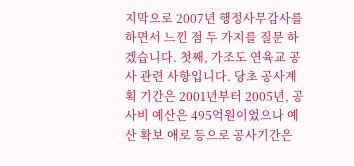지막으로 2007년 행정사무감사를 하면서 느낀 점 두 가지를 질문 하겠습니다. 첫째, 가조도 연육교 공사 관련 사항입니다. 당초 공사계획 기간은 2001년부터 2005년, 공사비 예산은 495억원이었으나 예산 확보 애로 등으로 공사기간은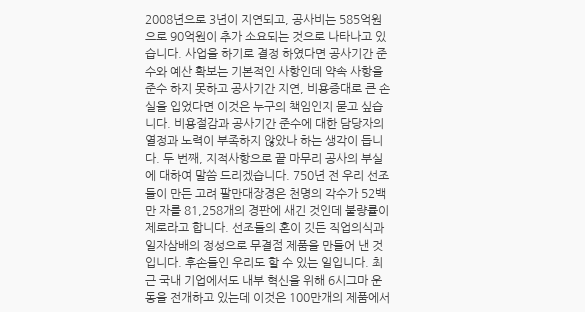2008년으로 3년이 지연되고, 공사비는 585억원으로 90억원이 추가 소요되는 것으로 나타나고 있습니다. 사업을 하기로 결정 하였다면 공사기간 준수와 예산 확보는 기본적인 사항인데 약속 사항을 준수 하지 못하고 공사기간 지연, 비용증대로 큰 손실을 입었다면 이것은 누구의 책임인지 묻고 싶습니다. 비용절감과 공사기간 준수에 대한 담당자의 열정과 노력이 부족하지 않았나 하는 생각이 듭니다. 두 번째, 지적사항으로 끝 마무리 공사의 부실에 대하여 말씀 드리겠습니다. 750년 전 우리 선조들이 만든 고려 팔만대장경은 천명의 각수가 52백만 자를 81,258개의 경판에 새긴 것인데 불량률이 제로라고 합니다. 선조들의 혼이 깃든 직업의식과 일자삼배의 정성으로 무결점 제품을 만들어 낸 것입니다. 후손들인 우리도 할 수 있는 일입니다. 최근 국내 기업에서도 내부 혁신을 위해 6시그마 운동을 전개하고 있는데 이것은 100만개의 제품에서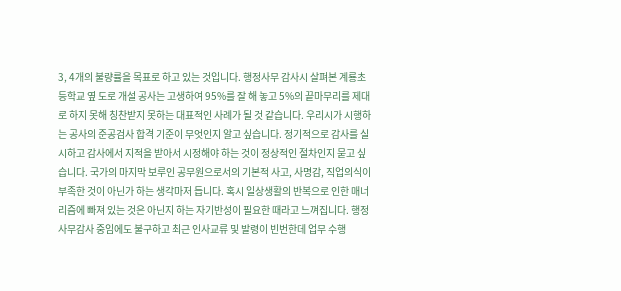3, 4개의 불량률을 목표로 하고 있는 것입니다. 행정사무 감사시 살펴본 계룡초등학교 옆 도로 개설 공사는 고생하여 95%를 잘 해 놓고 5%의 끝마무리를 제대로 하지 못해 칭찬받지 못하는 대표적인 사례가 될 것 같습니다. 우리시가 시행하는 공사의 준공검사 합격 기준이 무엇인지 알고 싶습니다. 정기적으로 감사를 실시하고 감사에서 지적을 받아서 시정해야 하는 것이 정상적인 절차인지 묻고 싶습니다. 국가의 마지막 보루인 공무원으로서의 기본적 사고, 사명감, 직업의식이 부족한 것이 아닌가 하는 생각마저 듭니다. 혹시 일상생활의 반복으로 인한 매너리즘에 빠져 있는 것은 아닌지 하는 자기반성이 필요한 때라고 느껴집니다. 행정사무감사 중임에도 불구하고 최근 인사교류 및 발령이 빈번한데 업무 수행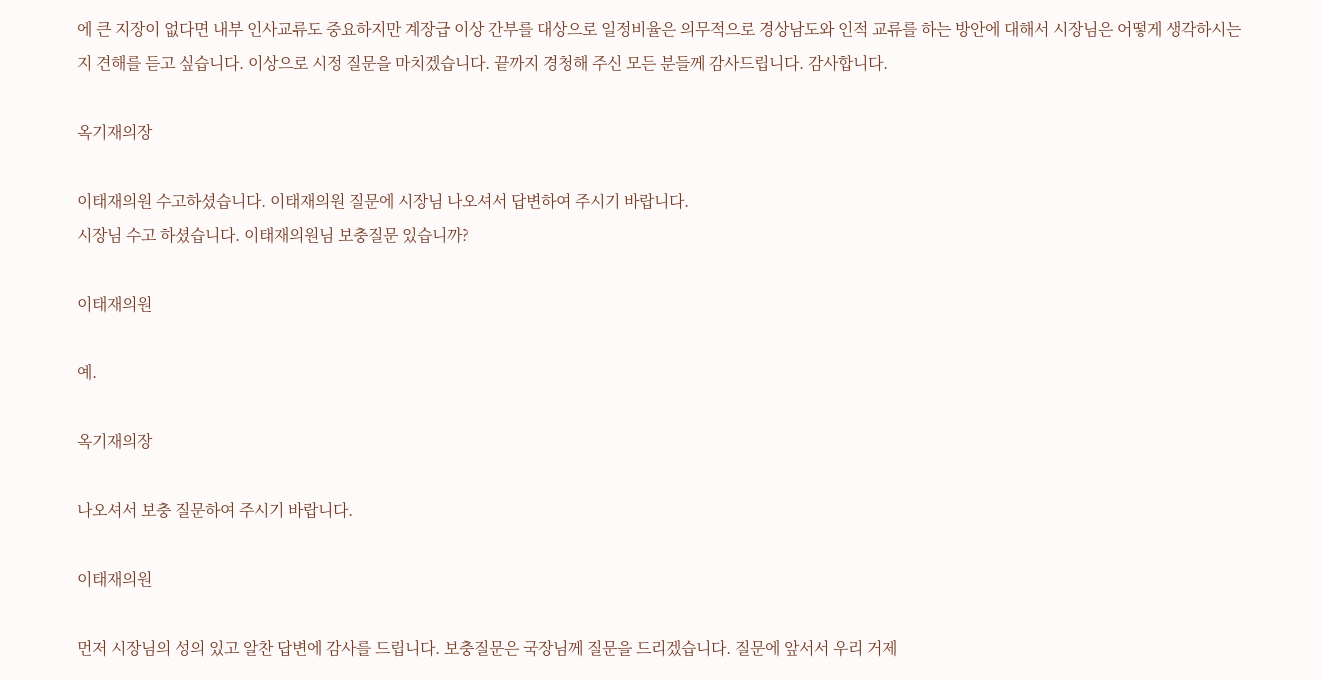에 큰 지장이 없다면 내부 인사교류도 중요하지만 계장급 이상 간부를 대상으로 일정비율은 의무적으로 경상남도와 인적 교류를 하는 방안에 대해서 시장님은 어떻게 생각하시는지 견해를 듣고 싶습니다. 이상으로 시정 질문을 마치겠습니다. 끝까지 경청해 주신 모든 분들께 감사드립니다. 감사합니다.

옥기재의장

이태재의원 수고하셨습니다. 이태재의원 질문에 시장님 나오셔서 답변하여 주시기 바랍니다.
시장님 수고 하셨습니다. 이태재의원님 보충질문 있습니까?

이태재의원

예.

옥기재의장

나오셔서 보충 질문하여 주시기 바랍니다.

이태재의원

먼저 시장님의 성의 있고 알찬 답변에 감사를 드립니다. 보충질문은 국장님께 질문을 드리겠습니다. 질문에 앞서서 우리 거제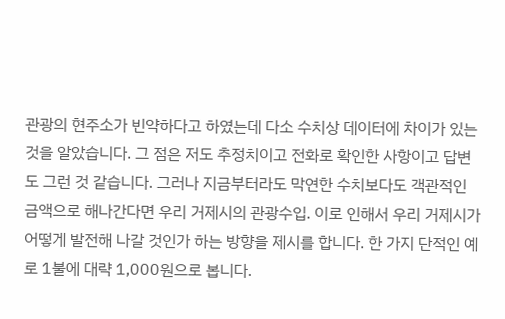관광의 현주소가 빈약하다고 하였는데 다소 수치상 데이터에 차이가 있는 것을 알았습니다. 그 점은 저도 추정치이고 전화로 확인한 사항이고 답변도 그런 것 같습니다. 그러나 지금부터라도 막연한 수치보다도 객관적인 금액으로 해나간다면 우리 거제시의 관광수입. 이로 인해서 우리 거제시가 어떻게 발전해 나갈 것인가 하는 방향을 제시를 합니다. 한 가지 단적인 예로 1불에 대략 1,000원으로 봅니다.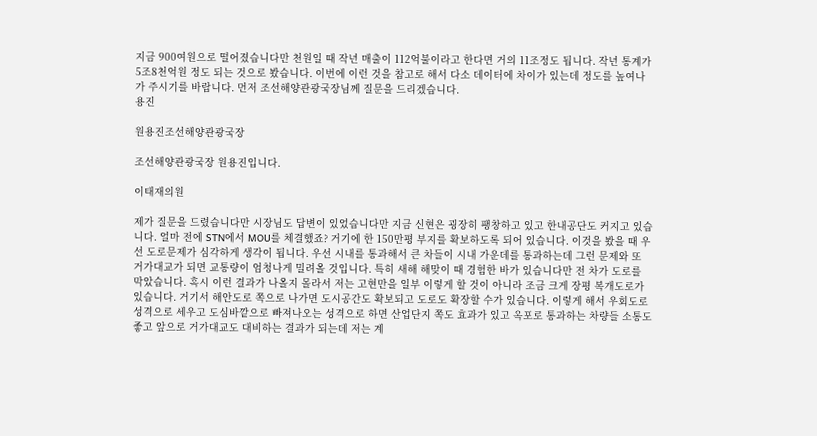지금 900여원으로 떨어졌습니다만 천원일 때 작년 매출이 112억불이라고 한다면 거의 11조정도 됩니다. 작년 통계가 5조8천억원 정도 되는 것으로 봤습니다. 이번에 이런 것을 참고로 해서 다소 데이터에 차이가 있는데 정도를 높여나가 주시기를 바랍니다. 먼저 조선해양관광국장님께 질문을 드리겠습니다.
용진

원용진조선해양관광국장

조선해양관광국장 원용진입니다.

이태재의원

제가 질문을 드렸습니다만 시장님도 답변이 있었습니다만 지금 신현은 굉장히 팽창하고 있고 한내공단도 커지고 있습니다. 얼마 전에 STN에서 MOU를 체결했죠? 거기에 한 150만평 부지를 확보하도록 되어 있습니다. 이것을 봤을 때 우선 도로문제가 심각하게 생각이 됩니다. 우선 시내를 통과해서 큰 차들이 시내 가운데를 통과하는데 그런 문제와 또 거가대교가 되면 교통량이 엄청나게 밀려올 것입니다. 특히 새해 해맞이 때 경험한 바가 있습니다만 전 차가 도로를 막았습니다. 혹시 이런 결과가 나올지 몰라서 저는 고현만을 일부 이렇게 할 것이 아니라 조금 크게 장평 복개도로가 있습니다. 거기서 해안도로 쪽으로 나가면 도시공간도 확보되고 도로도 확장할 수가 있습니다. 이렇게 해서 우회도로 성격으로 세우고 도심바깥으로 빠져나오는 성격으로 하면 산업단지 쪽도 효과가 있고 옥포로 통과하는 차량들 소통도 좋고 앞으로 거가대교도 대비하는 결과가 되는데 저는 계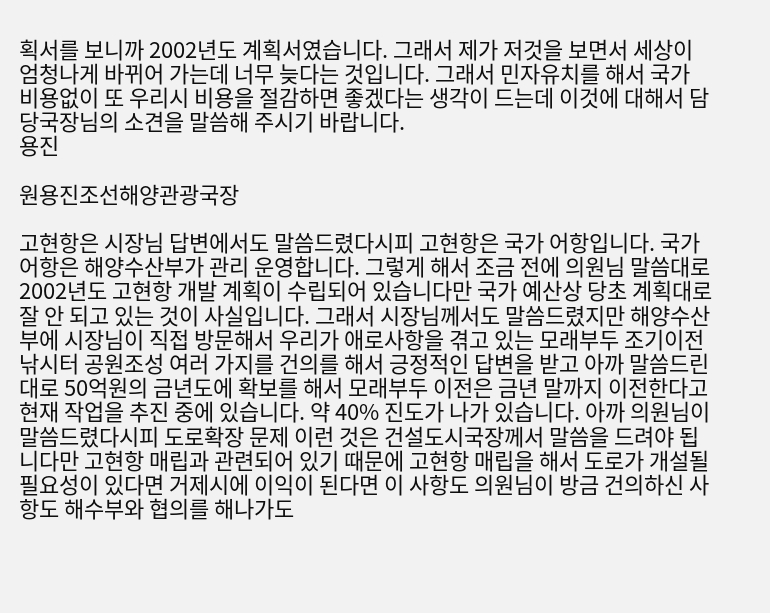획서를 보니까 2002년도 계획서였습니다. 그래서 제가 저것을 보면서 세상이 엄청나게 바뀌어 가는데 너무 늦다는 것입니다. 그래서 민자유치를 해서 국가 비용없이 또 우리시 비용을 절감하면 좋겠다는 생각이 드는데 이것에 대해서 담당국장님의 소견을 말씀해 주시기 바랍니다.
용진

원용진조선해양관광국장

고현항은 시장님 답변에서도 말씀드렸다시피 고현항은 국가 어항입니다. 국가어항은 해양수산부가 관리 운영합니다. 그렇게 해서 조금 전에 의원님 말씀대로 2002년도 고현항 개발 계획이 수립되어 있습니다만 국가 예산상 당초 계획대로 잘 안 되고 있는 것이 사실입니다. 그래서 시장님께서도 말씀드렸지만 해양수산부에 시장님이 직접 방문해서 우리가 애로사항을 겪고 있는 모래부두 조기이전 낚시터 공원조성 여러 가지를 건의를 해서 긍정적인 답변을 받고 아까 말씀드린대로 50억원의 금년도에 확보를 해서 모래부두 이전은 금년 말까지 이전한다고 현재 작업을 추진 중에 있습니다. 약 40% 진도가 나가 있습니다. 아까 의원님이 말씀드렸다시피 도로확장 문제 이런 것은 건설도시국장께서 말씀을 드려야 됩니다만 고현항 매립과 관련되어 있기 때문에 고현항 매립을 해서 도로가 개설될 필요성이 있다면 거제시에 이익이 된다면 이 사항도 의원님이 방금 건의하신 사항도 해수부와 협의를 해나가도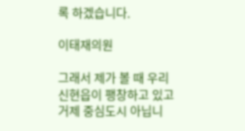록 하겠습니다.

이태재의원

그래서 제가 볼 때 우리 신현읍이 팽창하고 있고 거제 중심도시 아닙니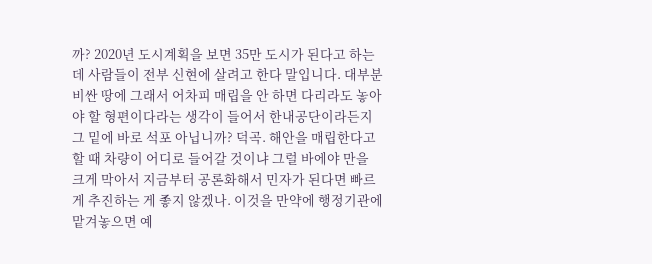까? 2020년 도시계획을 보면 35만 도시가 된다고 하는데 사람들이 전부 신현에 살려고 한다 말입니다. 대부분 비싼 땅에 그래서 어차피 매립을 안 하면 다리라도 놓아야 할 형편이다라는 생각이 들어서 한내공단이라든지 그 밑에 바로 석포 아닙니까? 덕곡. 해안을 매립한다고 할 때 차량이 어디로 들어갈 것이냐 그럴 바에야 만을 크게 막아서 지금부터 공론화해서 민자가 된다면 빠르게 추진하는 게 좋지 않겠나. 이것을 만약에 행정기관에 맡겨놓으면 예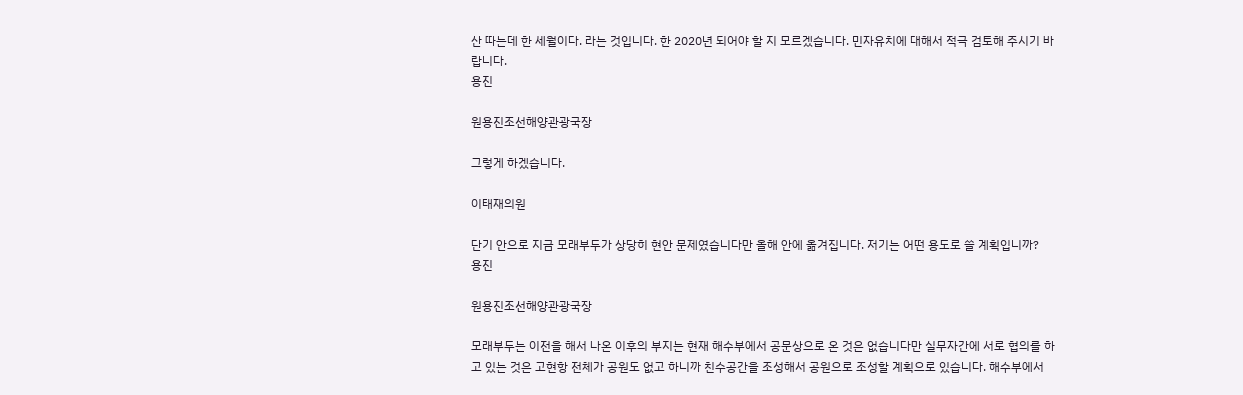산 따는데 한 세월이다. 라는 것입니다. 한 2020년 되어야 할 지 모르겠습니다. 민자유치에 대해서 적극 검토해 주시기 바랍니다.
용진

원용진조선해양관광국장

그렇게 하겠습니다.

이태재의원

단기 안으로 지금 모래부두가 상당히 현안 문제였습니다만 올해 안에 옮겨집니다. 저기는 어떤 용도로 쓸 계획입니까?
용진

원용진조선해양관광국장

모래부두는 이전을 해서 나온 이후의 부지는 현재 해수부에서 공문상으로 온 것은 없습니다만 실무자간에 서로 협의를 하고 있는 것은 고현항 전체가 공원도 없고 하니까 친수공간을 조성해서 공원으로 조성할 계획으로 있습니다. 해수부에서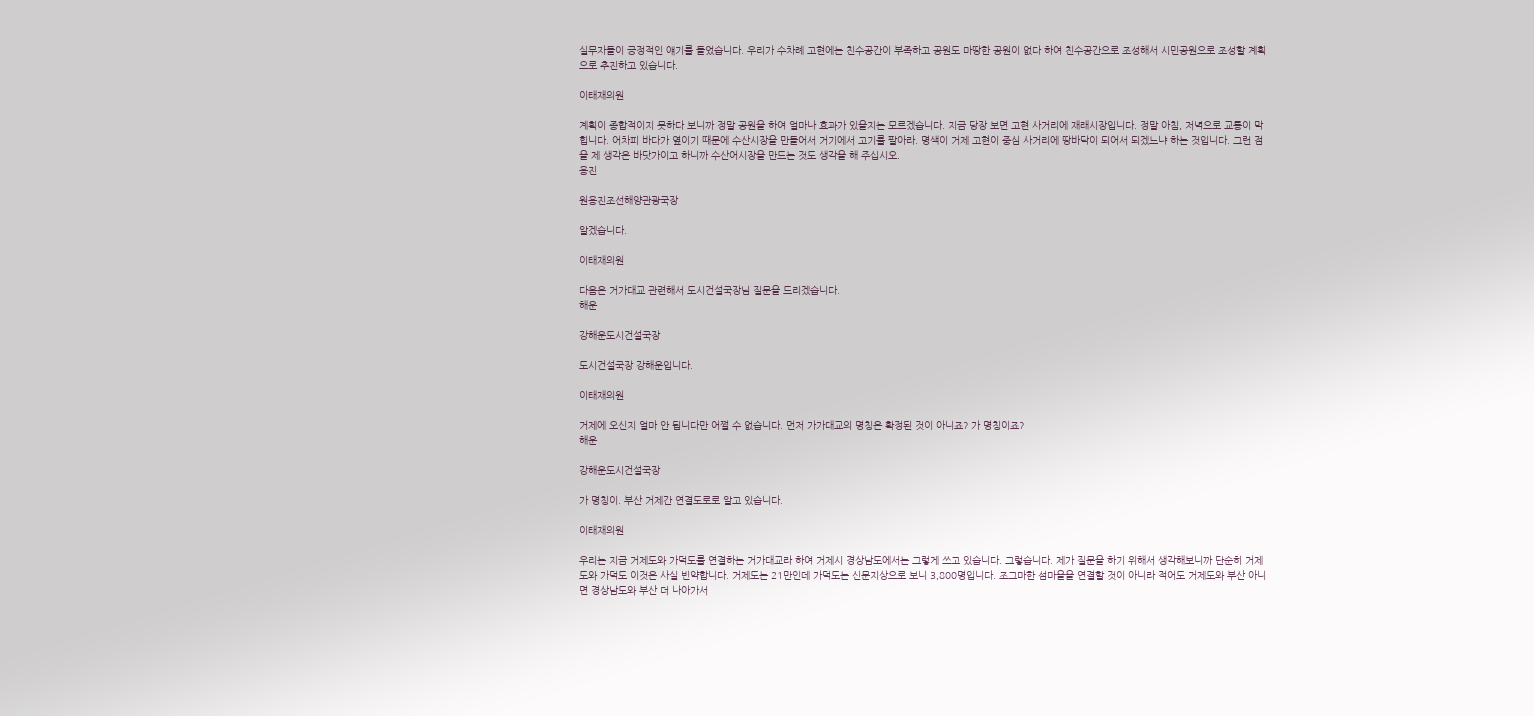실무자들이 긍정적인 얘기를 들었습니다. 우리가 수차례 고현에는 친수공간이 부족하고 공원도 마땅한 공원이 없다 하여 친수공간으로 조성해서 시민공원으로 조성할 계획으로 추진하고 있습니다.

이태재의원

계획이 종합적이지 못하다 보니까 정말 공원을 하여 얼마나 효과가 있을지는 모르겠습니다. 지금 당장 보면 고현 사거리에 재래시장입니다. 정말 아침, 저녁으로 교통이 막힙니다. 어차피 바다가 옆이기 때문에 수산시장을 만들어서 거기에서 고기를 팔아라. 명색이 거제 고현이 중심 사거리에 땅바닥이 되어서 되겠느냐 하는 것입니다. 그런 점을 제 생각은 바닷가이고 하니까 수산어시장을 만드는 것도 생각을 해 주십시오.
용진

원용진조선해양관광국장

알겠습니다.

이태재의원

다음은 거가대교 관련해서 도시건설국장님 질문을 드리겠습니다.
해운

강해운도시건설국장

도시건설국장 강해운입니다.

이태재의원

거제에 오신지 얼마 안 됩니다만 어쩔 수 없습니다. 먼저 가가대교의 명칭은 확정된 것이 아니죠? 가 명칭이죠?
해운

강해운도시건설국장

가 명칭이. 부산 거제간 연결도로로 알고 있습니다.

이태재의원

우리는 지금 거제도와 가덕도를 연결하는 거가대교라 하여 거제시 경상남도에서는 그렇게 쓰고 있습니다. 그렇습니다. 제가 질문을 하기 위해서 생각해보니까 단순히 거제도와 가덕도 이것은 사실 빈약합니다. 거제도는 21만인데 가덕도는 신문지상으로 보니 3,800명입니다. 조그마한 섬마을을 연결할 것이 아니라 적어도 거제도와 부산 아니면 경상남도와 부산 더 나아가서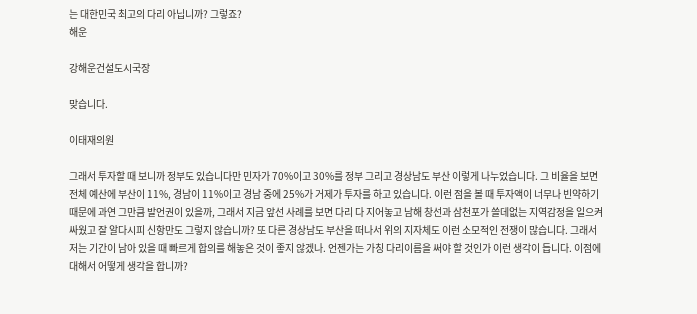는 대한민국 최고의 다리 아닙니까? 그렇죠?
해운

강해운건설도시국장

맞습니다.

이태재의원

그래서 투자할 때 보니까 정부도 있습니다만 민자가 70%이고 30%를 정부 그리고 경상남도 부산 이렇게 나누었습니다. 그 비율을 보면 전체 예산에 부산이 11%, 경남이 11%이고 경남 중에 25%가 거제가 투자를 하고 있습니다. 이런 점을 볼 때 투자액이 너무나 빈약하기 때문에 과연 그만큼 발언권이 있을까, 그래서 지금 앞선 사례를 보면 다리 다 지어놓고 남해 창선과 삼천포가 쓸데없는 지역감정을 일으켜 싸웠고 잘 알다시피 신항만도 그렇지 않습니까? 또 다른 경상남도 부산을 떠나서 위의 지자체도 이런 소모적인 전쟁이 많습니다. 그래서 저는 기간이 남아 있을 때 빠르게 합의를 해놓은 것이 좋지 않겠나. 언젠가는 가칭 다리이름을 써야 할 것인가 이런 생각이 듭니다. 이점에 대해서 어떻게 생각을 합니까?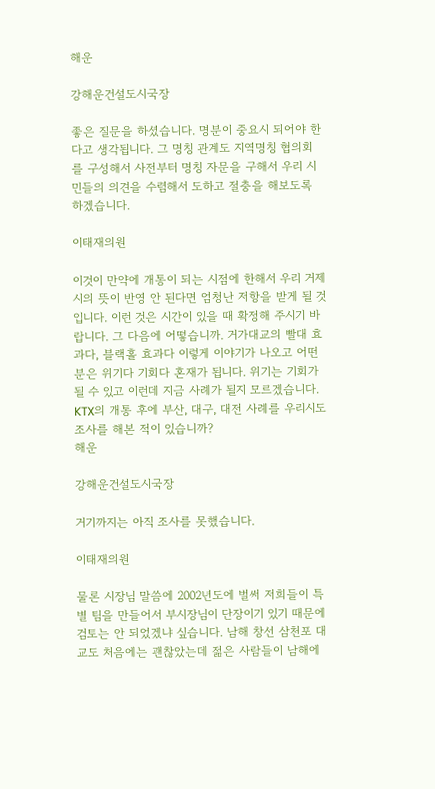해운

강해운건설도시국장

좋은 질문을 하셨습니다. 명분이 중요시 되어야 한다고 생각됩니다. 그 명칭 관계도 지역명칭 협의회를 구성해서 사전부터 명칭 자문을 구해서 우리 시민들의 의견을 수렴해서 도하고 절충을 해보도록 하겠습니다.

이태재의원

이것이 만약에 개통이 되는 시점에 한해서 우리 거제시의 뜻이 반영 안 된다면 엄청난 저항을 받게 될 것입니다. 이런 것은 시간이 있을 때 확정해 주시기 바랍니다. 그 다음에 어떻습니까. 거가대교의 빨대 효과다, 블랙홀 효과다 이렇게 이야기가 나오고 어떤 분은 위기다 기회다 혼재가 됩니다. 위기는 기회가 될 수 있고 이런데 지금 사례가 될지 모르겠습니다. KTX의 개통 후에 부산, 대구, 대전 사례를 우리시도 조사를 해본 적이 있습니까?
해운

강해운건설도시국장

거기까지는 아직 조사를 못했습니다.

이태재의원

물론 시장님 말씀에 2002년도에 벌써 저희들이 특별 팀을 만들어서 부시장님이 단장이기 있기 때문에 검토는 안 되었겠냐 싶습니다. 남해 창선 삼천포 대교도 처음에는 괜찮았는데 젊은 사람들이 남해에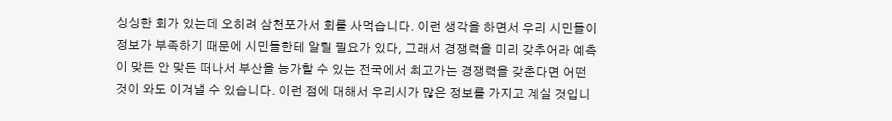싱싱한 회가 있는데 오히려 삼천포가서 회를 사먹습니다. 이런 생각을 하면서 우리 시민들이 정보가 부족하기 때문에 시민들한테 알릴 필요가 있다, 그래서 경쟁력을 미리 갖추어라 예측이 맞든 안 맞든 떠나서 부산을 능가할 수 있는 전국에서 최고가는 경쟁력을 갖춘다면 어떤 것이 와도 이겨낼 수 있습니다. 이런 점에 대해서 우리시가 많은 정보를 가지고 계실 것입니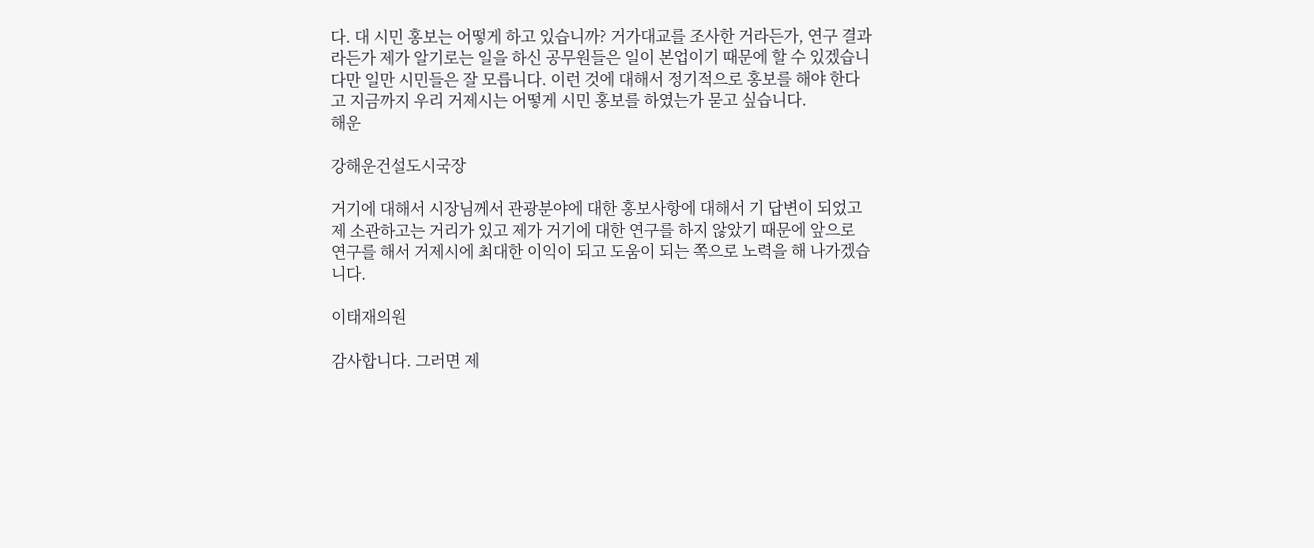다. 대 시민 홍보는 어떻게 하고 있습니까? 거가대교를 조사한 거라든가, 연구 결과라든가 제가 알기로는 일을 하신 공무원들은 일이 본업이기 때문에 할 수 있겠습니다만 일만 시민들은 잘 모릅니다. 이런 것에 대해서 정기적으로 홍보를 해야 한다고 지금까지 우리 거제시는 어떻게 시민 홍보를 하였는가 묻고 싶습니다.
해운

강해운건설도시국장

거기에 대해서 시장님께서 관광분야에 대한 홍보사항에 대해서 기 답변이 되었고 제 소관하고는 거리가 있고 제가 거기에 대한 연구를 하지 않았기 때문에 앞으로 연구를 해서 거제시에 최대한 이익이 되고 도움이 되는 쪽으로 노력을 해 나가겠습니다.

이태재의원

감사합니다. 그러면 제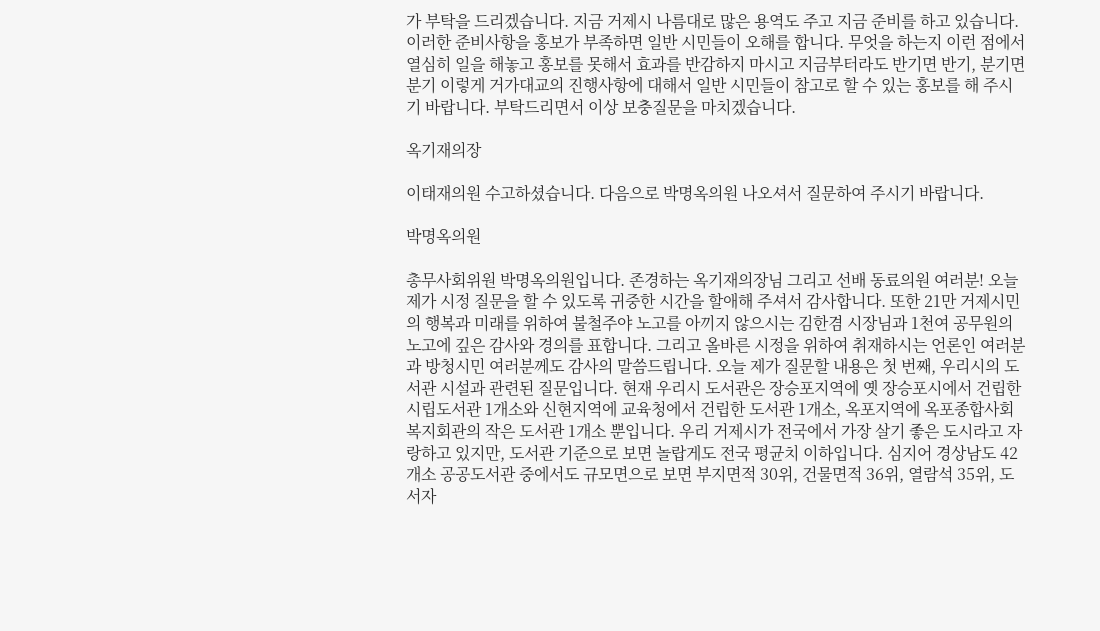가 부탁을 드리겠습니다. 지금 거제시 나름대로 많은 용역도 주고 지금 준비를 하고 있습니다. 이러한 준비사항을 홍보가 부족하면 일반 시민들이 오해를 합니다. 무엇을 하는지 이런 점에서 열심히 일을 해놓고 홍보를 못해서 효과를 반감하지 마시고 지금부터라도 반기면 반기, 분기면 분기 이렇게 거가대교의 진행사항에 대해서 일반 시민들이 참고로 할 수 있는 홍보를 해 주시기 바랍니다. 부탁드리면서 이상 보충질문을 마치겠습니다.

옥기재의장

이태재의원 수고하셨습니다. 다음으로 박명옥의원 나오셔서 질문하여 주시기 바랍니다.

박명옥의원

총무사회위원 박명옥의원입니다. 존경하는 옥기재의장님 그리고 선배 동료의원 여러분! 오늘 제가 시정 질문을 할 수 있도록 귀중한 시간을 할애해 주셔서 감사합니다. 또한 21만 거제시민의 행복과 미래를 위하여 불철주야 노고를 아끼지 않으시는 김한겸 시장님과 1천여 공무원의 노고에 깊은 감사와 경의를 표합니다. 그리고 올바른 시정을 위하여 취재하시는 언론인 여러분과 방청시민 여러분께도 감사의 말씀드립니다. 오늘 제가 질문할 내용은 첫 번째, 우리시의 도서관 시설과 관련된 질문입니다. 현재 우리시 도서관은 장승포지역에 옛 장승포시에서 건립한 시립도서관 1개소와 신현지역에 교육청에서 건립한 도서관 1개소, 옥포지역에 옥포종합사회복지회관의 작은 도서관 1개소 뿐입니다. 우리 거제시가 전국에서 가장 살기 좋은 도시라고 자랑하고 있지만, 도서관 기준으로 보면 놀랍게도 전국 평균치 이하입니다. 심지어 경상남도 42개소 공공도서관 중에서도 규모면으로 보면 부지면적 30위, 건물면적 36위, 열람석 35위, 도서자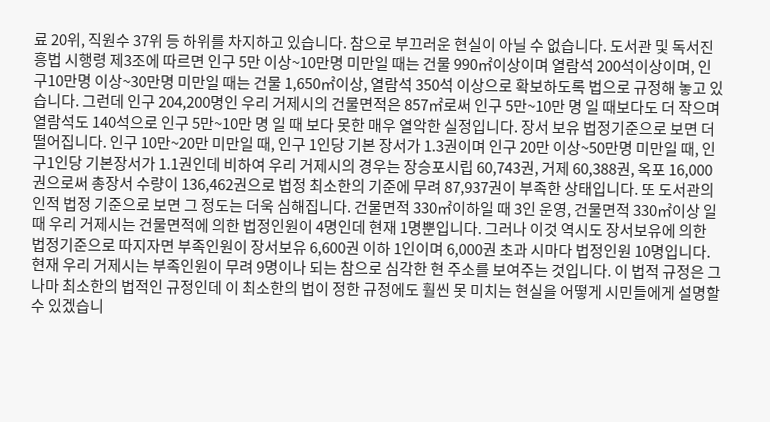료 20위, 직원수 37위 등 하위를 차지하고 있습니다. 참으로 부끄러운 현실이 아닐 수 없습니다. 도서관 및 독서진흥법 시행령 제3조에 따르면 인구 5만 이상~10만명 미만일 때는 건물 990㎡이상이며 열람석 200석이상이며, 인구10만명 이상~30만명 미만일 때는 건물 1,650㎡이상, 열람석 350석 이상으로 확보하도록 법으로 규정해 놓고 있습니다. 그런데 인구 204,200명인 우리 거제시의 건물면적은 857㎡로써 인구 5만~10만 명 일 때보다도 더 작으며 열람석도 140석으로 인구 5만~10만 명 일 때 보다 못한 매우 열악한 실정입니다. 장서 보유 법정기준으로 보면 더 떨어집니다. 인구 10만~20만 미만일 때, 인구 1인당 기본 장서가 1.3권이며 인구 20만 이상~50만명 미만일 때, 인구1인당 기본장서가 1.1권인데 비하여 우리 거제시의 경우는 장승포시립 60,743권, 거제 60,388권, 옥포 16,000권으로써 총장서 수량이 136,462권으로 법정 최소한의 기준에 무려 87,937권이 부족한 상태입니다. 또 도서관의 인적 법정 기준으로 보면 그 정도는 더욱 심해집니다. 건물면적 330㎡이하일 때 3인 운영, 건물면적 330㎡이상 일때 우리 거제시는 건물면적에 의한 법정인원이 4명인데 현재 1명뿐입니다. 그러나 이것 역시도 장서보유에 의한 법정기준으로 따지자면 부족인원이 장서보유 6,600권 이하 1인이며 6,000권 초과 시마다 법정인원 10명입니다. 현재 우리 거제시는 부족인원이 무려 9명이나 되는 참으로 심각한 현 주소를 보여주는 것입니다. 이 법적 규정은 그나마 최소한의 법적인 규정인데 이 최소한의 법이 정한 규정에도 훨씬 못 미치는 현실을 어떻게 시민들에게 설명할 수 있겠습니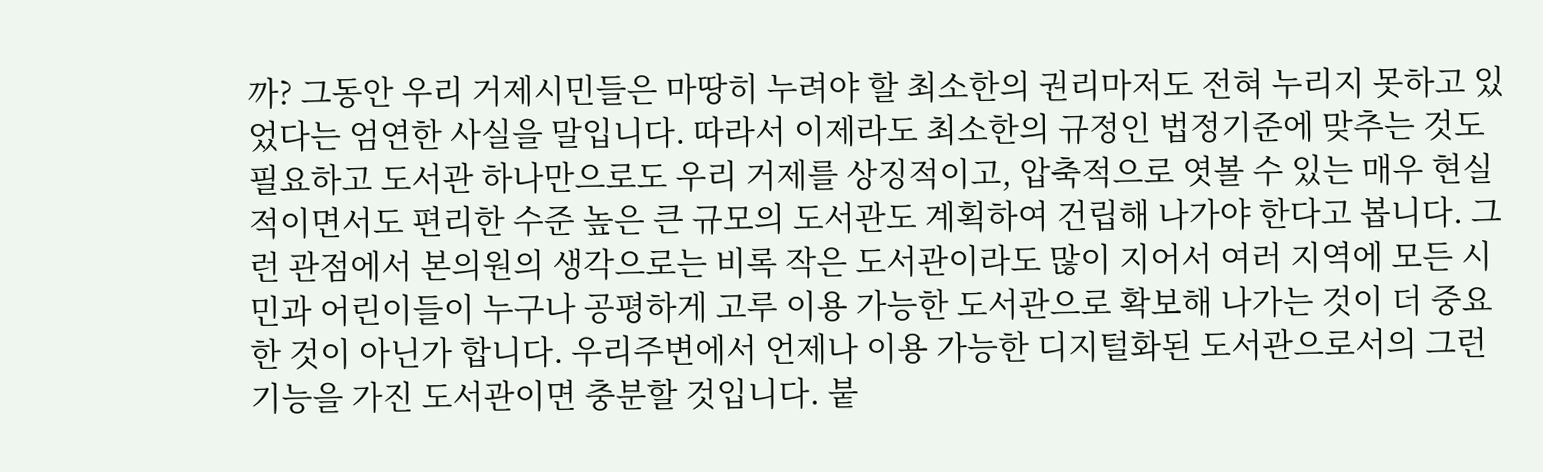까? 그동안 우리 거제시민들은 마땅히 누려야 할 최소한의 권리마저도 전혀 누리지 못하고 있었다는 엄연한 사실을 말입니다. 따라서 이제라도 최소한의 규정인 법정기준에 맞추는 것도 필요하고 도서관 하나만으로도 우리 거제를 상징적이고, 압축적으로 엿볼 수 있는 매우 현실적이면서도 편리한 수준 높은 큰 규모의 도서관도 계획하여 건립해 나가야 한다고 봅니다. 그런 관점에서 본의원의 생각으로는 비록 작은 도서관이라도 많이 지어서 여러 지역에 모든 시민과 어린이들이 누구나 공평하게 고루 이용 가능한 도서관으로 확보해 나가는 것이 더 중요한 것이 아닌가 합니다. 우리주변에서 언제나 이용 가능한 디지털화된 도서관으로서의 그런 기능을 가진 도서관이면 충분할 것입니다. 붙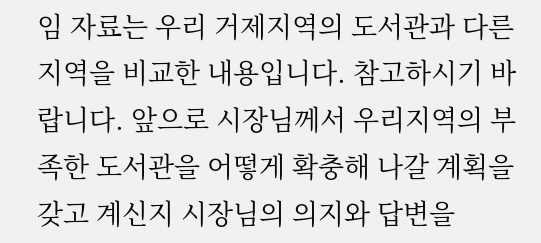임 자료는 우리 거제지역의 도서관과 다른 지역을 비교한 내용입니다. 참고하시기 바랍니다. 앞으로 시장님께서 우리지역의 부족한 도서관을 어떻게 확충해 나갈 계획을 갖고 계신지 시장님의 의지와 답변을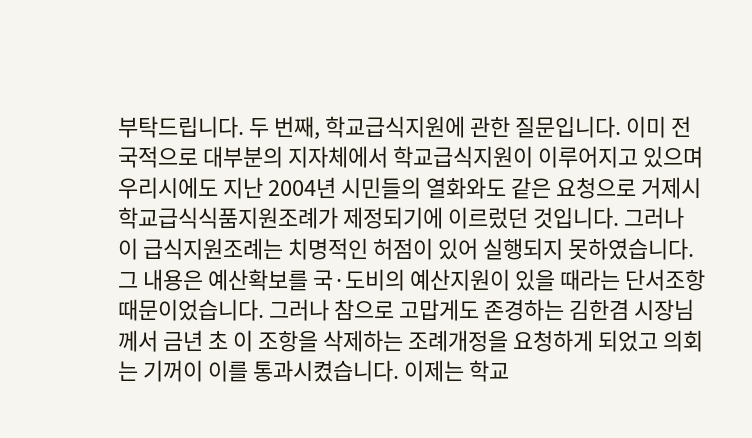부탁드립니다. 두 번째, 학교급식지원에 관한 질문입니다. 이미 전국적으로 대부분의 지자체에서 학교급식지원이 이루어지고 있으며 우리시에도 지난 2004년 시민들의 열화와도 같은 요청으로 거제시학교급식식품지원조례가 제정되기에 이르렀던 것입니다. 그러나 이 급식지원조례는 치명적인 허점이 있어 실행되지 못하였습니다. 그 내용은 예산확보를 국·도비의 예산지원이 있을 때라는 단서조항 때문이었습니다. 그러나 참으로 고맙게도 존경하는 김한겸 시장님께서 금년 초 이 조항을 삭제하는 조례개정을 요청하게 되었고 의회는 기꺼이 이를 통과시켰습니다. 이제는 학교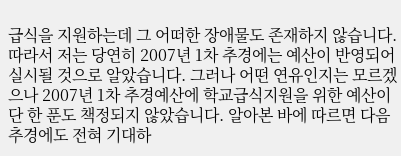급식을 지원하는데 그 어떠한 장애물도 존재하지 않습니다. 따라서 저는 당연히 2007년 1차 추경에는 예산이 반영되어 실시될 것으로 알았습니다. 그러나 어떤 연유인지는 모르겠으나 2007년 1차 추경예산에 학교급식지원을 위한 예산이 단 한 푼도 책정되지 않았습니다. 알아본 바에 따르면 다음 추경에도 전혀 기대하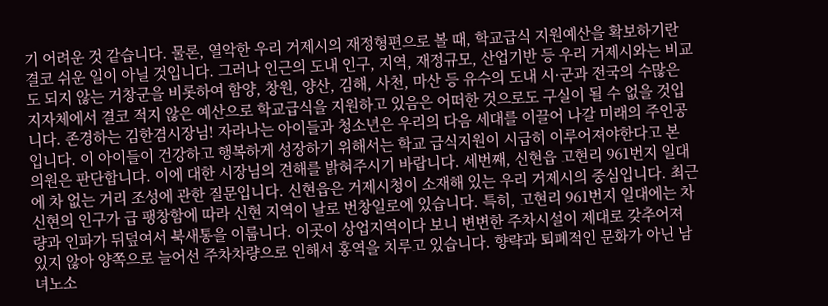기 어려운 것 같습니다. 물론, 열악한 우리 거제시의 재정형편으로 볼 때, 학교급식 지원예산을 확보하기란 결코 쉬운 일이 아닐 것입니다. 그러나 인근의 도내 인구, 지역, 재정규모, 산업기반 등 우리 거제시와는 비교도 되지 않는 거창군을 비롯하여 함양, 창원, 양산, 김해, 사천, 마산 등 유수의 도내 시·군과 전국의 수많은 지자체에서 결코 적지 않은 예산으로 학교급식을 지원하고 있음은 어떠한 것으로도 구실이 될 수 없을 것입니다. 존경하는 김한겸시장님! 자라나는 아이들과 청소년은 우리의 다음 세대를 이끌어 나갈 미래의 주인공입니다. 이 아이들이 건강하고 행복하게 성장하기 위해서는 학교 급식지원이 시급히 이루어져야한다고 본 의원은 판단합니다. 이에 대한 시장님의 견해를 밝혀주시기 바랍니다. 세번째, 신현읍 고현리 961번지 일대에 차 없는 거리 조성에 관한 질문입니다. 신현읍은 거제시청이 소재해 있는 우리 거제시의 중심입니다. 최근 신현의 인구가 급 팽창함에 따라 신현 지역이 날로 번창일로에 있습니다. 특히, 고현리 961번지 일대에는 차량과 인파가 뒤덮여서 북새통을 이룹니다. 이곳이 상업지역이다 보니 변변한 주차시설이 제대로 갖추어져 있지 않아 양쪽으로 늘어선 주차차량으로 인해서 홍역을 치루고 있습니다. 향략과 퇴폐적인 문화가 아닌 남녀노소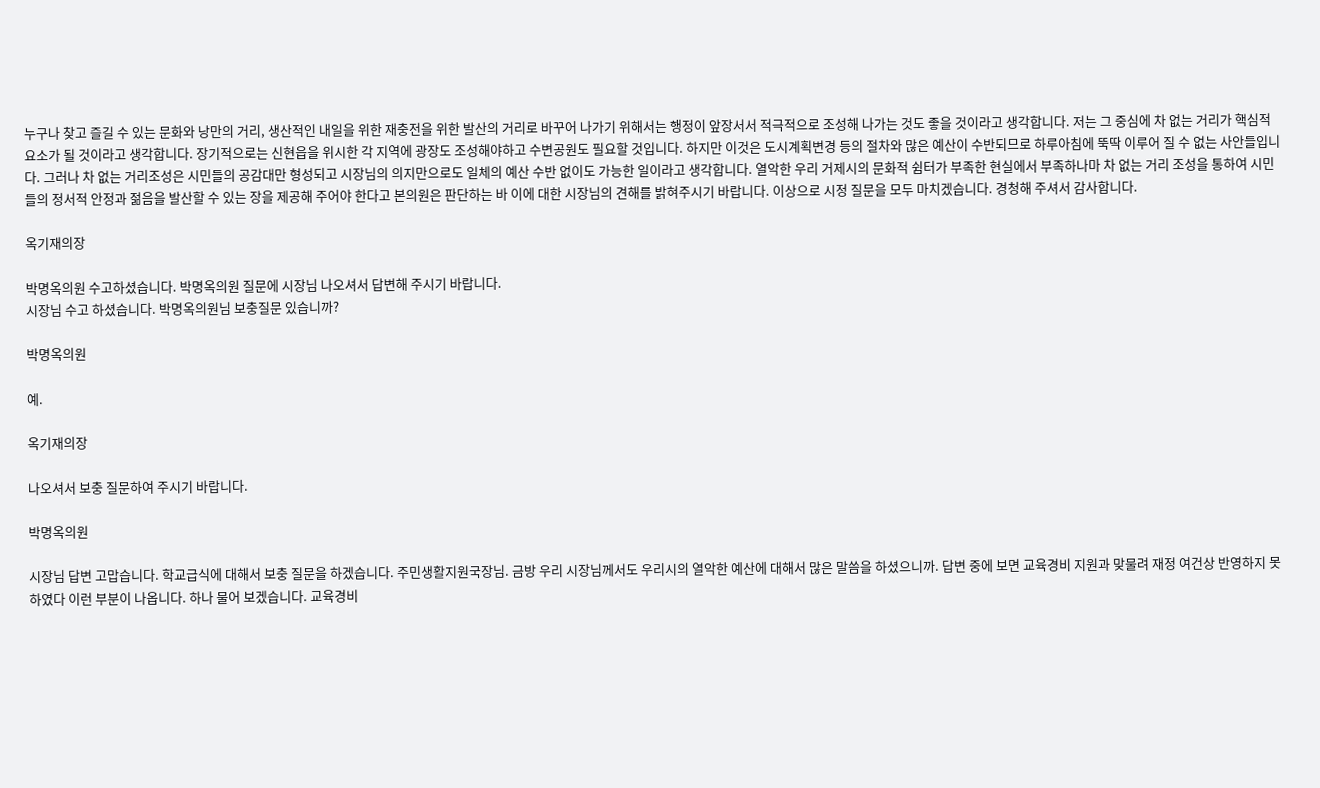누구나 찾고 즐길 수 있는 문화와 낭만의 거리, 생산적인 내일을 위한 재충전을 위한 발산의 거리로 바꾸어 나가기 위해서는 행정이 앞장서서 적극적으로 조성해 나가는 것도 좋을 것이라고 생각합니다. 저는 그 중심에 차 없는 거리가 핵심적 요소가 될 것이라고 생각합니다. 장기적으로는 신현읍을 위시한 각 지역에 광장도 조성해야하고 수변공원도 필요할 것입니다. 하지만 이것은 도시계획변경 등의 절차와 많은 예산이 수반되므로 하루아침에 뚝딱 이루어 질 수 없는 사안들입니다. 그러나 차 없는 거리조성은 시민들의 공감대만 형성되고 시장님의 의지만으로도 일체의 예산 수반 없이도 가능한 일이라고 생각합니다. 열악한 우리 거제시의 문화적 쉼터가 부족한 현실에서 부족하나마 차 없는 거리 조성을 통하여 시민들의 정서적 안정과 젊음을 발산할 수 있는 장을 제공해 주어야 한다고 본의원은 판단하는 바 이에 대한 시장님의 견해를 밝혀주시기 바랍니다. 이상으로 시정 질문을 모두 마치겠습니다. 경청해 주셔서 감사합니다.

옥기재의장

박명옥의원 수고하셨습니다. 박명옥의원 질문에 시장님 나오셔서 답변해 주시기 바랍니다.
시장님 수고 하셨습니다. 박명옥의원님 보충질문 있습니까?

박명옥의원

예.

옥기재의장

나오셔서 보충 질문하여 주시기 바랍니다.

박명옥의원

시장님 답변 고맙습니다. 학교급식에 대해서 보충 질문을 하겠습니다. 주민생활지원국장님. 금방 우리 시장님께서도 우리시의 열악한 예산에 대해서 많은 말씀을 하셨으니까. 답변 중에 보면 교육경비 지원과 맞물려 재정 여건상 반영하지 못하였다 이런 부분이 나옵니다. 하나 물어 보겠습니다. 교육경비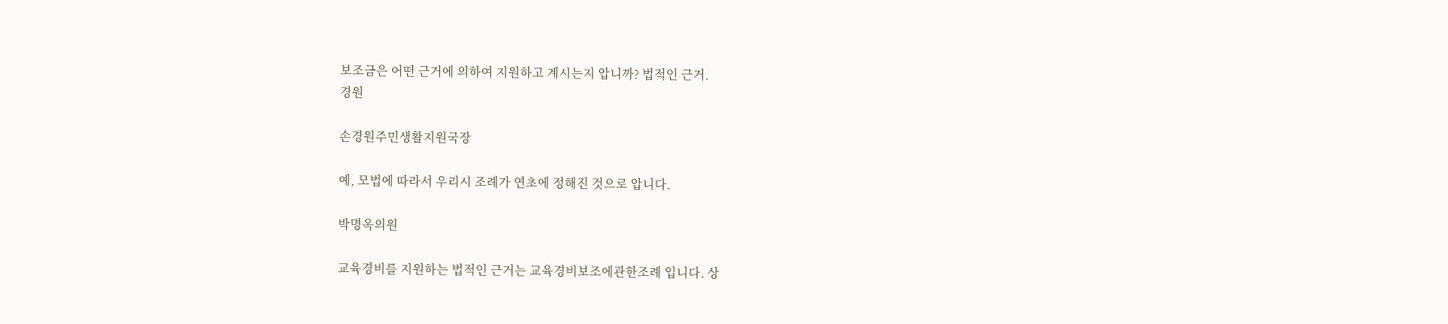보조금은 어떤 근거에 의하여 지원하고 계시는지 압니까? 법적인 근거.
경원

손경원주민생활지원국장

예, 모법에 따라서 우리시 조례가 연초에 정해진 것으로 압니다.

박명옥의원

교육경비를 지원하는 법적인 근거는 교육경비보조에관한조례 입니다. 상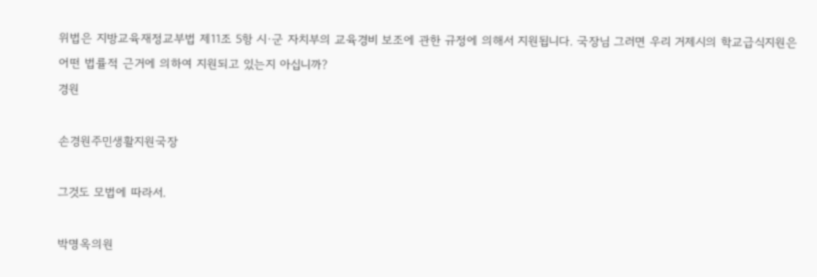위법은 지방교육재정교부법 제11조 5항 시·군 자치부의 교육경비 보조에 관한 규정에 의해서 지원됩니다. 국장님 그러면 우리 거제시의 학교급식지원은 어떤 법률적 근거에 의하여 지원되고 있는지 아십니까?
경원

손경원주민생활지원국장

그것도 모법에 따라서.

박명옥의원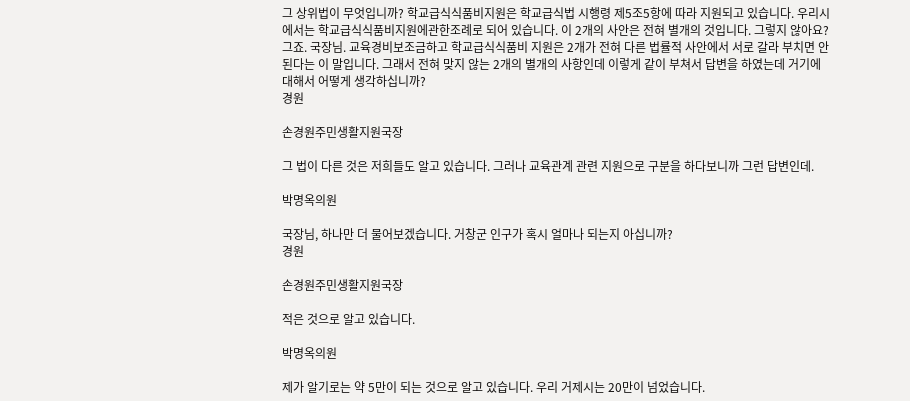그 상위법이 무엇입니까? 학교급식식품비지원은 학교급식법 시행령 제5조5항에 따라 지원되고 있습니다. 우리시에서는 학교급식식품비지원에관한조례로 되어 있습니다. 이 2개의 사안은 전혀 별개의 것입니다. 그렇지 않아요? 그죠. 국장님. 교육경비보조금하고 학교급식식품비 지원은 2개가 전혀 다른 법률적 사안에서 서로 갈라 부치면 안 된다는 이 말입니다. 그래서 전혀 맞지 않는 2개의 별개의 사항인데 이렇게 같이 부쳐서 답변을 하였는데 거기에 대해서 어떻게 생각하십니까?
경원

손경원주민생활지원국장

그 법이 다른 것은 저희들도 알고 있습니다. 그러나 교육관계 관련 지원으로 구분을 하다보니까 그런 답변인데.

박명옥의원

국장님, 하나만 더 물어보겠습니다. 거창군 인구가 혹시 얼마나 되는지 아십니까?
경원

손경원주민생활지원국장

적은 것으로 알고 있습니다.

박명옥의원

제가 알기로는 약 5만이 되는 것으로 알고 있습니다. 우리 거제시는 20만이 넘었습니다.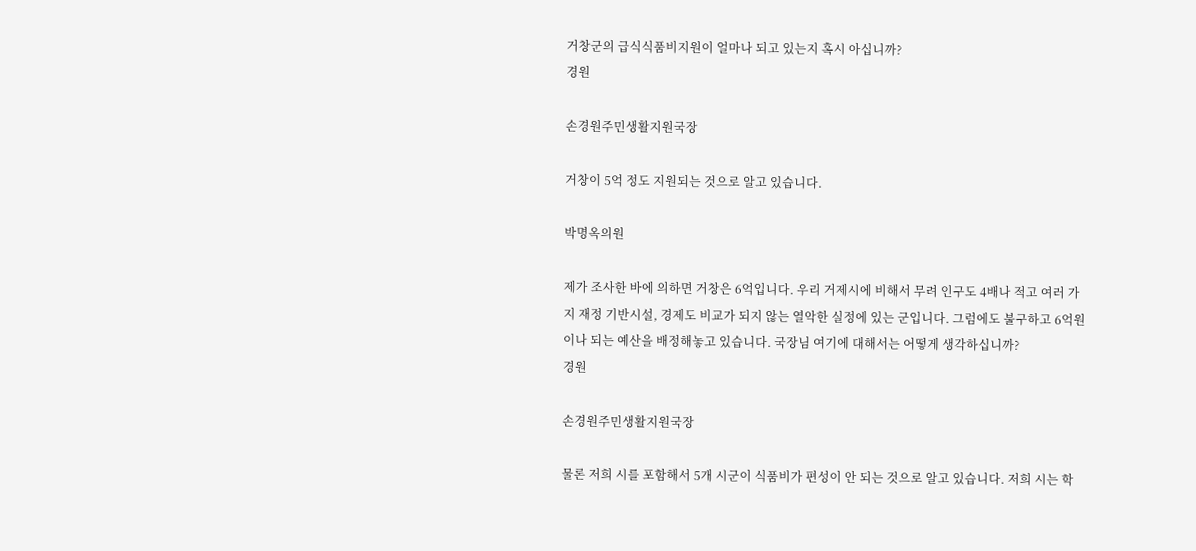거창군의 급식식품비지원이 얼마나 되고 있는지 혹시 아십니까?
경원

손경원주민생활지원국장

거창이 5억 정도 지원되는 것으로 알고 있습니다.

박명옥의원

제가 조사한 바에 의하면 거창은 6억입니다. 우리 거제시에 비해서 무려 인구도 4배나 적고 여러 가지 재정 기반시설, 경제도 비교가 되지 않는 열악한 실정에 있는 군입니다. 그럼에도 불구하고 6억원이나 되는 예산을 배정해놓고 있습니다. 국장님 여기에 대해서는 어떻게 생각하십니까?
경원

손경원주민생활지원국장

물론 저희 시를 포함해서 5개 시군이 식품비가 편성이 안 되는 것으로 알고 있습니다. 저희 시는 학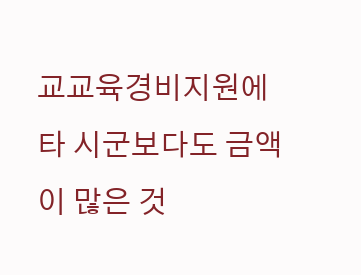교교육경비지원에 타 시군보다도 금액이 많은 것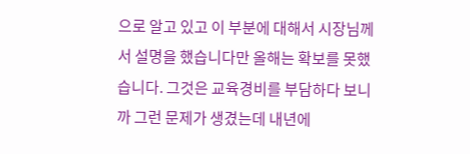으로 알고 있고 이 부분에 대해서 시장님께서 설명을 했습니다만 올해는 확보를 못했습니다. 그것은 교육경비를 부담하다 보니까 그런 문제가 생겼는데 내년에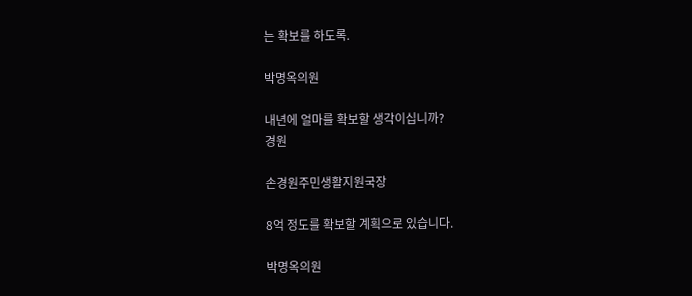는 확보를 하도록.

박명옥의원

내년에 얼마를 확보할 생각이십니까?
경원

손경원주민생활지원국장

8억 정도를 확보할 계획으로 있습니다.

박명옥의원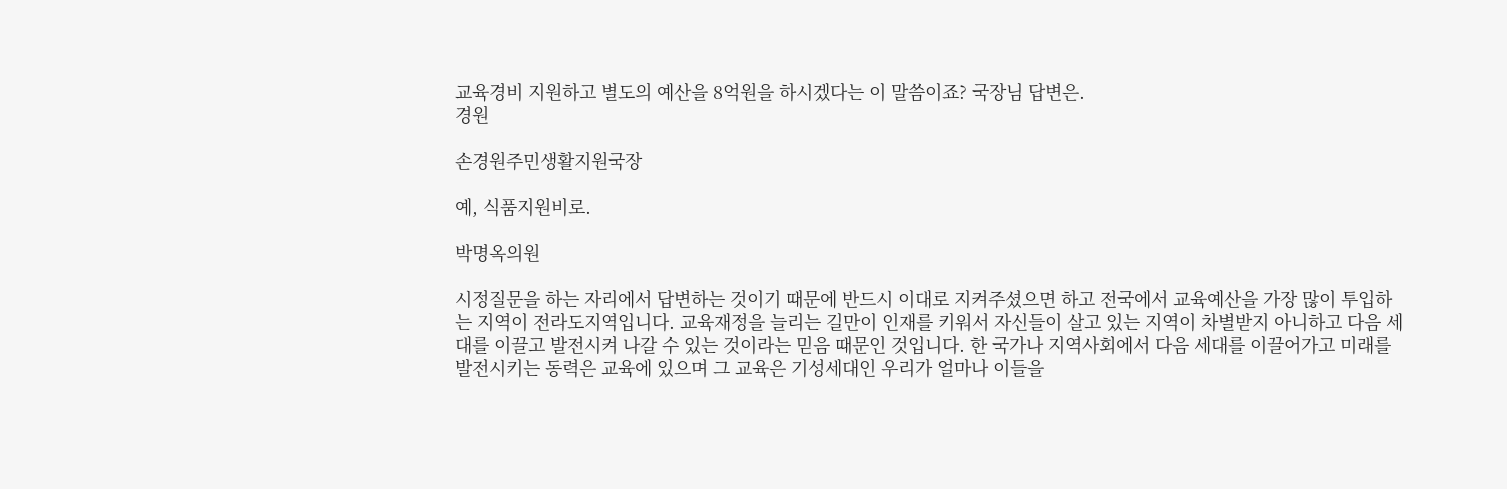교육경비 지원하고 별도의 예산을 8억원을 하시겠다는 이 말씀이죠? 국장님 답변은.
경원

손경원주민생활지원국장

예, 식품지원비로.

박명옥의원

시정질문을 하는 자리에서 답변하는 것이기 때문에 반드시 이대로 지켜주셨으면 하고 전국에서 교육예산을 가장 많이 투입하는 지역이 전라도지역입니다. 교육재정을 늘리는 길만이 인재를 키워서 자신들이 살고 있는 지역이 차별받지 아니하고 다음 세대를 이끌고 발전시켜 나갈 수 있는 것이라는 믿음 때문인 것입니다. 한 국가나 지역사회에서 다음 세대를 이끌어가고 미래를 발전시키는 동력은 교육에 있으며 그 교육은 기성세대인 우리가 얼마나 이들을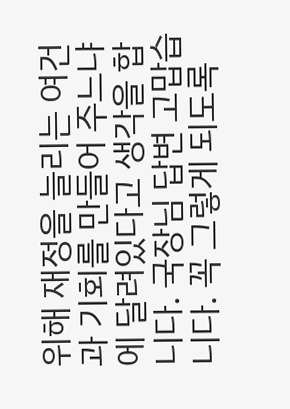위해 재정을 늘리는 여건과 기회를 만들어 주느냐에 달려있다고 생각을 합니다. 국장님 답변 고맙습니다. 꼭 그렇게 되도록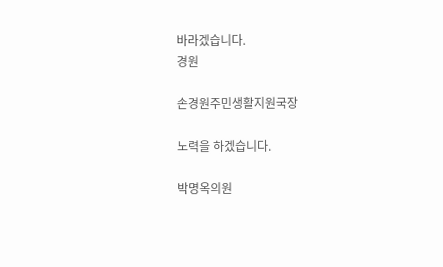바라겠습니다.
경원

손경원주민생활지원국장

노력을 하겠습니다.

박명옥의원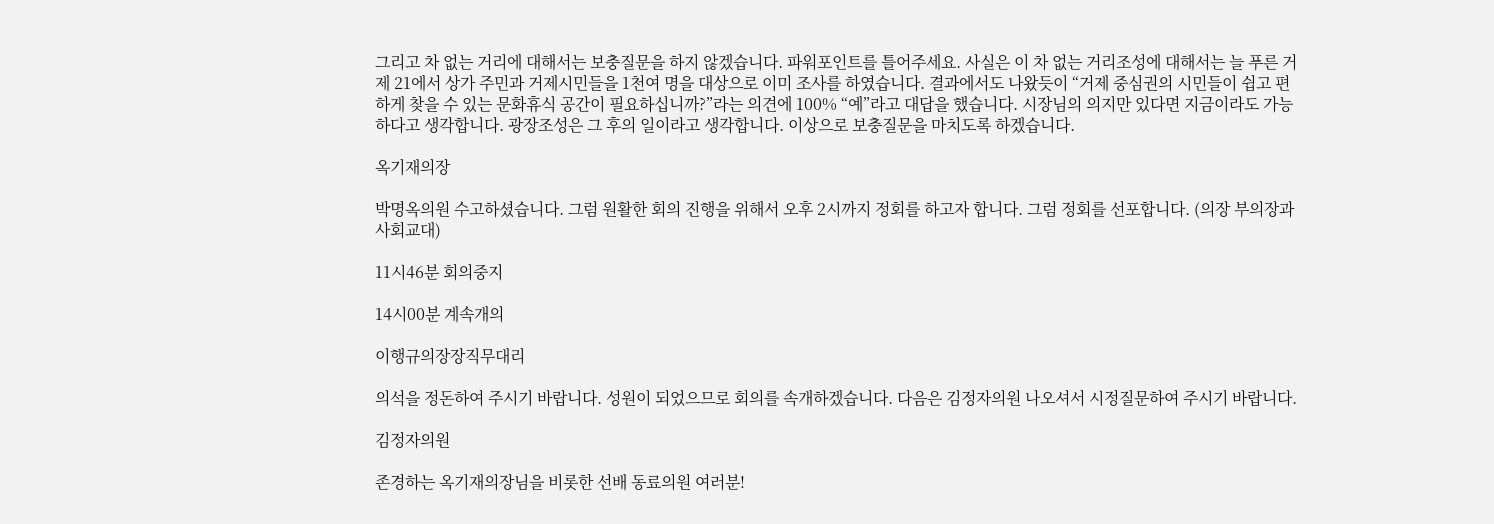그리고 차 없는 거리에 대해서는 보충질문을 하지 않겠습니다. 파워포인트를 틀어주세요. 사실은 이 차 없는 거리조성에 대해서는 늘 푸른 거제 21에서 상가 주민과 거제시민들을 1천여 명을 대상으로 이미 조사를 하였습니다. 결과에서도 나왔듯이 “거제 중심권의 시민들이 쉽고 편하게 찾을 수 있는 문화휴식 공간이 필요하십니까?”라는 의견에 100% “예”라고 대답을 했습니다. 시장님의 의지만 있다면 지금이라도 가능하다고 생각합니다. 광장조성은 그 후의 일이라고 생각합니다. 이상으로 보충질문을 마치도록 하겠습니다.

옥기재의장

박명옥의원 수고하셨습니다. 그럼 원활한 회의 진행을 위해서 오후 2시까지 정회를 하고자 합니다. 그럼 정회를 선포합니다. (의장 부의장과 사회교대)

11시46분 회의중지

14시00분 계속개의

이행규의장장직무대리

의석을 정돈하여 주시기 바랍니다. 성원이 되었으므로 회의를 속개하겠습니다. 다음은 김정자의원 나오셔서 시정질문하여 주시기 바랍니다.

김정자의원

존경하는 옥기재의장님을 비롯한 선배 동료의원 여러분!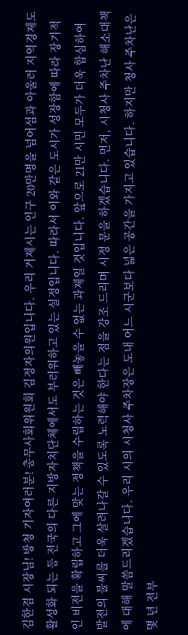김한겸 시장님! 방청 기자여러분! 총무사회위원회 김정자의원입니다. 우리 거제시는 인구 20만명을 넘어섬과 아울러 지역경제도 활성화 되는 등 전국의 다른 지방자치단체에서도 부러워하고 있는 실정입니다. 따라서 이와 같은 도시가 성장함에 따라 장기적인 비전을 확립하고 그에 맞는 정책을 수립하는 것은 빼놓을 수 없는 과제일 것입니다. 앞으로 21만 시민 모두가 더욱 합심하여 발전의 불씨를 더욱 살려나갈 수 있도록 노력해야 한다는 점을 강조 드리며 시정 문을 하겠습니다. 먼저, 시청사 주차난 해소대책에 대해 말씀드리겠습니다. 우리 시의 시청사 주차장은 도내 어느 시군보다 넓은 공간을 가지고 있습니다. 하지만 청사 주차난은 몇 년 전부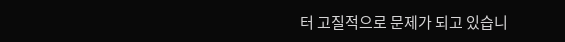터 고질적으로 문제가 되고 있습니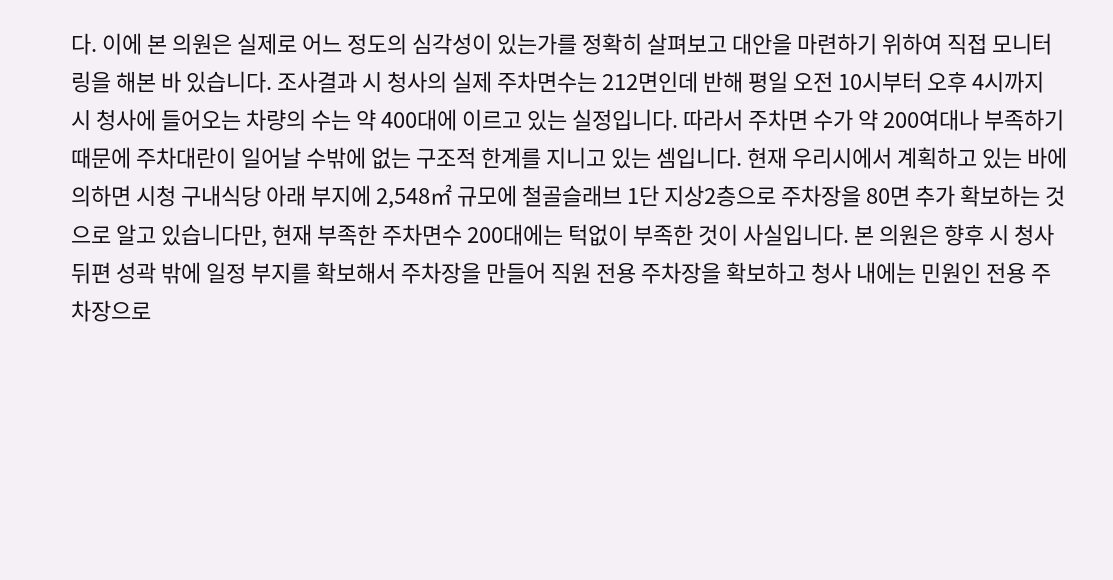다. 이에 본 의원은 실제로 어느 정도의 심각성이 있는가를 정확히 살펴보고 대안을 마련하기 위하여 직접 모니터링을 해본 바 있습니다. 조사결과 시 청사의 실제 주차면수는 212면인데 반해 평일 오전 10시부터 오후 4시까지 시 청사에 들어오는 차량의 수는 약 400대에 이르고 있는 실정입니다. 따라서 주차면 수가 약 200여대나 부족하기 때문에 주차대란이 일어날 수밖에 없는 구조적 한계를 지니고 있는 셈입니다. 현재 우리시에서 계획하고 있는 바에 의하면 시청 구내식당 아래 부지에 2,548㎡ 규모에 철골슬래브 1단 지상2층으로 주차장을 80면 추가 확보하는 것으로 알고 있습니다만, 현재 부족한 주차면수 200대에는 턱없이 부족한 것이 사실입니다. 본 의원은 향후 시 청사 뒤편 성곽 밖에 일정 부지를 확보해서 주차장을 만들어 직원 전용 주차장을 확보하고 청사 내에는 민원인 전용 주차장으로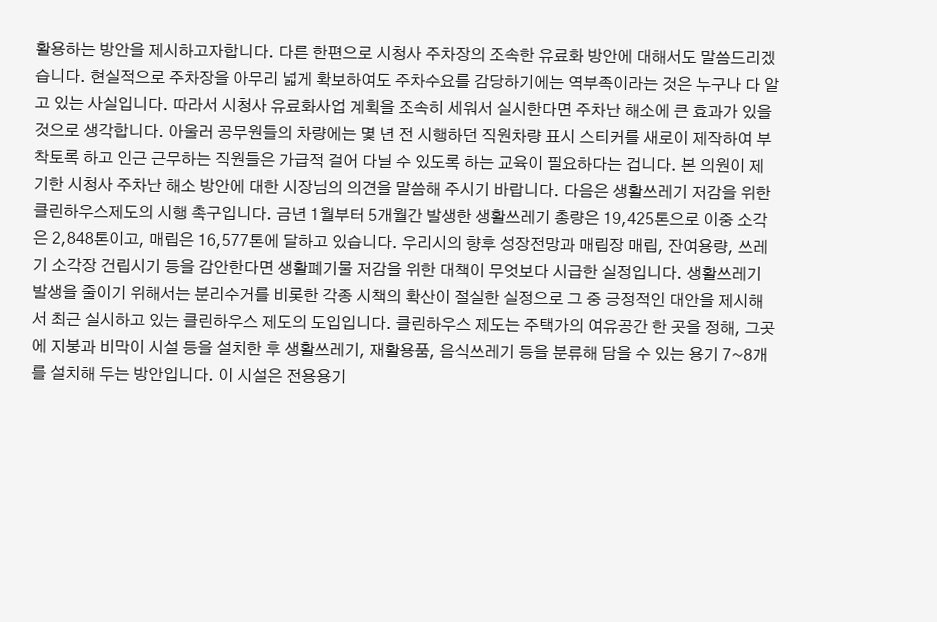활용하는 방안을 제시하고자합니다. 다른 한편으로 시청사 주차장의 조속한 유료화 방안에 대해서도 말씀드리겠습니다. 현실적으로 주차장을 아무리 넓게 확보하여도 주차수요를 감당하기에는 역부족이라는 것은 누구나 다 알고 있는 사실입니다. 따라서 시청사 유료화사업 계획을 조속히 세워서 실시한다면 주차난 해소에 큰 효과가 있을 것으로 생각합니다. 아울러 공무원들의 차량에는 몇 년 전 시행하던 직원차량 표시 스티커를 새로이 제작하여 부착토록 하고 인근 근무하는 직원들은 가급적 걸어 다닐 수 있도록 하는 교육이 필요하다는 겁니다. 본 의원이 제기한 시청사 주차난 해소 방안에 대한 시장님의 의견을 말씀해 주시기 바랍니다. 다음은 생활쓰레기 저감을 위한 클린하우스제도의 시행 촉구입니다. 금년 1월부터 5개월간 발생한 생활쓰레기 총량은 19,425톤으로 이중 소각은 2,848톤이고, 매립은 16,577톤에 달하고 있습니다. 우리시의 향후 성장전망과 매립장 매립, 잔여용량, 쓰레기 소각장 건립시기 등을 감안한다면 생활폐기물 저감을 위한 대책이 무엇보다 시급한 실정입니다. 생활쓰레기 발생을 줄이기 위해서는 분리수거를 비롯한 각종 시책의 확산이 절실한 실정으로 그 중 긍정적인 대안을 제시해서 최근 실시하고 있는 클린하우스 제도의 도입입니다. 클린하우스 제도는 주택가의 여유공간 한 곳을 정해, 그곳에 지붕과 비막이 시설 등을 설치한 후 생활쓰레기, 재활용품, 음식쓰레기 등을 분류해 담을 수 있는 용기 7~8개를 설치해 두는 방안입니다. 이 시설은 전용용기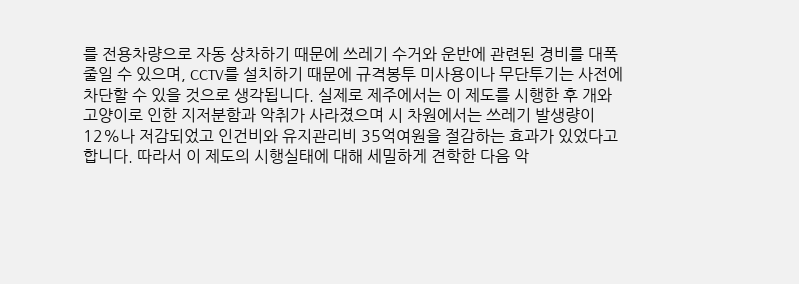를 전용차량으로 자동 상차하기 때문에 쓰레기 수거와 운반에 관련된 경비를 대폭 줄일 수 있으며, CCTV를 설치하기 때문에 규격봉투 미사용이나 무단투기는 사전에 차단할 수 있을 것으로 생각됩니다. 실제로 제주에서는 이 제도를 시행한 후 개와 고양이로 인한 지저분함과 악취가 사라졌으며 시 차원에서는 쓰레기 발생량이 12%나 저감되었고 인건비와 유지관리비 35억여원을 절감하는 효과가 있었다고 합니다. 따라서 이 제도의 시행실태에 대해 세밀하게 견학한 다음 악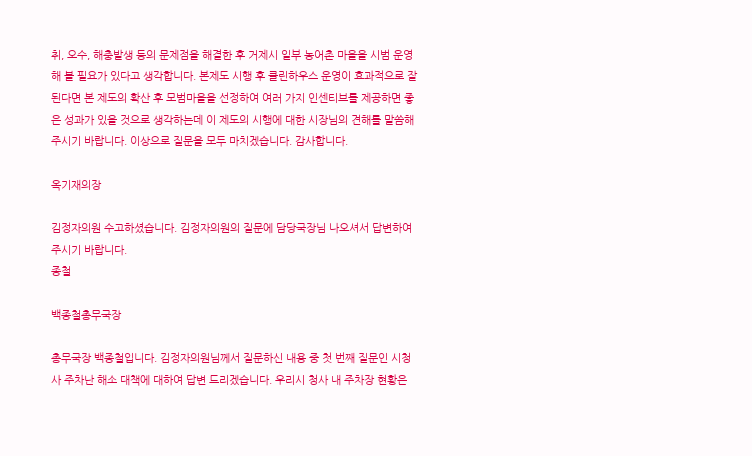취, 오수, 해충발생 등의 문제점을 해결한 후 거제시 일부 농어촌 마을을 시범 운영해 볼 필요가 있다고 생각합니다. 본제도 시행 후 클린하우스 운영이 효과적으로 잘 된다면 본 제도의 확산 후 모범마을을 선정하여 여러 가지 인센티브를 제공하면 좋은 성과가 있을 것으로 생각하는데 이 제도의 시행에 대한 시장님의 견해를 말씀해 주시기 바랍니다. 이상으로 질문을 모두 마치겠습니다. 감사합니다.

옥기재의장

김정자의원 수고하셨습니다. 김정자의원의 질문에 담당국장님 나오셔서 답변하여 주시기 바랍니다.
종철

백종철총무국장

총무국장 백종철입니다. 김정자의원님께서 질문하신 내용 중 첫 번째 질문인 시청사 주차난 해소 대책에 대하여 답변 드리겠습니다. 우리시 청사 내 주차장 현황은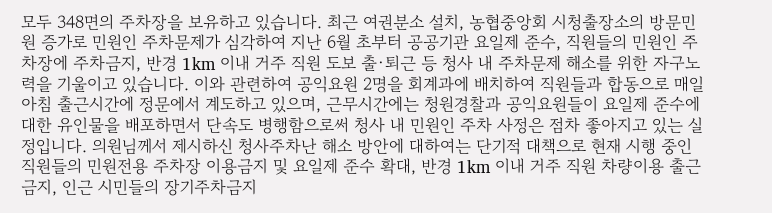모두 348면의 주차장을 보유하고 있습니다. 최근 여권분소 설치, 농협중앙회 시청출장소의 방문민원 증가로 민원인 주차문제가 심각하여 지난 6월 초부터 공공기관 요일제 준수, 직원들의 민원인 주차장에 주차금지, 반경 1km 이내 거주 직원 도보 출·퇴근 등 청사 내 주차문제 해소를 위한 자구노력을 기울이고 있습니다. 이와 관련하여 공익요원 2명을 회계과에 배치하여 직원들과 합동으로 매일 아침 출근시간에 정문에서 계도하고 있으며, 근무시간에는 청원경찰과 공익요원들이 요일제 준수에 대한 유인물을 배포하면서 단속도 병행함으로써 청사 내 민원인 주차 사정은 점차 좋아지고 있는 실정입니다. 의원님께서 제시하신 청사주차난 해소 방안에 대하여는 단기적 대책으로 현재 시행 중인 직원들의 민원전용 주차장 이용금지 및 요일제 준수 확대, 반경 1km 이내 거주 직원 차량이용 출근금지, 인근 시민들의 장기주차금지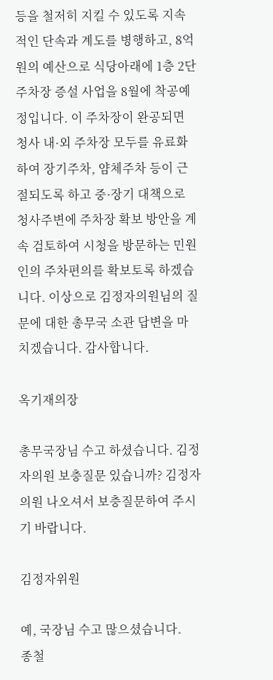등을 철저히 지킬 수 있도록 지속적인 단속과 계도를 병행하고, 8억원의 예산으로 식당아래에 1층 2단 주차장 증설 사업을 8월에 착공예정입니다. 이 주차장이 완공되면 청사 내·외 주차장 모두를 유료화하여 장기주차, 얌체주차 등이 근절되도록 하고 중·장기 대책으로 청사주변에 주차장 확보 방안을 계속 검토하여 시청을 방문하는 민원인의 주차편의를 확보토록 하겠습니다. 이상으로 김정자의원님의 질문에 대한 총무국 소관 답변을 마치겠습니다. 감사합니다.

옥기재의장

총무국장님 수고 하셨습니다. 김정자의원 보충질문 있습니까? 김정자의원 나오셔서 보충질문하여 주시기 바랍니다.

김정자위원

예, 국장님 수고 많으셨습니다.
종철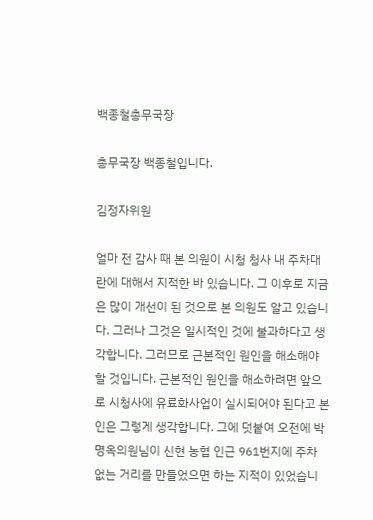백종철총무국장

총무국장 백종철입니다.

김정자위원

얼마 전 감사 때 본 의원이 시청 청사 내 주차대란에 대해서 지적한 바 있습니다. 그 이후로 지금은 많이 개선이 된 것으로 본 의원도 알고 있습니다. 그러나 그것은 일시적인 것에 불과하다고 생각합니다. 그러므로 근본적인 원인을 해소해야 할 것입니다. 근본적인 원인을 해소하려면 앞으로 시청사에 유료화사업이 실시되어야 된다고 본인은 그렇게 생각합니다. 그에 덧붙여 오전에 박명옥의원님이 신현 농협 인근 961번지에 주차 없는 거리를 만들었으면 하는 지적이 있었습니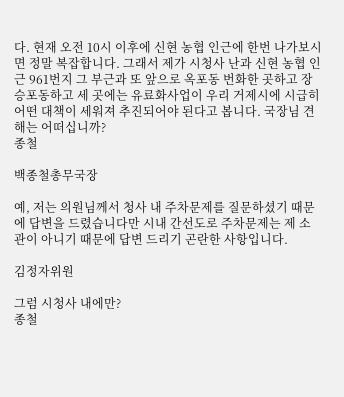다. 현재 오전 10시 이후에 신현 농협 인근에 한번 나가보시면 정말 복잡합니다. 그래서 제가 시청사 난과 신현 농협 인근 961번지 그 부근과 또 앞으로 옥포동 번화한 곳하고 장승포동하고 세 곳에는 유료화사업이 우리 거제시에 시급히 어떤 대책이 세워져 추진되어야 된다고 봅니다. 국장님 견해는 어떠십니까?
종철

백종철총무국장

예, 저는 의원님께서 청사 내 주차문제를 질문하셨기 때문에 답변을 드렸습니다만 시내 간선도로 주차문제는 제 소관이 아니기 때문에 답변 드리기 곤란한 사항입니다.

김정자위원

그럼 시청사 내에만?
종철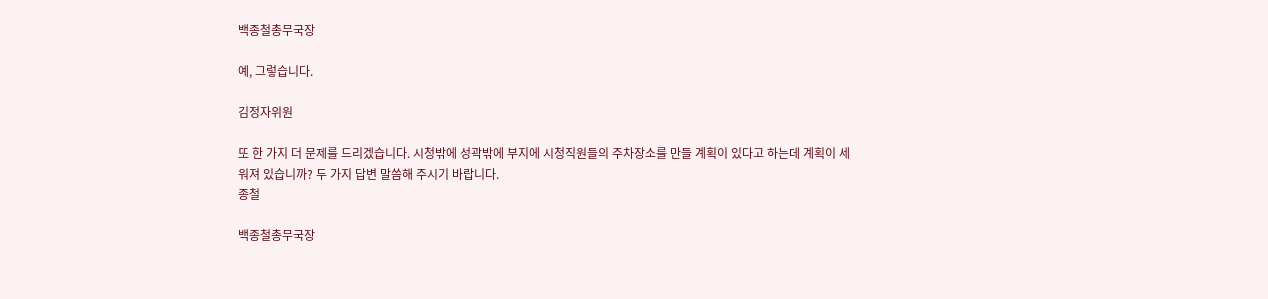백종철총무국장

예, 그렇습니다.

김정자위원

또 한 가지 더 문제를 드리겠습니다. 시청밖에 성곽밖에 부지에 시청직원들의 주차장소를 만들 계획이 있다고 하는데 계획이 세워져 있습니까? 두 가지 답변 말씀해 주시기 바랍니다.
종철

백종철총무국장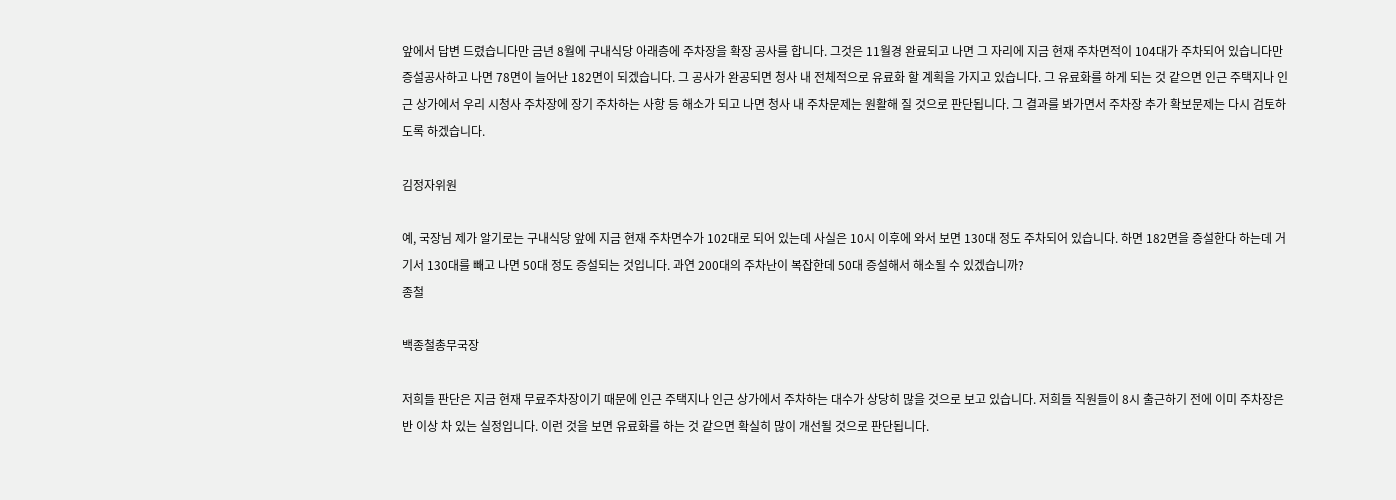앞에서 답변 드렸습니다만 금년 8월에 구내식당 아래층에 주차장을 확장 공사를 합니다. 그것은 11월경 완료되고 나면 그 자리에 지금 현재 주차면적이 104대가 주차되어 있습니다만 증설공사하고 나면 78면이 늘어난 182면이 되겠습니다. 그 공사가 완공되면 청사 내 전체적으로 유료화 할 계획을 가지고 있습니다. 그 유료화를 하게 되는 것 같으면 인근 주택지나 인근 상가에서 우리 시청사 주차장에 장기 주차하는 사항 등 해소가 되고 나면 청사 내 주차문제는 원활해 질 것으로 판단됩니다. 그 결과를 봐가면서 주차장 추가 확보문제는 다시 검토하도록 하겠습니다.

김정자위원

예, 국장님 제가 알기로는 구내식당 앞에 지금 현재 주차면수가 102대로 되어 있는데 사실은 10시 이후에 와서 보면 130대 정도 주차되어 있습니다. 하면 182면을 증설한다 하는데 거기서 130대를 빼고 나면 50대 정도 증설되는 것입니다. 과연 200대의 주차난이 복잡한데 50대 증설해서 해소될 수 있겠습니까?
종철

백종철총무국장

저희들 판단은 지금 현재 무료주차장이기 때문에 인근 주택지나 인근 상가에서 주차하는 대수가 상당히 많을 것으로 보고 있습니다. 저희들 직원들이 8시 출근하기 전에 이미 주차장은 반 이상 차 있는 실정입니다. 이런 것을 보면 유료화를 하는 것 같으면 확실히 많이 개선될 것으로 판단됩니다.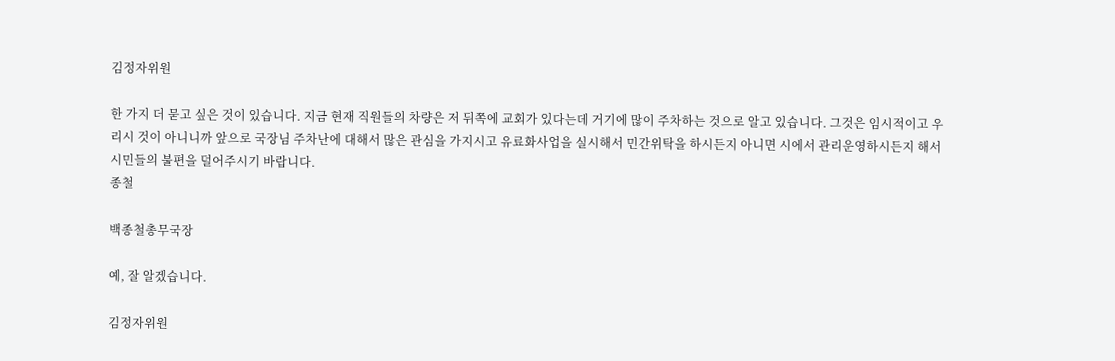김정자위원

한 가지 더 묻고 싶은 것이 있습니다. 지금 현재 직원들의 차량은 저 뒤쪽에 교회가 있다는데 거기에 많이 주차하는 것으로 알고 있습니다. 그것은 임시적이고 우리시 것이 아니니까 앞으로 국장님 주차난에 대해서 많은 관심을 가지시고 유료화사업을 실시해서 민간위탁을 하시든지 아니면 시에서 관리운영하시든지 해서 시민들의 불편을 덜어주시기 바랍니다.
종철

백종철총무국장

예, 잘 알겠습니다.

김정자위원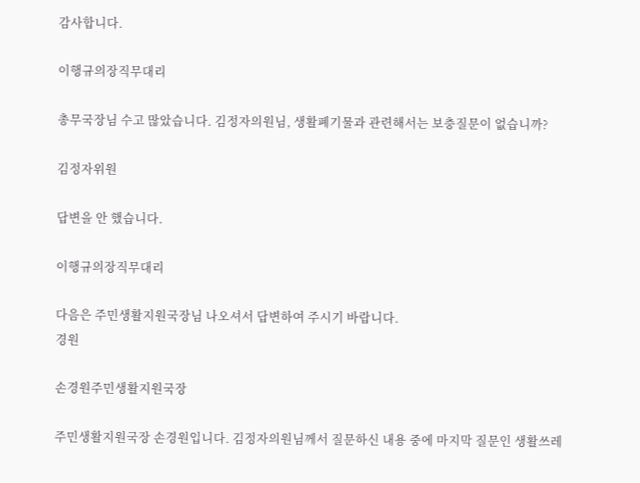감사합니다.

이행규의장직무대리

총무국장님 수고 많았습니다. 김정자의원님, 생활폐기물과 관련해서는 보충질문이 없습니까?

김정자위원

답변을 안 했습니다.

이행규의장직무대리

다음은 주민생활지원국장님 나오셔서 답변하여 주시기 바랍니다.
경원

손경원주민생활지원국장

주민생활지원국장 손경원입니다. 김정자의원님께서 질문하신 내용 중에 마지막 질문인 생활쓰레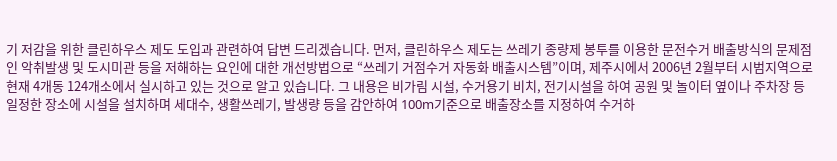기 저감을 위한 클린하우스 제도 도입과 관련하여 답변 드리겠습니다. 먼저, 클린하우스 제도는 쓰레기 종량제 봉투를 이용한 문전수거 배출방식의 문제점인 악취발생 및 도시미관 등을 저해하는 요인에 대한 개선방법으로 “쓰레기 거점수거 자동화 배출시스템”이며, 제주시에서 2006년 2월부터 시범지역으로 현재 4개동 124개소에서 실시하고 있는 것으로 알고 있습니다. 그 내용은 비가림 시설, 수거용기 비치, 전기시설을 하여 공원 및 놀이터 옆이나 주차장 등 일정한 장소에 시설을 설치하며 세대수, 생활쓰레기, 발생량 등을 감안하여 100m기준으로 배출장소를 지정하여 수거하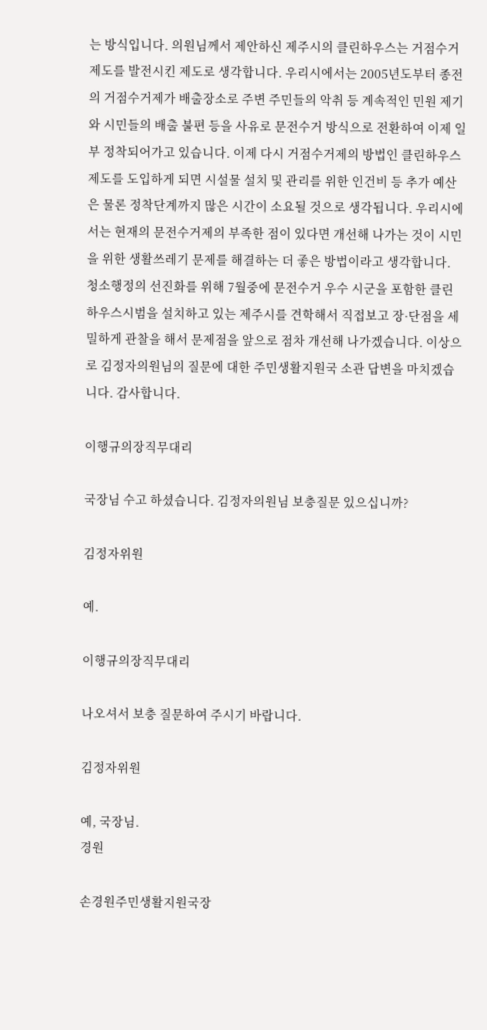는 방식입니다. 의원님께서 제안하신 제주시의 클린하우스는 거점수거제도를 발전시킨 제도로 생각합니다. 우리시에서는 2005년도부터 종전의 거점수거제가 배출장소로 주변 주민들의 악취 등 계속적인 민원 제기와 시민들의 배출 불편 등을 사유로 문전수거 방식으로 전환하여 이제 일부 정착되어가고 있습니다. 이제 다시 거점수거제의 방법인 클린하우스제도를 도입하게 되면 시설물 설치 및 관리를 위한 인건비 등 추가 예산은 물론 정착단계까지 많은 시간이 소요될 것으로 생각됩니다. 우리시에서는 현재의 문전수거제의 부족한 점이 있다면 개선해 나가는 것이 시민을 위한 생활쓰레기 문제를 해결하는 더 좋은 방법이라고 생각합니다. 청소행정의 선진화를 위해 7월중에 문전수거 우수 시군을 포함한 클린하우스시범을 설치하고 있는 제주시를 견학해서 직접보고 장·단점을 세밀하게 관찰을 해서 문제점을 앞으로 점차 개선해 나가겠습니다. 이상으로 김정자의원님의 질문에 대한 주민생활지원국 소관 답변을 마치겠습니다. 감사합니다.

이행규의장직무대리

국장님 수고 하셨습니다. 김정자의원님 보충질문 있으십니까?

김정자위원

예.

이행규의장직무대리

나오셔서 보충 질문하여 주시기 바랍니다.

김정자위원

예, 국장님.
경원

손경원주민생활지원국장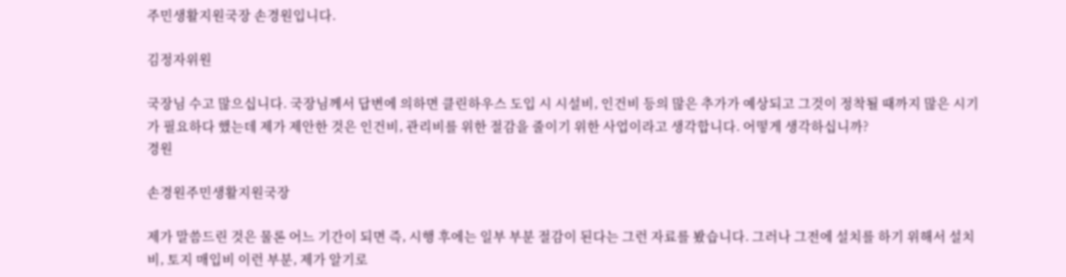주민생활지원국장 손경원입니다.

김정자위원

국장님 수고 많으십니다. 국장님께서 답변에 의하면 클린하우스 도입 시 시설비, 인건비 등의 많은 추가가 예상되고 그것이 정착될 때까지 많은 시기가 필요하다 했는데 제가 제안한 것은 인건비, 관리비를 위한 절감을 줄이기 위한 사업이라고 생각합니다. 어떻게 생각하십니까?
경원

손경원주민생활지원국장

제가 말씀드린 것은 물론 어느 기간이 되면 즉, 시행 후에는 일부 부분 절감이 된다는 그런 자료를 봤습니다. 그러나 그전에 설치를 하기 위해서 설치비, 토지 매입비 이런 부분, 제가 알기로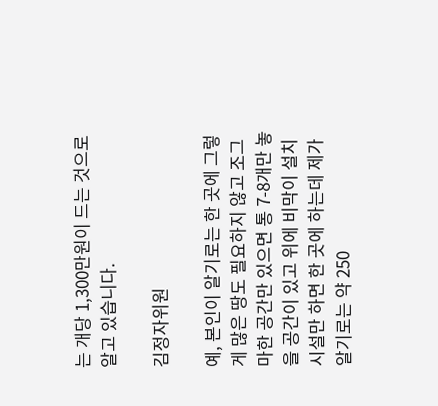는 개당 1,300만원이 드는 것으로 알고 있습니다.

김정자위원

예, 본인이 알기로는 한 곳에 그렇게 많은 땅도 필요하지 않고 조그마한 공간만 있으면 통 7-8개만 놓을 공간이 있고 위에 비막이 설치 시설만 하면 한 곳에 하는데 제가 알기로는 약 250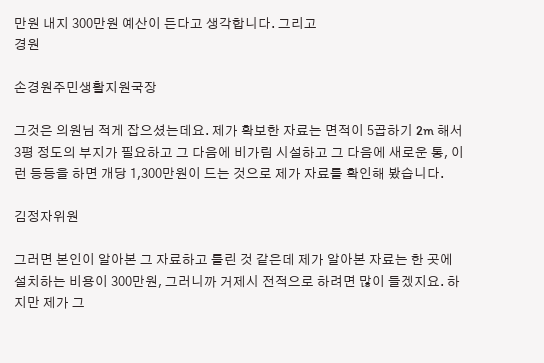만원 내지 300만원 예산이 든다고 생각합니다. 그리고
경원

손경원주민생활지원국장

그것은 의원님 적게 잡으셨는데요. 제가 확보한 자료는 면적이 5곱하기 2m 해서 3평 정도의 부지가 필요하고 그 다음에 비가림 시설하고 그 다음에 새로운 통, 이런 등등을 하면 개당 1,300만원이 드는 것으로 제가 자료를 확인해 봤습니다.

김정자위원

그러면 본인이 알아본 그 자료하고 틀린 것 같은데 제가 알아본 자료는 한 곳에 설치하는 비용이 300만원, 그러니까 거제시 전적으로 하려면 많이 들겠지요. 하지만 제가 그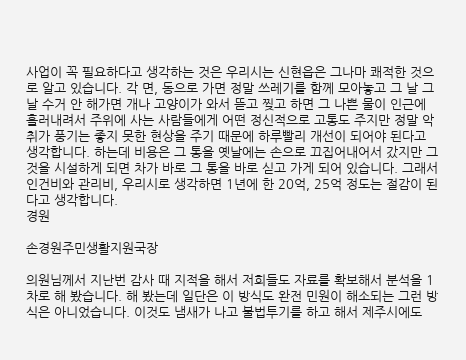사업이 꼭 필요하다고 생각하는 것은 우리시는 신현읍은 그나마 쾌적한 것으로 알고 있습니다. 각 면, 동으로 가면 정말 쓰레기를 함께 모아놓고 그 날 그 날 수거 안 해가면 개나 고양이가 와서 뜯고 찢고 하면 그 나쁜 물이 인근에 흘러내려서 주위에 사는 사람들에게 어떤 정신적으로 고통도 주지만 정말 악취가 풍기는 좋지 못한 현상을 주기 때문에 하루빨리 개선이 되어야 된다고 생각합니다. 하는데 비용은 그 통을 옛날에는 손으로 끄집어내어서 갔지만 그것을 시설하게 되면 차가 바로 그 통을 바로 싣고 가게 되어 있습니다. 그래서 인건비와 관리비, 우리시로 생각하면 1년에 한 20억, 25억 정도는 절감이 된다고 생각합니다.
경원

손경원주민생활지원국장

의원님께서 지난번 감사 때 지적을 해서 저희들도 자료를 확보해서 분석을 1차로 해 봤습니다. 해 봤는데 일단은 이 방식도 완전 민원이 해소되는 그런 방식은 아니었습니다. 이것도 냄새가 나고 불법투기를 하고 해서 제주시에도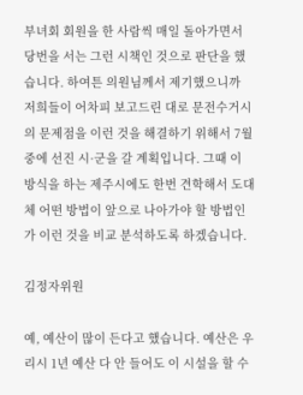부녀회 회원을 한 사람씩 매일 돌아가면서 당번을 서는 그런 시책인 것으로 판단을 했습니다. 하여튼 의원님께서 제기했으니까 저희들이 어차피 보고드린 대로 문전수거시의 문제점을 이런 것을 해결하기 위해서 7월중에 선진 시·군을 갈 계획입니다. 그때 이 방식을 하는 제주시에도 한번 견학해서 도대체 어떤 방법이 앞으로 나아가야 할 방법인가 이런 것을 비교 분석하도록 하겠습니다.

김정자위원

예, 예산이 많이 든다고 했습니다. 예산은 우리시 1년 예산 다 안 들어도 이 시설을 할 수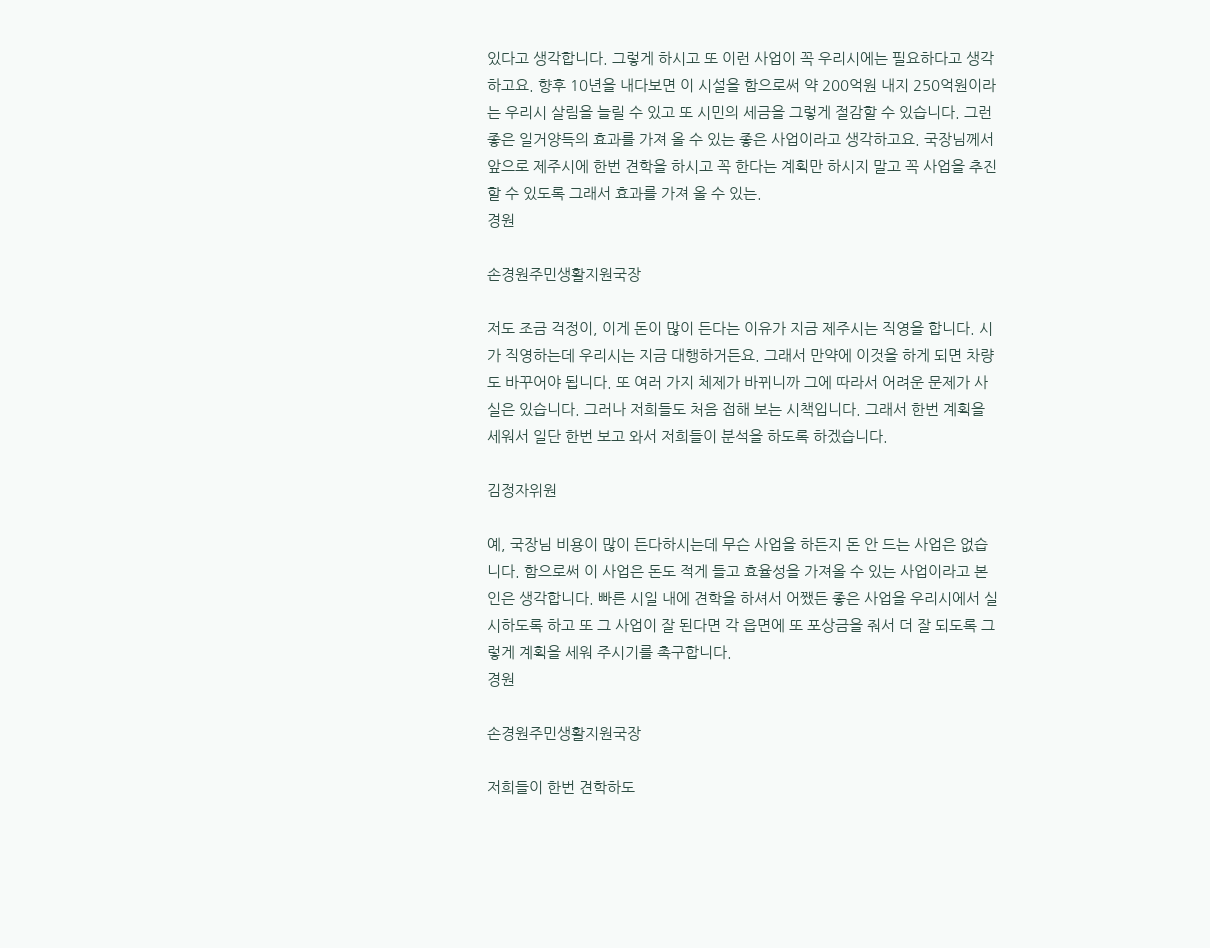있다고 생각합니다. 그렇게 하시고 또 이런 사업이 꼭 우리시에는 필요하다고 생각하고요. 향후 10년을 내다보면 이 시설을 함으로써 약 200억원 내지 250억원이라는 우리시 살림을 늘릴 수 있고 또 시민의 세금을 그렇게 절감할 수 있습니다. 그런 좋은 일거양득의 효과를 가져 올 수 있는 좋은 사업이라고 생각하고요. 국장님께서 앞으로 제주시에 한번 견학을 하시고 꼭 한다는 계획만 하시지 말고 꼭 사업을 추진할 수 있도록 그래서 효과를 가져 올 수 있는.
경원

손경원주민생활지원국장

저도 조금 걱정이, 이게 돈이 많이 든다는 이유가 지금 제주시는 직영을 합니다. 시가 직영하는데 우리시는 지금 대행하거든요. 그래서 만약에 이것을 하게 되면 차량도 바꾸어야 됩니다. 또 여러 가지 체제가 바뀌니까 그에 따라서 어려운 문제가 사실은 있습니다. 그러나 저희들도 처음 접해 보는 시책입니다. 그래서 한번 계획을 세워서 일단 한번 보고 와서 저희들이 분석을 하도록 하겠습니다.

김정자위원

예, 국장님 비용이 많이 든다하시는데 무슨 사업을 하든지 돈 안 드는 사업은 없습니다. 함으로써 이 사업은 돈도 적게 들고 효율성을 가져올 수 있는 사업이라고 본인은 생각합니다. 빠른 시일 내에 견학을 하셔서 어쨌든 좋은 사업을 우리시에서 실시하도록 하고 또 그 사업이 잘 된다면 각 읍면에 또 포상금을 줘서 더 잘 되도록 그렇게 계획을 세워 주시기를 촉구합니다.
경원

손경원주민생활지원국장

저희들이 한번 견학하도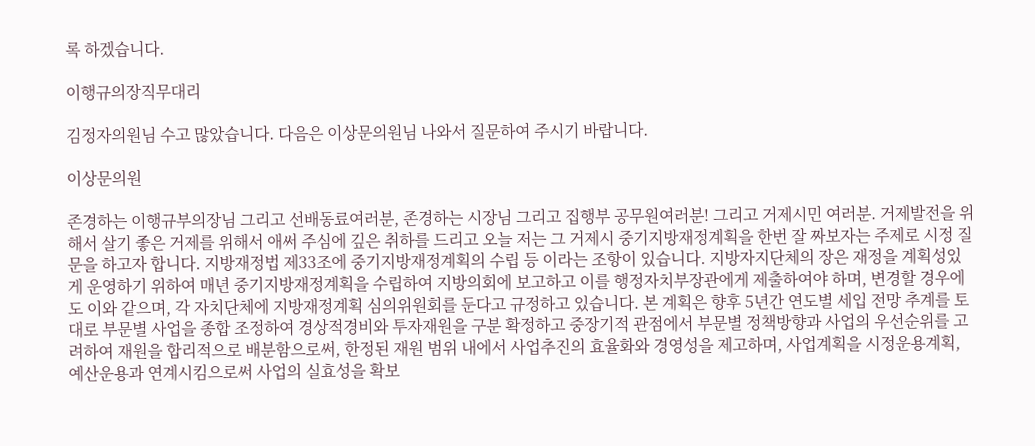록 하겠습니다.

이행규의장직무대리

김정자의원님 수고 많았습니다. 다음은 이상문의원님 나와서 질문하여 주시기 바랍니다.

이상문의원

존경하는 이행규부의장님 그리고 선배동료여러분, 존경하는 시장님 그리고 집행부 공무원여러분! 그리고 거제시민 여러분. 거제발전을 위해서 살기 좋은 거제를 위해서 애써 주심에 깊은 취하를 드리고 오늘 저는 그 거제시 중기지방재정계획을 한번 잘 짜보자는 주제로 시정 질문을 하고자 합니다. 지방재정법 제33조에 중기지방재정계획의 수립 등 이라는 조항이 있습니다. 지방자지단체의 장은 재정을 계획성있게 운영하기 위하여 매년 중기지방재정계획을 수립하여 지방의회에 보고하고 이를 행정자치부장관에게 제출하여야 하며, 변경할 경우에도 이와 같으며, 각 자치단체에 지방재정계획 심의위원회를 둔다고 규정하고 있습니다. 본 계획은 향후 5년간 연도별 세입 전망 추계를 토대로 부문별 사업을 종합 조정하여 경상적경비와 투자재원을 구분 확정하고 중장기적 관점에서 부문별 정책방향과 사업의 우선순위를 고려하여 재원을 합리적으로 배분함으로써, 한정된 재원 범위 내에서 사업추진의 효율화와 경영성을 제고하며, 사업계획을 시정운용계획, 예산운용과 연계시킴으로써 사업의 실효성을 확보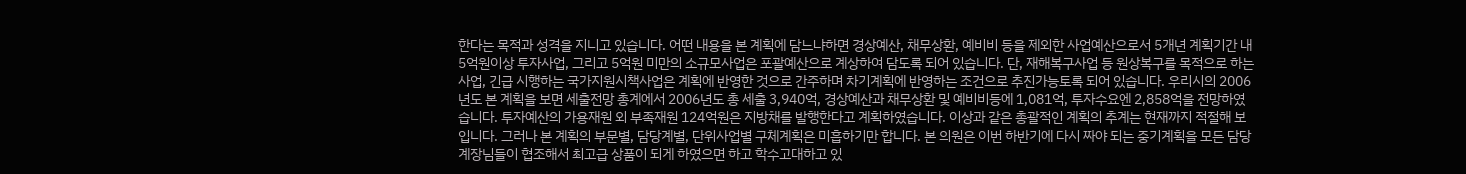한다는 목적과 성격을 지니고 있습니다. 어떤 내용을 본 계획에 담느냐하면 경상예산, 채무상환, 예비비 등을 제외한 사업예산으로서 5개년 계획기간 내 5억원이상 투자사업, 그리고 5억원 미만의 소규모사업은 포괄예산으로 계상하여 담도록 되어 있습니다. 단, 재해복구사업 등 원상복구를 목적으로 하는 사업, 긴급 시행하는 국가지원시책사업은 계획에 반영한 것으로 간주하며 차기계획에 반영하는 조건으로 추진가능토록 되어 있습니다. 우리시의 2006년도 본 계획을 보면 세출전망 총계에서 2006년도 총 세출 3,940억, 경상예산과 채무상환 및 예비비등에 1,081억, 투자수요엔 2,858억을 전망하였습니다. 투자예산의 가용재원 외 부족재원 124억원은 지방채를 발행한다고 계획하였습니다. 이상과 같은 총괄적인 계획의 추계는 현재까지 적절해 보입니다. 그러나 본 계획의 부문별, 담당계별, 단위사업별 구체계획은 미흡하기만 합니다. 본 의원은 이번 하반기에 다시 짜야 되는 중기계획을 모든 담당계장님들이 협조해서 최고급 상품이 되게 하였으면 하고 학수고대하고 있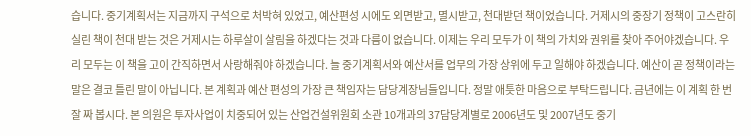습니다. 중기계획서는 지금까지 구석으로 처박혀 있었고, 예산편성 시에도 외면받고, 멸시받고, 천대받던 책이었습니다. 거제시의 중장기 정책이 고스란히 실린 책이 천대 받는 것은 거제시는 하루살이 살림을 하겠다는 것과 다름이 없습니다. 이제는 우리 모두가 이 책의 가치와 권위를 찾아 주어야겠습니다. 우리 모두는 이 책을 고이 간직하면서 사랑해줘야 하겠습니다. 늘 중기계획서와 예산서를 업무의 가장 상위에 두고 일해야 하겠습니다. 예산이 곧 정책이라는 말은 결코 틀린 말이 아닙니다. 본 계획과 예산 편성의 가장 큰 책임자는 담당계장님들입니다. 정말 애틋한 마음으로 부탁드립니다. 금년에는 이 계획 한 번 잘 짜 봅시다. 본 의원은 투자사업이 치중되어 있는 산업건설위원회 소관 10개과의 37담당계별로 2006년도 및 2007년도 중기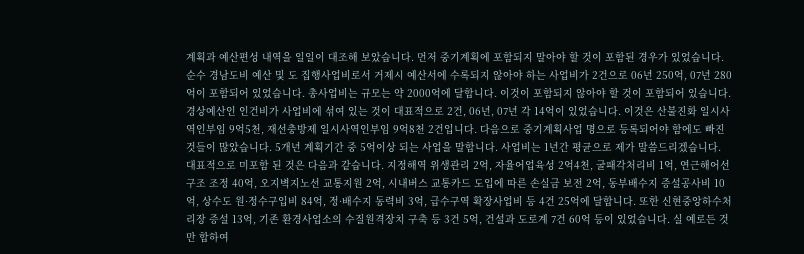계획과 예산편성 내역을 일일이 대조해 보았습니다. 먼저 중기계획에 포함되지 말아야 할 것이 포함된 경우가 있었습니다. 순수 경남도비 예산 및 도 집행사업비로서 거제시 예산서에 수록되지 않아야 하는 사업비가 2건으로 06년 250억, 07년 280억이 포함되어 있었습니다. 총사업비는 규모는 약 2000억에 달합니다. 이것이 포함되지 않아야 할 것이 포함되어 있습니다. 경상예산인 인건비가 사업비에 섞여 있는 것이 대표적으로 2건, 06년, 07년 각 14억이 있었습니다. 이것은 산불진화 일시사역인부임 9억5천, 재선충방제 일시사역인부임 9억8천 2건입니다. 다음으로 중기계획사업 명으로 등록되어야 함에도 빠진 것들이 많았습니다. 5개년 계획기간 중 5억이상 되는 사업을 말합니다. 사업비는 1년간 평균으로 제가 말씀드리겠습니다. 대표적으로 미포함 된 것은 다음과 같습니다. 지정해역 위생관리 2억, 자율어업육성 2억4천, 굴패각처리비 1억, 연근해어선 구조 조정 40억, 오지벽지노선 교통지원 2억, 시내버스 교통카드 도입에 따른 손실금 보전 2억, 동부배수지 증설공사비 10억, 상수도 원·정수구입비 84억, 정·배수지 동력비 3억, 급수구역 확장사업비 등 4건 25억에 달합니다. 또한 신현중앙하수처리장 증설 13억, 기존 환경사업소의 수질원격장치 구축 등 3건 5억, 건설과 도로계 7건 60억 등이 있었습니다. 실 예로든 것만 합하여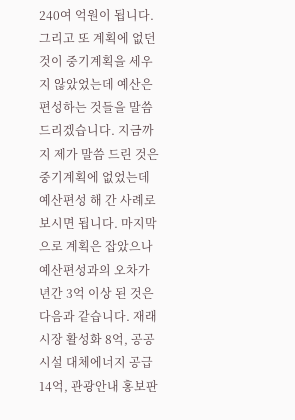240여 억원이 됩니다. 그리고 또 계획에 없던 것이 중기계획을 세우지 않았었는데 예산은 편성하는 것들을 말씀 드리겠습니다. 지금까지 제가 말씀 드린 것은 중기계획에 없었는데 예산편성 해 간 사례로 보시면 됩니다. 마지막으로 계획은 잡았으나 예산편성과의 오차가 년간 3억 이상 된 것은 다음과 같습니다. 재래시장 활성화 8억, 공공시설 대체에너지 공급 14억, 관광안내 홍보판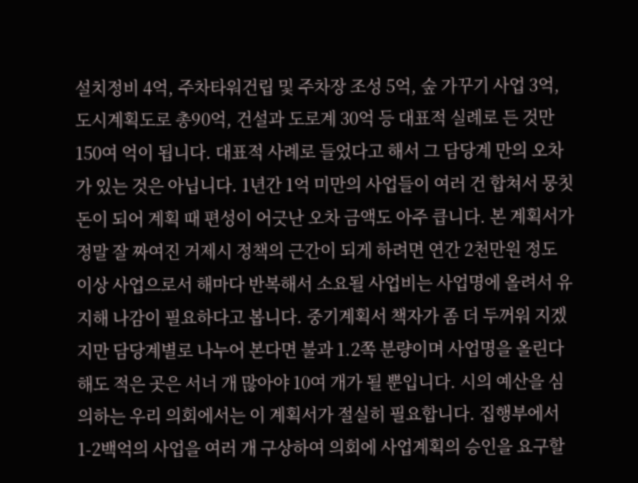설치정비 4억, 주차타워건립 및 주차장 조성 5억, 숲 가꾸기 사업 3억, 도시계획도로 총90억, 건설과 도로계 30억 등 대표적 실례로 든 것만 150여 억이 됩니다. 대표적 사례로 들었다고 해서 그 담당계 만의 오차가 있는 것은 아닙니다. 1년간 1억 미만의 사업들이 여러 건 합쳐서 뭉칫돈이 되어 계획 때 편성이 어긋난 오차 금액도 아주 큽니다. 본 계획서가 정말 잘 짜여진 거제시 정책의 근간이 되게 하려면 연간 2천만원 정도 이상 사업으로서 해마다 반복해서 소요될 사업비는 사업명에 올려서 유지해 나감이 필요하다고 봅니다. 중기계획서 책자가 좀 더 두꺼워 지겠지만 담당계별로 나누어 본다면 불과 1.2쪽 분량이며 사업명을 올린다 해도 적은 곳은 서너 개 많아야 10여 개가 될 뿐입니다. 시의 예산을 심의하는 우리 의회에서는 이 계획서가 절실히 필요합니다. 집행부에서 1-2백억의 사업을 여러 개 구상하여 의회에 사업계획의 승인을 요구할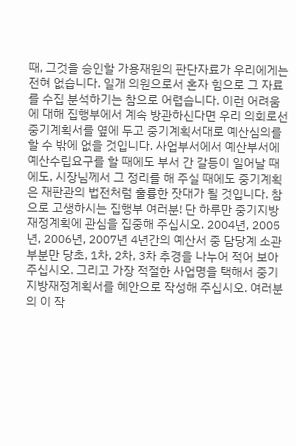때, 그것을 승인할 가용재원의 판단자료가 우리에게는 전혀 없습니다. 일개 의원으로서 혼자 힘으로 그 자료를 수집 분석하기는 참으로 어렵습니다. 이런 어려움에 대해 집행부에서 계속 방관하신다면 우리 의회로선 중기계획서를 옆에 두고 중기계획서대로 예산심의를 할 수 밖에 없을 것입니다. 사업부서에서 예산부서에 예산수립요구를 할 때에도 부서 간 갈등이 일어날 때에도, 시장님께서 그 정리를 해 주실 때에도 중기계획은 재판관의 법전처럼 훌륭한 잣대가 될 것입니다. 참으로 고생하시는 집행부 여러분! 단 하루만 중기지방재정계획에 관심을 집중해 주십시오. 2004년, 2005년, 2006년, 2007년 4년간의 예산서 중 담당계 소관 부분만 당초, 1차, 2차, 3차 추경을 나누어 적어 보아 주십시오. 그리고 가장 적절한 사업명을 택해서 중기지방재정계획서를 혜안으로 작성해 주십시오. 여러분의 이 작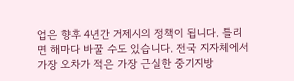업은 향후 4년간 거제시의 정책이 됩니다. 틀리면 해마다 바꿀 수도 있습니다. 전국 지자체에서 가장 오차가 적은 가장 근실한 중기지방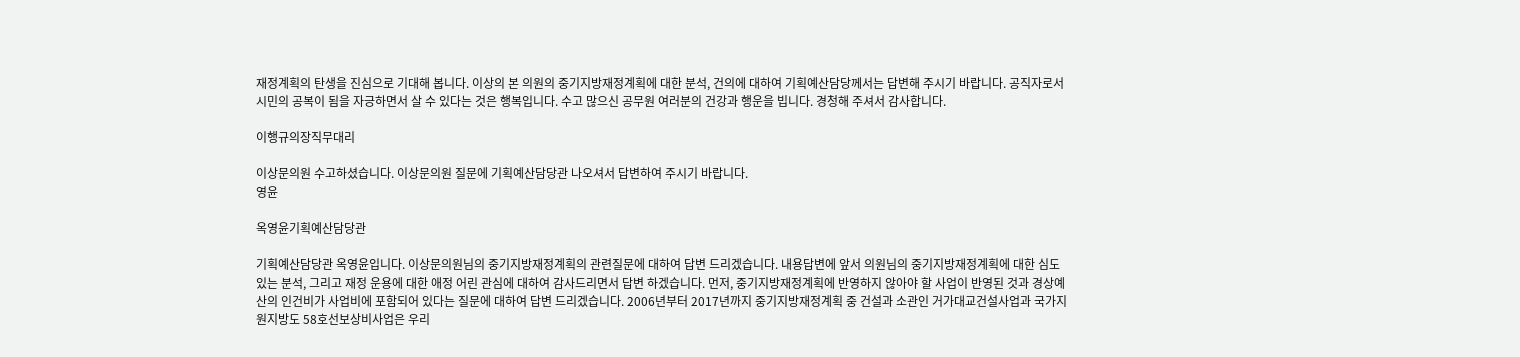재정계획의 탄생을 진심으로 기대해 봅니다. 이상의 본 의원의 중기지방재정계획에 대한 분석, 건의에 대하여 기획예산담당께서는 답변해 주시기 바랍니다. 공직자로서 시민의 공복이 됨을 자긍하면서 살 수 있다는 것은 행복입니다. 수고 많으신 공무원 여러분의 건강과 행운을 빕니다. 경청해 주셔서 감사합니다.

이행규의장직무대리

이상문의원 수고하셨습니다. 이상문의원 질문에 기획예산담당관 나오셔서 답변하여 주시기 바랍니다.
영윤

옥영윤기획예산담당관

기획예산담당관 옥영윤입니다. 이상문의원님의 중기지방재정계획의 관련질문에 대하여 답변 드리겠습니다. 내용답변에 앞서 의원님의 중기지방재정계획에 대한 심도 있는 분석, 그리고 재정 운용에 대한 애정 어린 관심에 대하여 감사드리면서 답변 하겠습니다. 먼저, 중기지방재정계획에 반영하지 않아야 할 사업이 반영된 것과 경상예산의 인건비가 사업비에 포함되어 있다는 질문에 대하여 답변 드리겠습니다. 2006년부터 2017년까지 중기지방재정계획 중 건설과 소관인 거가대교건설사업과 국가지원지방도 58호선보상비사업은 우리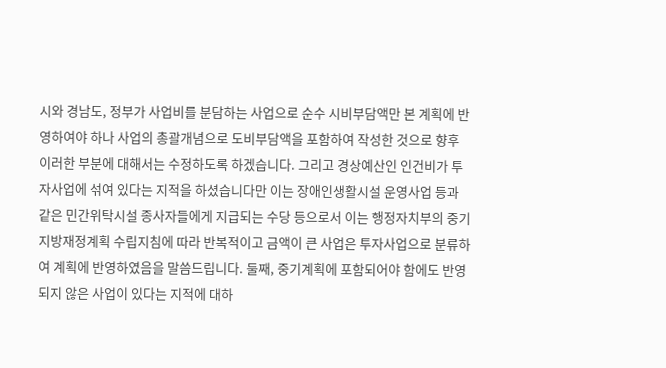시와 경남도, 정부가 사업비를 분담하는 사업으로 순수 시비부담액만 본 계획에 반영하여야 하나 사업의 총괄개념으로 도비부담액을 포함하여 작성한 것으로 향후 이러한 부분에 대해서는 수정하도록 하겠습니다. 그리고 경상예산인 인건비가 투자사업에 섞여 있다는 지적을 하셨습니다만 이는 장애인생활시설 운영사업 등과 같은 민간위탁시설 종사자들에게 지급되는 수당 등으로서 이는 행정자치부의 중기지방재정계획 수립지침에 따라 반복적이고 금액이 큰 사업은 투자사업으로 분류하여 계획에 반영하였음을 말씀드립니다. 둘째, 중기계획에 포함되어야 함에도 반영되지 않은 사업이 있다는 지적에 대하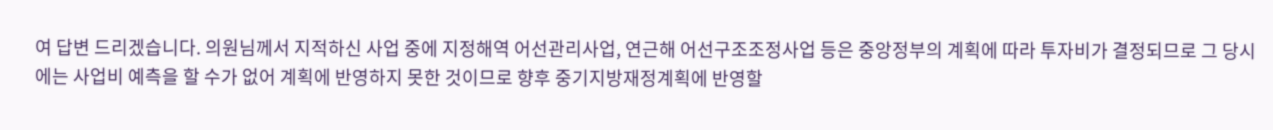여 답변 드리겠습니다. 의원님께서 지적하신 사업 중에 지정해역 어선관리사업, 연근해 어선구조조정사업 등은 중앙정부의 계획에 따라 투자비가 결정되므로 그 당시에는 사업비 예측을 할 수가 없어 계획에 반영하지 못한 것이므로 향후 중기지방재정계획에 반영할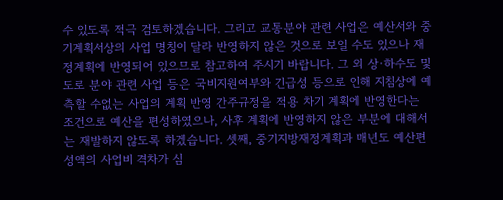수 있도록 적극 검토하겠습니다. 그리고 교통분야 관련 사업은 예산서와 중기계획서상의 사업 명칭이 달라 반영하지 않은 것으로 보일 수도 있으나 재정계획에 반영되어 있으므로 참고하여 주시기 바랍니다. 그 외 상·하수도 및 도로 분야 관련 사업 등은 국비지원여부와 긴급성 등으로 인해 지침상에 예측할 수없는 사업의 계획 반영 간주규정을 적용 차기 계획에 반영한다는 조건으로 예산을 편성하였으나, 사후 계획에 반영하지 않은 부분에 대해서는 재발하지 않도록 하겠습니다. 셋째, 중기지방재정계획과 매년도 예산편성액의 사업비 격차가 심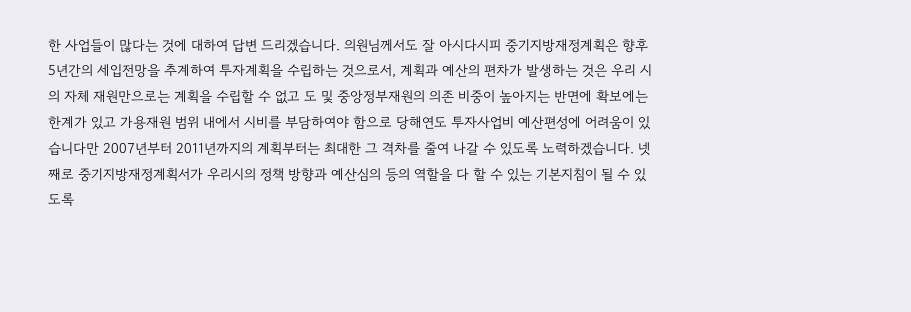한 사업들이 많다는 것에 대하여 답변 드리겠습니다. 의원님께서도 잘 아시다시피 중기지방재정계획은 향후 5년간의 세입전망을 추계하여 투자계획을 수립하는 것으로서, 계획과 예산의 편차가 발생하는 것은 우리 시의 자체 재원만으로는 계획을 수립할 수 없고 도 및 중앙정부재원의 의존 비중이 높아지는 반면에 확보에는 한계가 있고 가용재원 범위 내에서 시비를 부담하여야 함으로 당해연도 투자사업비 예산편성에 어려움이 있습니다만 2007년부터 2011년까지의 계획부터는 최대한 그 격차를 줄여 나갈 수 있도록 노력하겠습니다. 넷째로 중기지방재정계획서가 우리시의 정책 방향과 예산심의 등의 역할을 다 할 수 있는 기본지침이 될 수 있도록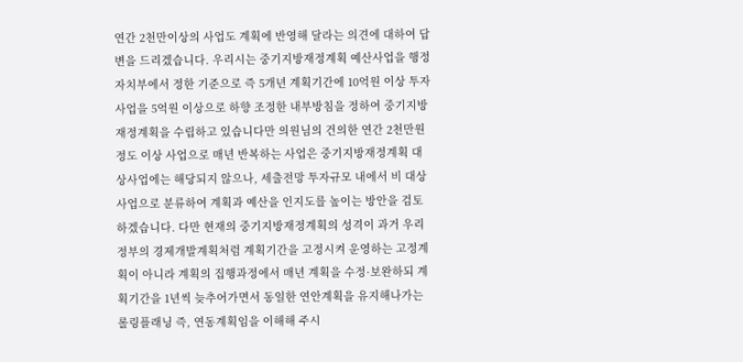연간 2천만이상의 사업도 계획에 반영해 달라는 의견에 대하여 답변을 드리겠습니다. 우리시는 중기지방재정계획 예산사업을 행정자치부에서 정한 기준으로 즉 5개년 계획기간에 10억원 이상 투자사업을 5억원 이상으로 하향 조정한 내부방침을 정하여 중기지방재정계획을 수립하고 있습니다만 의원님의 건의한 연간 2천만원 정도 이상 사업으로 매년 반복하는 사업은 중기지방재정계획 대상사업에는 해당되지 않으나, 세출전망 투자규모 내에서 비 대상사업으로 분류하여 계획과 예산을 인지도를 높이는 방안을 검토하겠습니다. 다만 현재의 중기지방재정계획의 성격이 과거 우리 정부의 경제개발계획처럼 계획기간을 고정시켜 운영하는 고정계획이 아니라 계획의 집행과정에서 매년 계획을 수정·보완하되 계획기간을 1년씩 늦추어가면서 동일한 연안계획을 유지해나가는 롤링플래닝 즉, 연동계획임을 이해해 주시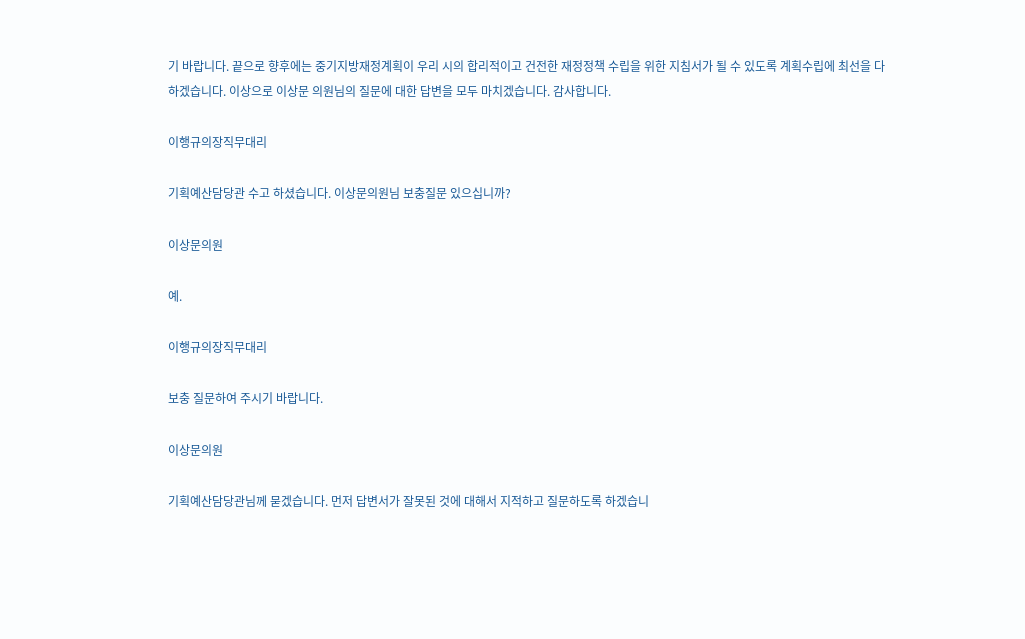기 바랍니다. 끝으로 향후에는 중기지방재정계획이 우리 시의 합리적이고 건전한 재정정책 수립을 위한 지침서가 될 수 있도록 계획수립에 최선을 다하겠습니다. 이상으로 이상문 의원님의 질문에 대한 답변을 모두 마치겠습니다. 감사합니다.

이행규의장직무대리

기획예산담당관 수고 하셨습니다. 이상문의원님 보충질문 있으십니까?

이상문의원

예.

이행규의장직무대리

보충 질문하여 주시기 바랍니다.

이상문의원

기획예산담당관님께 묻겠습니다. 먼저 답변서가 잘못된 것에 대해서 지적하고 질문하도록 하겠습니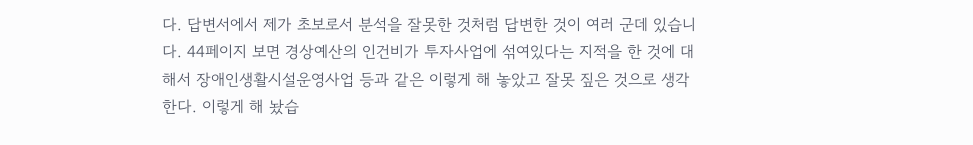다. 답변서에서 제가 초보로서 분석을 잘못한 것처럼 답변한 것이 여러 군데 있습니다. 44페이지 보면 경상예산의 인건비가 투자사업에 섞여있다는 지적을 한 것에 대해서 장애인생활시설운영사업 등과 같은 이렇게 해 놓았고 잘못 짚은 것으로 생각한다. 이렇게 해 놨습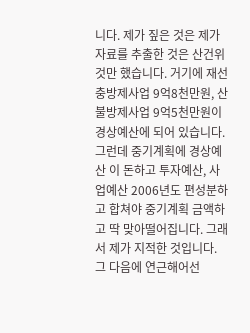니다. 제가 짚은 것은 제가 자료를 추출한 것은 산건위 것만 했습니다. 거기에 재선충방제사업 9억8천만원, 산불방제사업 9억5천만원이 경상예산에 되어 있습니다. 그런데 중기계획에 경상예산 이 돈하고 투자예산, 사업예산 2006년도 편성분하고 합쳐야 중기계획 금액하고 딱 맞아떨어집니다. 그래서 제가 지적한 것입니다. 그 다음에 연근해어선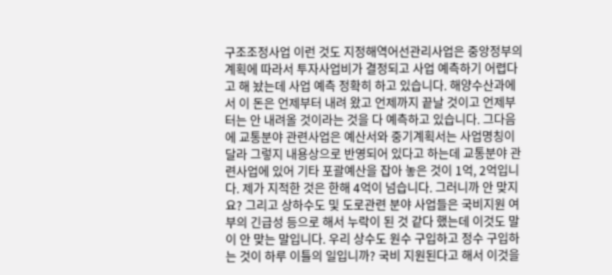구조조정사업 이런 것도 지정해역어선관리사업은 중앙정부의 계획에 따라서 투자사업비가 결정되고 사업 예측하기 어렵다고 해 놨는데 사업 예측 정확히 하고 있습니다. 해양수산과에서 이 돈은 언제부터 내려 왔고 언제까지 끝날 것이고 언제부터는 안 내려올 것이라는 것을 다 예측하고 있습니다. 그다음에 교통분야 관련사업은 예산서와 중기계획서는 사업명칭이 달라 그렇지 내용상으로 반영되어 있다고 하는데 교통분야 관련사업에 있어 기타 포괄예산을 잡아 놓은 것이 1억, 2억입니다. 제가 지적한 것은 한해 4억이 넘습니다. 그러니까 안 맞지요? 그리고 상하수도 및 도로관련 분야 사업들은 국비지원 여부의 긴급성 등으로 해서 누락이 된 것 같다 했는데 이것도 말이 안 맞는 말입니다. 우리 상수도 원수 구입하고 정수 구입하는 것이 하루 이틀의 일입니까? 국비 지원된다고 해서 이것을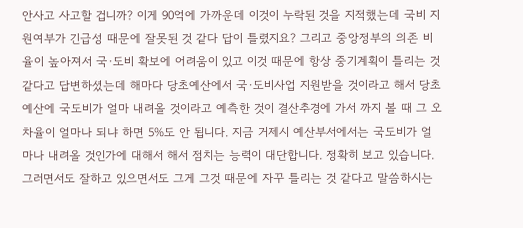안사고 사고할 겁니까? 이게 90억에 가까운데 이것이 누락된 것을 지적했는데 국비 지원여부가 긴급성 때문에 잘못된 것 같다 답이 틀렸지요? 그리고 중앙정부의 의존 비율이 높아져서 국·도비 확보에 어려움이 있고 이것 때문에 항상 중기계획이 틀리는 것 같다고 답변하셨는데 해마다 당초예산에서 국·도비사업 지원받을 것이라고 해서 당초예산에 국도비가 얼마 내려올 것이라고 예측한 것이 결산추경에 가서 까지 볼 때 그 오차율이 얼마나 되냐 하면 5%도 안 됩니다. 지금 거제시 예산부서에서는 국도비가 얼마나 내려올 것인가에 대해서 해서 점치는 능력이 대단합니다. 정확히 보고 있습니다. 그러면서도 잘하고 있으면서도 그게 그것 때문에 자꾸 틀리는 것 같다고 말씀하시는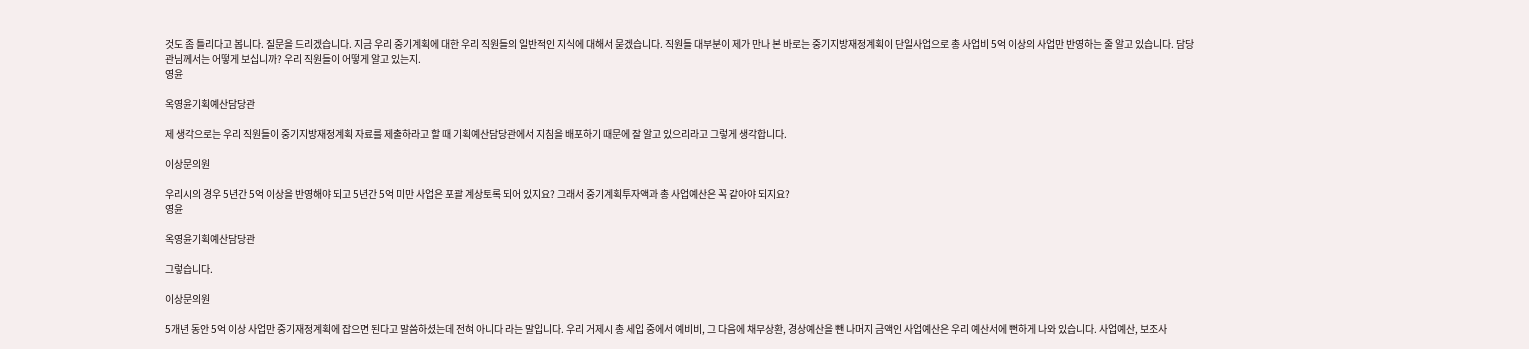것도 좀 틀리다고 봅니다. 질문을 드리겠습니다. 지금 우리 중기계획에 대한 우리 직원들의 일반적인 지식에 대해서 묻겠습니다. 직원들 대부분이 제가 만나 본 바로는 중기지방재정계획이 단일사업으로 총 사업비 5억 이상의 사업만 반영하는 줄 알고 있습니다. 담당관님께서는 어떻게 보십니까? 우리 직원들이 어떻게 알고 있는지.
영윤

옥영윤기획예산담당관

제 생각으로는 우리 직원들이 중기지방재정계획 자료를 제출하라고 할 때 기획예산담당관에서 지침을 배포하기 때문에 잘 알고 있으리라고 그렇게 생각합니다.

이상문의원

우리시의 경우 5년간 5억 이상을 반영해야 되고 5년간 5억 미만 사업은 포괄 계상토록 되어 있지요? 그래서 중기계획투자액과 총 사업예산은 꼭 같아야 되지요?
영윤

옥영윤기획예산담당관

그렇습니다.

이상문의원

5개년 동안 5억 이상 사업만 중기재정계획에 잡으면 된다고 말씀하셨는데 전혀 아니다 라는 말입니다. 우리 거제시 총 세입 중에서 예비비, 그 다음에 채무상환, 경상예산을 뺀 나머지 금액인 사업예산은 우리 예산서에 뻔하게 나와 있습니다. 사업예산, 보조사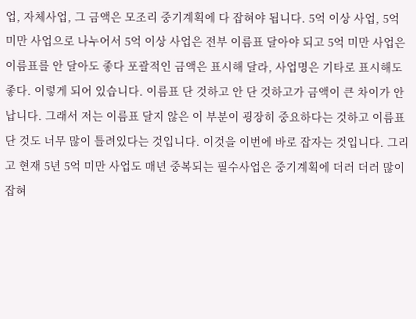업, 자체사업, 그 금액은 모조리 중기계획에 다 잡혀야 됩니다. 5억 이상 사업, 5억 미만 사업으로 나누어서 5억 이상 사업은 전부 이름표 달아야 되고 5억 미만 사업은 이름표를 안 달아도 좋다 포괄적인 금액은 표시해 달라, 사업명은 기타로 표시해도 좋다. 이렇게 되어 있습니다. 이름표 단 것하고 안 단 것하고가 금액이 큰 차이가 안 납니다. 그래서 저는 이름표 달지 않은 이 부분이 굉장히 중요하다는 것하고 이름표 단 것도 너무 많이 틀려있다는 것입니다. 이것을 이번에 바로 잡자는 것입니다. 그리고 현재 5년 5억 미만 사업도 매년 중복되는 필수사업은 중기계획에 더러 더러 많이 잡혀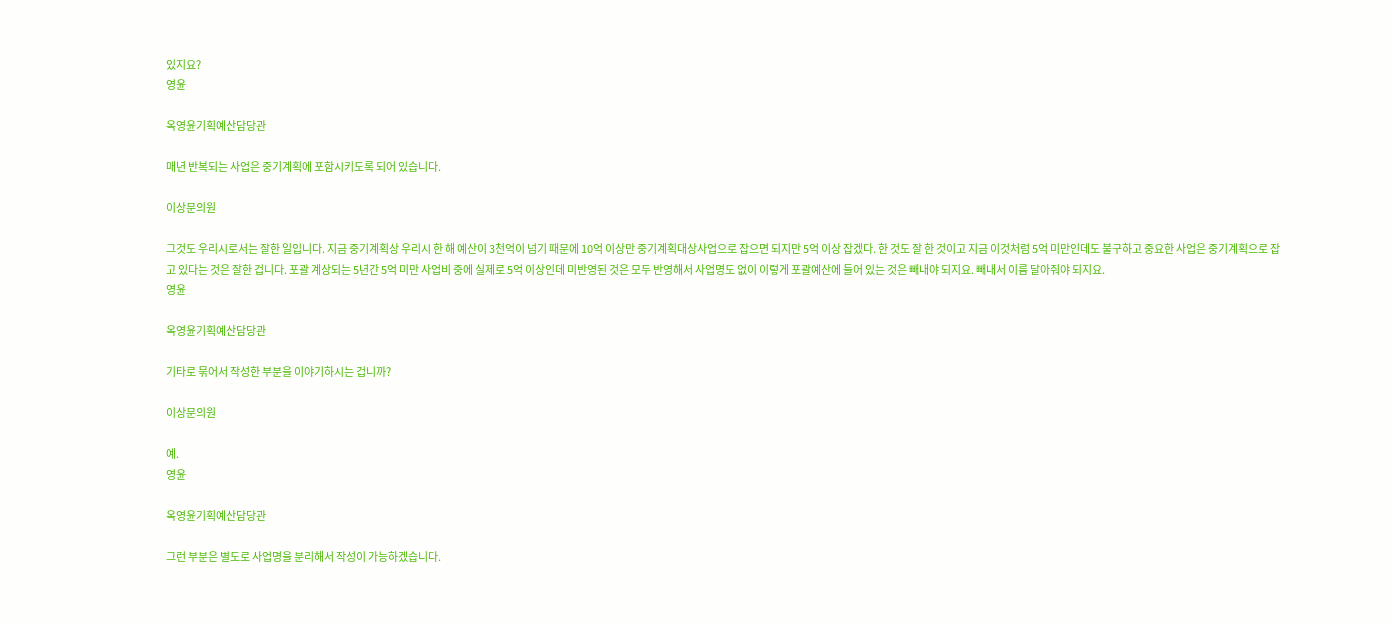있지요?
영윤

옥영윤기획예산담당관

매년 반복되는 사업은 중기계획에 포함시키도록 되어 있습니다.

이상문의원

그것도 우리시로서는 잘한 일입니다. 지금 중기계획상 우리시 한 해 예산이 3천억이 넘기 때문에 10억 이상만 중기계획대상사업으로 잡으면 되지만 5억 이상 잡겠다. 한 것도 잘 한 것이고 지금 이것처럼 5억 미만인데도 불구하고 중요한 사업은 중기계획으로 잡고 있다는 것은 잘한 겁니다. 포괄 계상되는 5년간 5억 미만 사업비 중에 실제로 5억 이상인데 미반영된 것은 모두 반영해서 사업명도 없이 이렇게 포괄예산에 들어 있는 것은 빼내야 되지요. 빼내서 이름 달아줘야 되지요.
영윤

옥영윤기획예산담당관

기타로 묶어서 작성한 부분을 이야기하시는 겁니까?

이상문의원

예.
영윤

옥영윤기획예산담당관

그런 부분은 별도로 사업명을 분리해서 작성이 가능하겠습니다.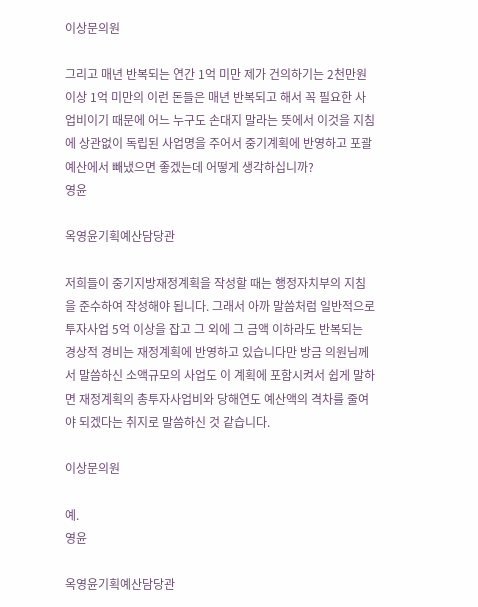이상문의원

그리고 매년 반복되는 연간 1억 미만 제가 건의하기는 2천만원 이상 1억 미만의 이런 돈들은 매년 반복되고 해서 꼭 필요한 사업비이기 때문에 어느 누구도 손대지 말라는 뜻에서 이것을 지침에 상관없이 독립된 사업명을 주어서 중기계획에 반영하고 포괄예산에서 빼냈으면 좋겠는데 어떻게 생각하십니까?
영윤

옥영윤기획예산담당관

저희들이 중기지방재정계획을 작성할 때는 행정자치부의 지침을 준수하여 작성해야 됩니다. 그래서 아까 말씀처럼 일반적으로 투자사업 5억 이상을 잡고 그 외에 그 금액 이하라도 반복되는 경상적 경비는 재정계획에 반영하고 있습니다만 방금 의원님께서 말씀하신 소액규모의 사업도 이 계획에 포함시켜서 쉽게 말하면 재정계획의 총투자사업비와 당해연도 예산액의 격차를 줄여야 되겠다는 취지로 말씀하신 것 같습니다.

이상문의원

예.
영윤

옥영윤기획예산담당관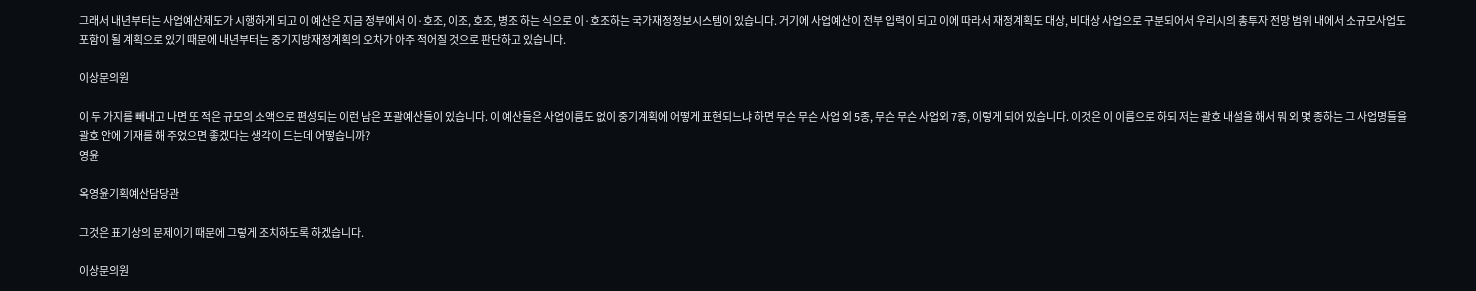그래서 내년부터는 사업예산제도가 시행하게 되고 이 예산은 지금 정부에서 이·호조, 이조, 호조, 병조 하는 식으로 이·호조하는 국가재정정보시스템이 있습니다. 거기에 사업예산이 전부 입력이 되고 이에 따라서 재정계획도 대상, 비대상 사업으로 구분되어서 우리시의 총투자 전망 범위 내에서 소규모사업도 포함이 될 계획으로 있기 때문에 내년부터는 중기지방재정계획의 오차가 아주 적어질 것으로 판단하고 있습니다.

이상문의원

이 두 가지를 빼내고 나면 또 적은 규모의 소액으로 편성되는 이런 남은 포괄예산들이 있습니다. 이 예산들은 사업이름도 없이 중기계획에 어떻게 표현되느냐 하면 무슨 무슨 사업 외 5종, 무슨 무슨 사업외 7종, 이렇게 되어 있습니다. 이것은 이 이름으로 하되 저는 괄호 내설을 해서 뭐 외 몇 종하는 그 사업명들을 괄호 안에 기재를 해 주었으면 좋겠다는 생각이 드는데 어떻습니까?
영윤

옥영윤기획예산담당관

그것은 표기상의 문제이기 때문에 그렇게 조치하도록 하겠습니다.

이상문의원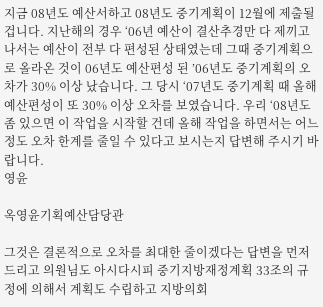지금 08년도 예산서하고 08년도 중기계획이 12월에 제출될 겁니다. 지난해의 경우 ‘06년 예산이 결산추경만 다 제끼고 나서는 예산이 전부 다 편성된 상태였는데 그때 중기계획으로 올라온 것이 06년도 예산편성 된 ’06년도 중기계획의 오차가 30% 이상 났습니다. 그 당시 ‘07년도 중기계획 때 올해 예산편성이 또 30% 이상 오차를 보였습니다. 우리 ‘08년도 좀 있으면 이 작업을 시작할 건데 올해 작업을 하면서는 어느 정도 오차 한계를 줄일 수 있다고 보시는지 답변해 주시기 바랍니다.
영윤

옥영윤기획예산담당관

그것은 결론적으로 오차를 최대한 줄이겠다는 답변을 먼저 드리고 의원님도 아시다시피 중기지방재정계획 33조의 규정에 의해서 계획도 수립하고 지방의회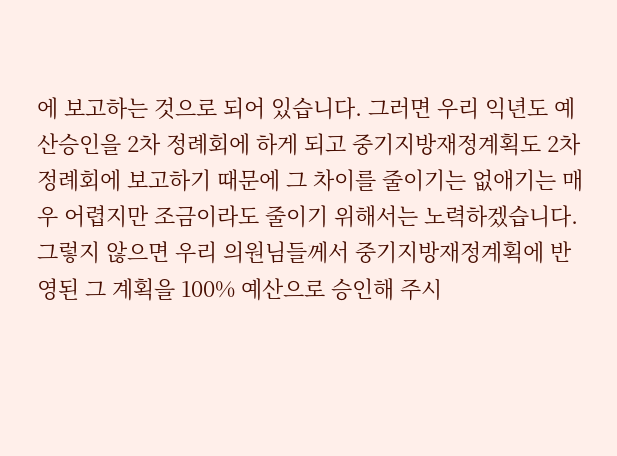에 보고하는 것으로 되어 있습니다. 그러면 우리 익년도 예산승인을 2차 정례회에 하게 되고 중기지방재정계획도 2차 정례회에 보고하기 때문에 그 차이를 줄이기는 없애기는 매우 어렵지만 조금이라도 줄이기 위해서는 노력하겠습니다. 그렇지 않으면 우리 의원님들께서 중기지방재정계획에 반영된 그 계획을 100% 예산으로 승인해 주시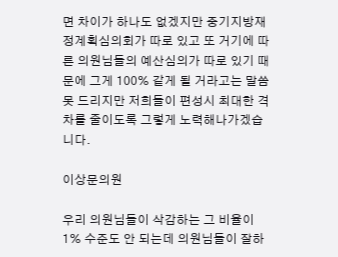면 차이가 하나도 없겠지만 중기지방재정계획심의회가 따로 있고 또 거기에 따른 의원님들의 예산심의가 따로 있기 때문에 그게 100% 같게 될 거라고는 말씀 못 드리지만 저희들이 편성시 최대한 격차를 줄이도록 그렇게 노력해나가겠습니다.

이상문의원

우리 의원님들이 삭감하는 그 비율이 1% 수준도 안 되는데 의원님들이 잘하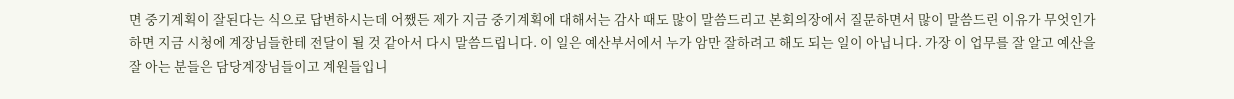면 중기계획이 잘된다는 식으로 답변하시는데 어쨌든 제가 지금 중기계획에 대해서는 감사 때도 많이 말씀드리고 본회의장에서 질문하면서 많이 말씀드린 이유가 무엇인가 하면 지금 시청에 계장님들한테 전달이 될 것 같아서 다시 말씀드립니다. 이 일은 예산부서에서 누가 암만 잘하려고 해도 되는 일이 아닙니다. 가장 이 업무를 잘 알고 예산을 잘 아는 분들은 담당계장님들이고 계원들입니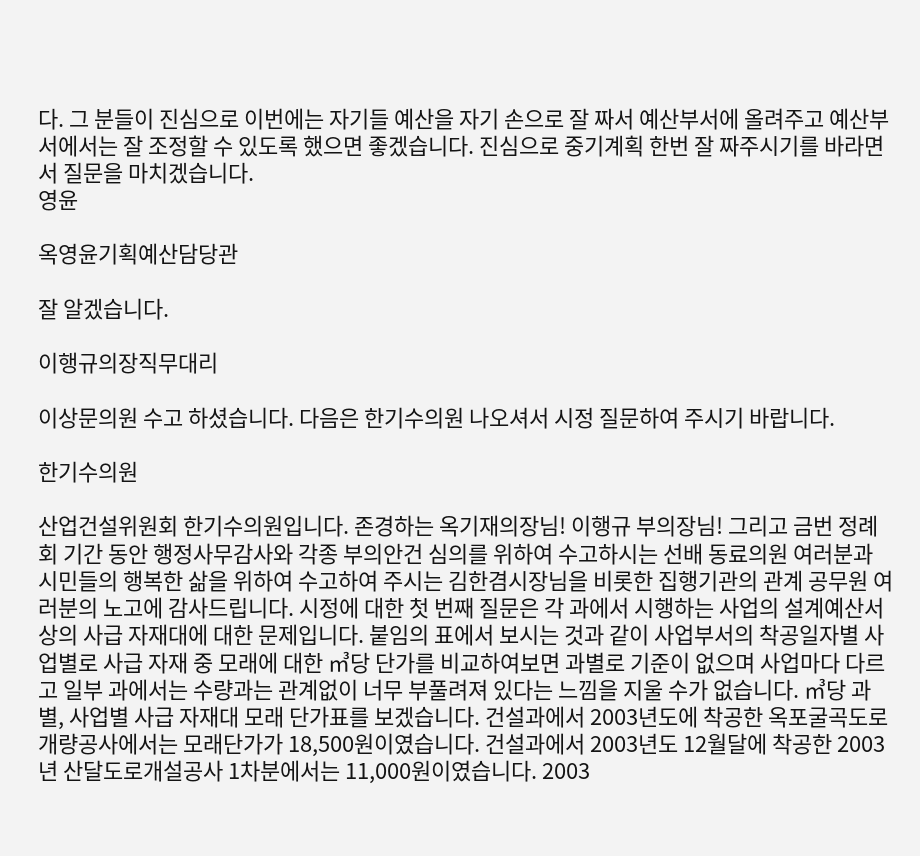다. 그 분들이 진심으로 이번에는 자기들 예산을 자기 손으로 잘 짜서 예산부서에 올려주고 예산부서에서는 잘 조정할 수 있도록 했으면 좋겠습니다. 진심으로 중기계획 한번 잘 짜주시기를 바라면서 질문을 마치겠습니다.
영윤

옥영윤기획예산담당관

잘 알겠습니다.

이행규의장직무대리

이상문의원 수고 하셨습니다. 다음은 한기수의원 나오셔서 시정 질문하여 주시기 바랍니다.

한기수의원

산업건설위원회 한기수의원입니다. 존경하는 옥기재의장님! 이행규 부의장님! 그리고 금번 정례회 기간 동안 행정사무감사와 각종 부의안건 심의를 위하여 수고하시는 선배 동료의원 여러분과 시민들의 행복한 삶을 위하여 수고하여 주시는 김한겸시장님을 비롯한 집행기관의 관계 공무원 여러분의 노고에 감사드립니다. 시정에 대한 첫 번째 질문은 각 과에서 시행하는 사업의 설계예산서상의 사급 자재대에 대한 문제입니다. 붙임의 표에서 보시는 것과 같이 사업부서의 착공일자별 사업별로 사급 자재 중 모래에 대한 ㎥당 단가를 비교하여보면 과별로 기준이 없으며 사업마다 다르고 일부 과에서는 수량과는 관계없이 너무 부풀려져 있다는 느낌을 지울 수가 없습니다. ㎥당 과별, 사업별 사급 자재대 모래 단가표를 보겠습니다. 건설과에서 2003년도에 착공한 옥포굴곡도로 개량공사에서는 모래단가가 18,500원이였습니다. 건설과에서 2003년도 12월달에 착공한 2003년 산달도로개설공사 1차분에서는 11,000원이였습니다. 2003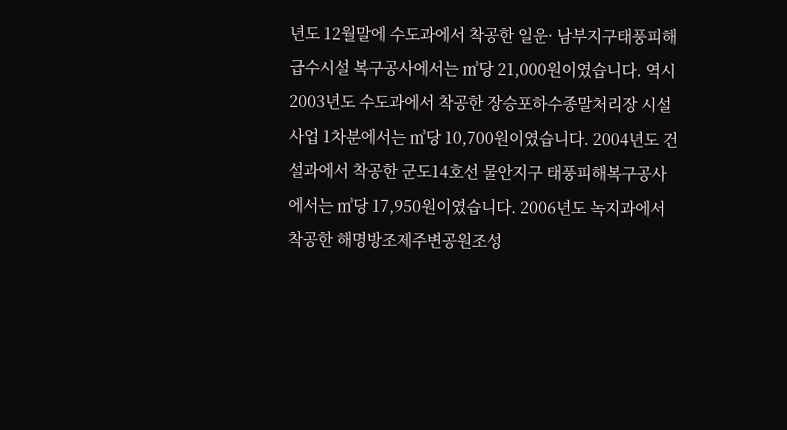년도 12월말에 수도과에서 착공한 일운· 남부지구태풍피해 급수시설 복구공사에서는 ㎥당 21,000원이였습니다. 역시 2003년도 수도과에서 착공한 장승포하수종말처리장 시설사업 1차분에서는 ㎥당 10,700원이였습니다. 2004년도 건설과에서 착공한 군도14호선 물안지구 태풍피해복구공사에서는 ㎥당 17,950원이였습니다. 2006년도 녹지과에서 착공한 해명방조제주변공원조성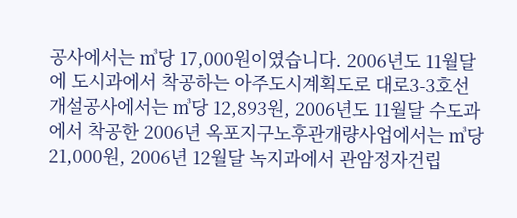공사에서는 ㎥당 17,000원이였습니다. 2006년도 11월달에 도시과에서 착공하는 아주도시계획도로 대로3-3호선 개설공사에서는 ㎥당 12,893원, 2006년도 11월달 수도과에서 착공한 2006년 옥포지구노후관개량사업에서는 ㎥당 21,000원, 2006년 12월달 녹지과에서 관암정자건립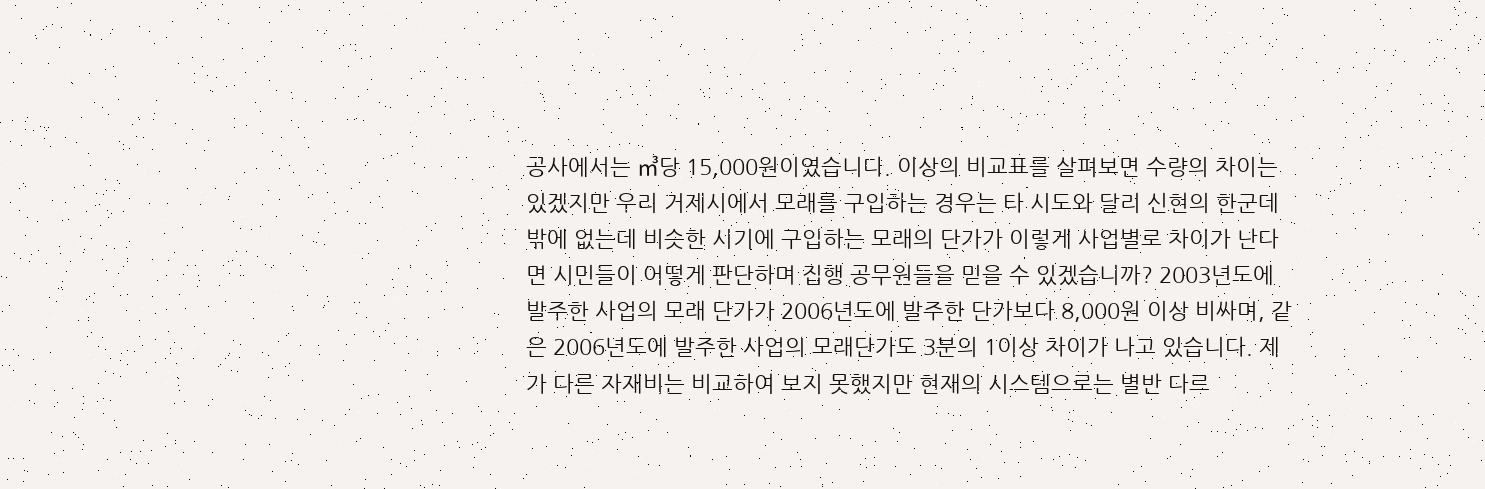공사에서는 ㎥당 15,000원이였습니다. 이상의 비교표를 살펴보면 수량의 차이는 있겠지만 우리 거제시에서 모래를 구입하는 경우는 타 시도와 달리 신현의 한군데 밖에 없는데 비슷한 시기에 구입하는 모래의 단가가 이렇게 사업별로 차이가 난다면 시민들이 어떻게 판단하며 집행 공무원들을 믿을 수 있겠습니까? 2003년도에 발주한 사업의 모래 단가가 2006년도에 발주한 단가보다 8,000원 이상 비싸며, 같은 2006년도에 발주한 사업의 모래단가도 3분의 1이상 차이가 나고 있습니다. 제가 다른 자재비는 비교하여 보지 못했지만 현재의 시스템으로는 별반 다르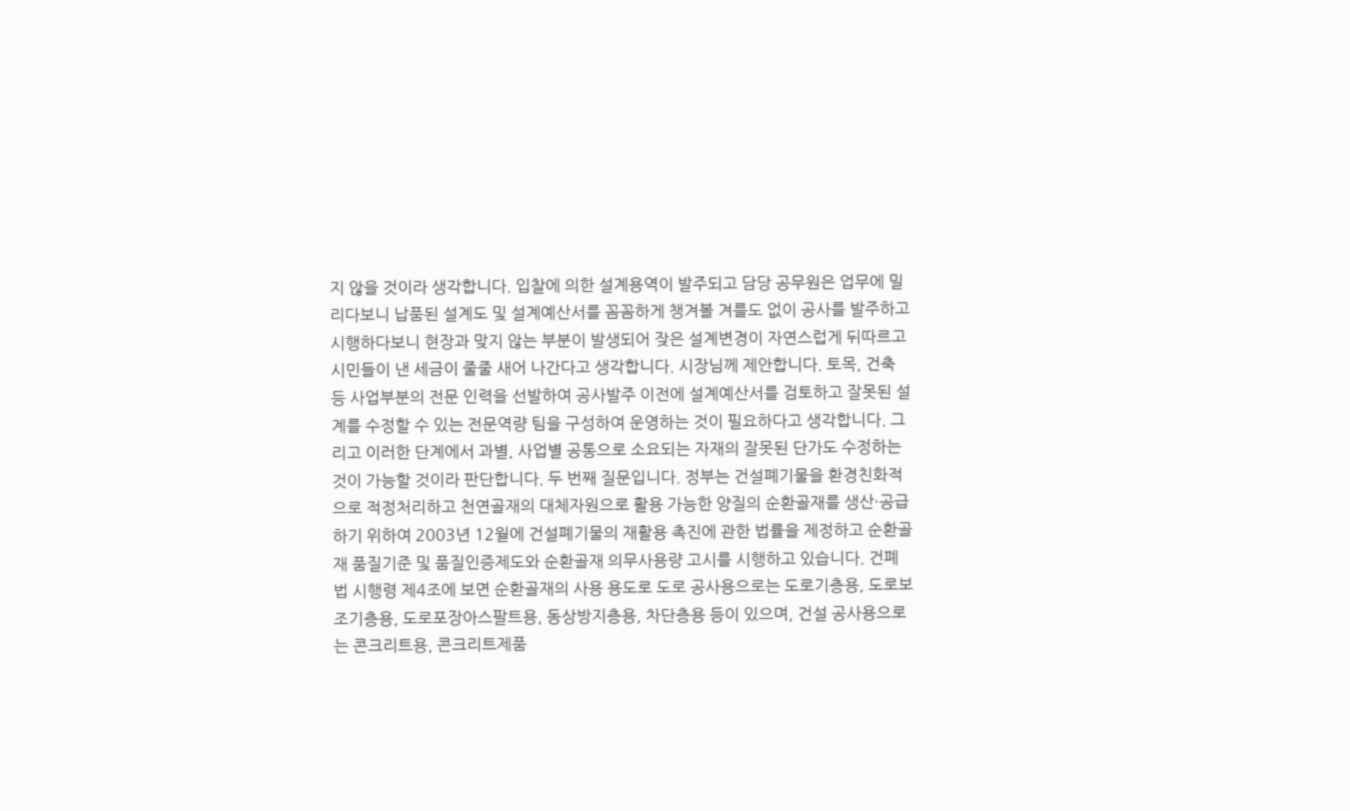지 않을 것이라 생각합니다. 입찰에 의한 설계용역이 발주되고 담당 공무원은 업무에 밀리다보니 납품된 설계도 및 설계예산서를 꼼꼼하게 챙겨볼 겨를도 없이 공사를 발주하고 시행하다보니 현장과 맞지 않는 부분이 발생되어 잦은 설계변경이 자연스럽게 뒤따르고 시민들이 낸 세금이 줄줄 새어 나간다고 생각합니다. 시장님께 제안합니다. 토목, 건축 등 사업부분의 전문 인력을 선발하여 공사발주 이전에 설계예산서를 검토하고 잘못된 설계를 수정할 수 있는 전문역량 팀을 구성하여 운영하는 것이 필요하다고 생각합니다. 그리고 이러한 단계에서 과별, 사업별 공통으로 소요되는 자재의 잘못된 단가도 수정하는 것이 가능할 것이라 판단합니다. 두 번째 질문입니다. 정부는 건설폐기물을 환경친화적으로 적정처리하고 천연골재의 대체자원으로 활용 가능한 양질의 순환골재를 생산·공급하기 위하여 2003년 12월에 건설폐기물의 재활용 촉진에 관한 법률을 제정하고 순환골재 품질기준 및 품질인증제도와 순환골재 의무사용량 고시를 시행하고 있습니다. 건폐법 시행령 제4조에 보면 순환골재의 사용 용도로 도로 공사용으로는 도로기층용, 도로보조기층용, 도로포장아스팔트용, 동상방지층용, 차단층용 등이 있으며, 건설 공사용으로는 콘크리트용, 콘크리트제품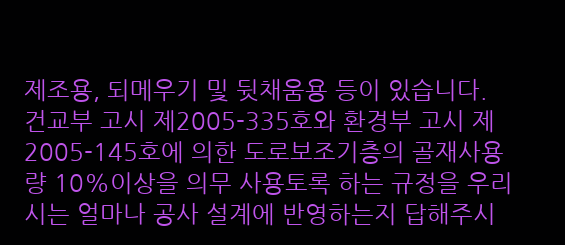제조용, 되메우기 및 뒷채움용 등이 있습니다. 건교부 고시 제2005-335호와 환경부 고시 제2005-145호에 의한 도로보조기층의 골재사용량 10%이상을 의무 사용토록 하는 규정을 우리시는 얼마나 공사 설계에 반영하는지 답해주시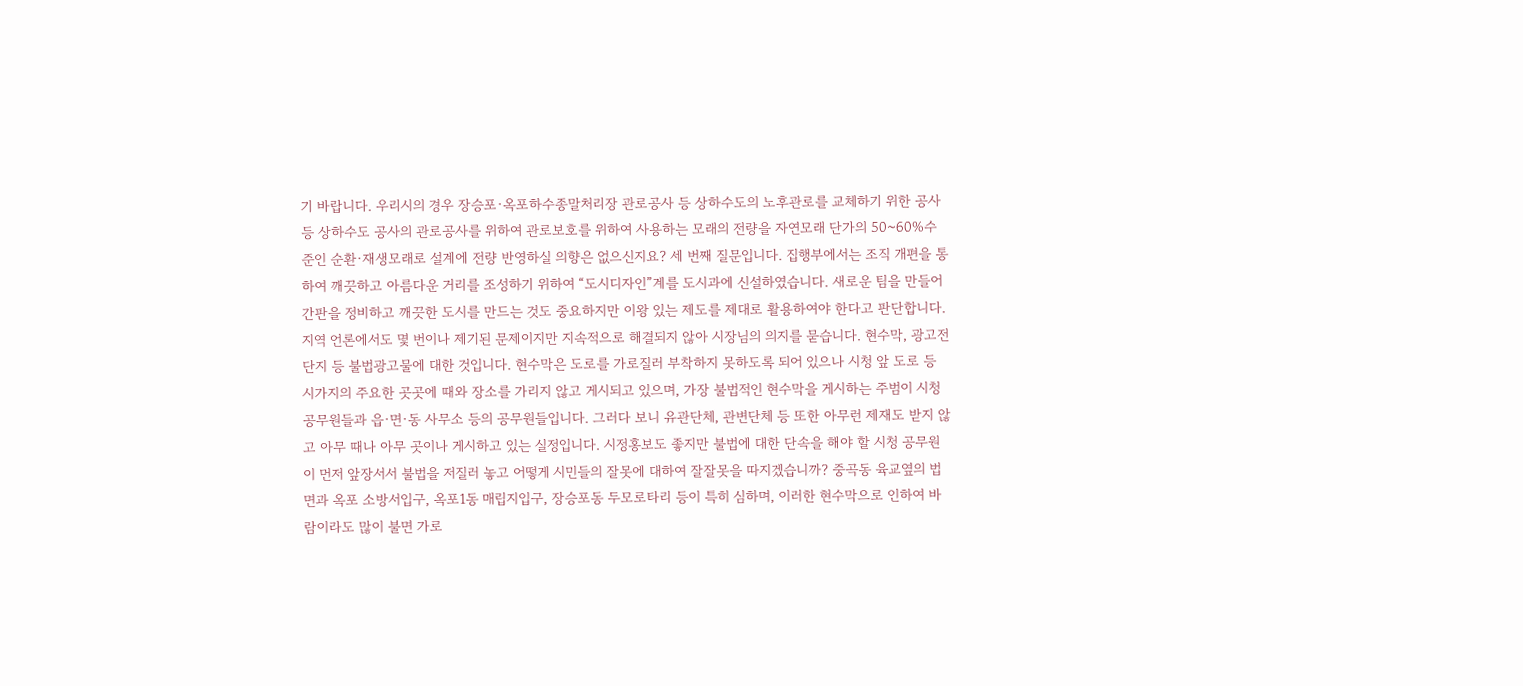기 바랍니다. 우리시의 경우 장승포·옥포하수종말처리장 관로공사 등 상하수도의 노후관로를 교체하기 위한 공사 등 상하수도 공사의 관로공사를 위하여 관로보호를 위하여 사용하는 모래의 전량을 자연모래 단가의 50~60%수준인 순환·재생모래로 설계에 전량 반영하실 의향은 없으신지요? 세 번째 질문입니다. 집행부에서는 조직 개편을 통하여 깨끗하고 아름다운 거리를 조성하기 위하여 “도시디자인”계를 도시과에 신설하였습니다. 새로운 팀을 만들어 간판을 정비하고 깨끗한 도시를 만드는 것도 중요하지만 이왕 있는 제도를 제대로 활용하여야 한다고 판단합니다. 지역 언론에서도 몇 번이나 제기된 문제이지만 지속적으로 해결되지 않아 시장님의 의지를 묻습니다. 현수막, 광고전단지 등 불법광고물에 대한 것입니다. 현수막은 도로를 가로질러 부착하지 못하도록 되어 있으나 시청 앞 도로 등 시가지의 주요한 곳곳에 때와 장소를 가리지 않고 게시되고 있으며, 가장 불법적인 현수막을 게시하는 주범이 시청 공무원들과 읍·면·동 사무소 등의 공무원들입니다. 그러다 보니 유관단체, 관변단체 등 또한 아무런 제재도 받지 않고 아무 때나 아무 곳이나 게시하고 있는 실정입니다. 시정홍보도 좋지만 불법에 대한 단속을 해야 할 시청 공무원이 먼저 앞장서서 불법을 저질러 놓고 어떻게 시민들의 잘못에 대하여 잘잘못을 따지겠습니까? 중곡동 육교옆의 법면과 옥포 소방서입구, 옥포1동 매립지입구, 장승포동 두모로타리 등이 특히 심하며, 이러한 현수막으로 인하여 바람이라도 많이 불면 가로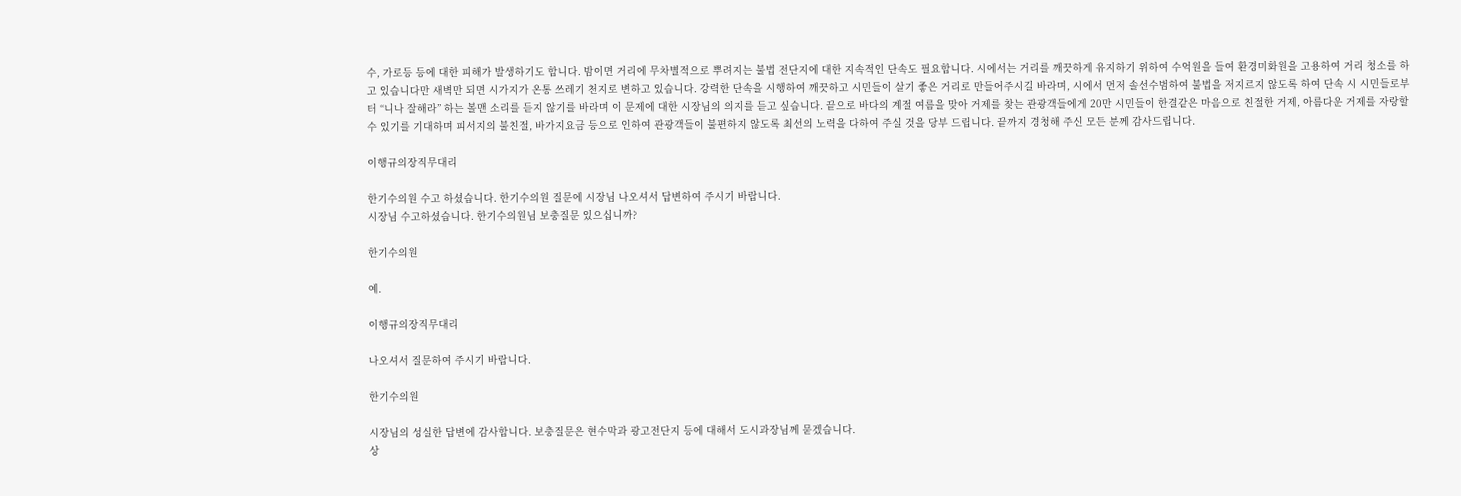수, 가로등 등에 대한 피해가 발생하기도 합니다. 밤이면 거리에 무차별적으로 뿌려지는 불법 전단지에 대한 지속적인 단속도 필요합니다. 시에서는 거리를 깨끗하게 유지하기 위하여 수억원을 들여 환경미화원을 고용하여 거리 청소를 하고 있습니다만 새벽만 되면 시가지가 온통 쓰레기 천지로 변하고 있습니다. 강력한 단속을 시행하여 깨끗하고 시민들이 살기 좋은 거리로 만들어주시길 바라며, 시에서 먼저 솔선수범하여 불법을 저지르지 않도록 하여 단속 시 시민들로부터 “니나 잘해라” 하는 볼맨 소리를 듣지 않기를 바라며 이 문제에 대한 시장님의 의지를 듣고 싶습니다. 끝으로 바다의 계절 여름을 맞아 거제를 찾는 관광객들에게 20만 시민들이 한결같은 마음으로 친절한 거제, 아름다운 거제를 자랑할 수 있기를 기대하며 피서지의 불친절, 바가지요금 등으로 인하여 관광객들이 불편하지 않도록 최선의 노력을 다하여 주실 것을 당부 드립니다. 끝까지 경청해 주신 모든 분께 감사드립니다.

이행규의장직무대리

한기수의원 수고 하셨습니다. 한기수의원 질문에 시장님 나오셔서 답변하여 주시기 바랍니다.
시장님 수고하셨습니다. 한기수의원님 보충질문 있으십니까?

한기수의원

예.

이행규의장직무대리

나오셔서 질문하여 주시기 바랍니다.

한기수의원

시장님의 성실한 답변에 감사합니다. 보충질문은 현수막과 광고전단지 등에 대해서 도시과장님께 묻겠습니다.
상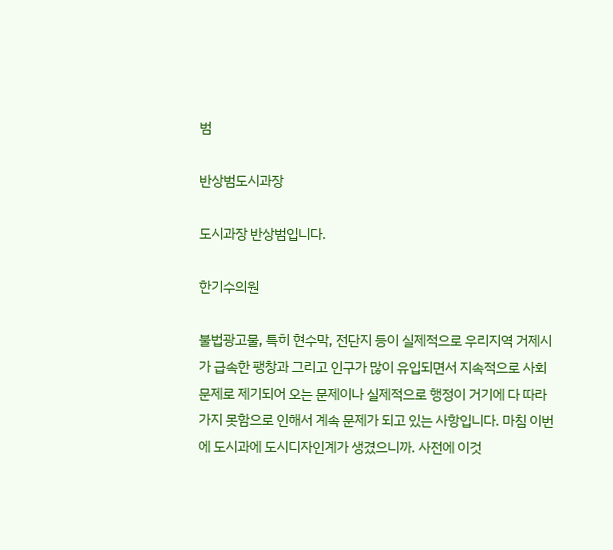범

반상범도시과장

도시과장 반상범입니다.

한기수의원

불법광고물, 특히 현수막, 전단지 등이 실제적으로 우리지역 거제시가 급속한 팽창과 그리고 인구가 많이 유입되면서 지속적으로 사회문제로 제기되어 오는 문제이나 실제적으로 행정이 거기에 다 따라가지 못함으로 인해서 계속 문제가 되고 있는 사항입니다. 마침 이번에 도시과에 도시디자인계가 생겼으니까. 사전에 이것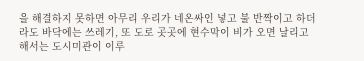을 해결하지 못하면 아무리 우리가 네온싸인 넣고 불 반짝이고 하더라도 바닥에는 쓰레기, 또 도로 곳곳에 현수막이 비가 오면 날리고 해서는 도시미관이 이루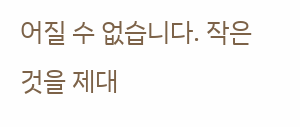어질 수 없습니다. 작은 것을 제대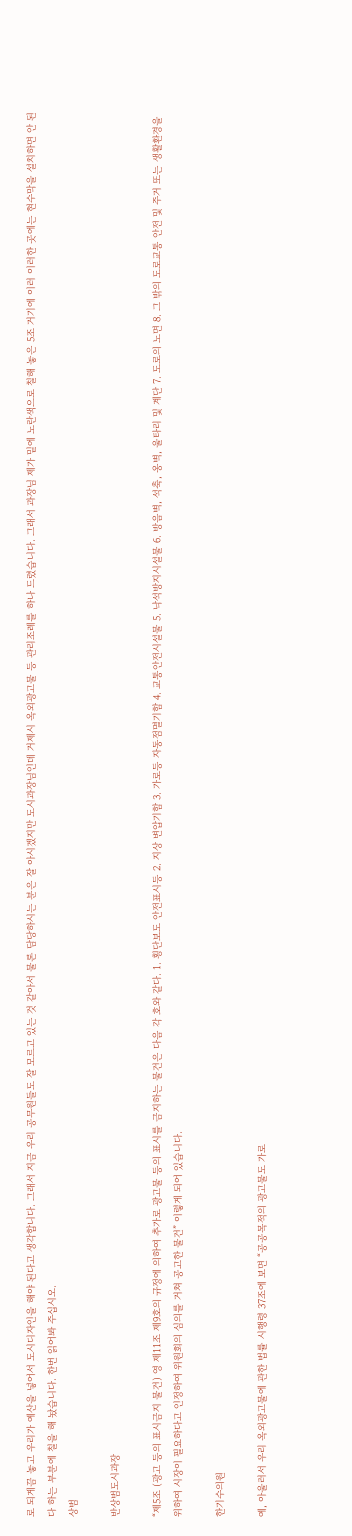로 되게끔 놓고 우리가 예산을 넣어서 도시디자인을 해야 된다고 생각합니다. 그래서 지금 우리 공무원들도 잘 모르고 있는 것 같아서 물론 담당하시는 분은 잘 아시겠지만 도시과장님인데 거제시 옥외광고물 등 관리조례를 하나 드렸습니다. 그래서 과장님 제가 밑에 노란색으로 칠해 놓은 5조 거기에 이러 이러한 곳에는 현수막을 설치하면 안 된다 하는 부분에 칠을 해 놨습니다. 한번 읽어봐 주십시오.
상범

반상범도시과장

“제5조 (광고 등의 표시금지 물건) 영 제11조 제9호의 규정에 의하여 추가로 광고물 등의 표시를 금지하는 물건은 다음 각 호와 같다. 1. 횡단보도 안전표시등 2. 지상 변압기함 3. 가로등 자동점멸기함 4. 교통안전시설물 5. 낙석방지시설물 6. 방음벽, 석축, 옹벽, 울타리 및 계단 7. 도로의 노면 8. 그 밖의 도로교통 안전 및 주거 또는 생활환경을 위하여 시장이 필요하다고 인정하여 위원회의 심의를 거쳐 공고한 물건” 이렇게 되어 있습니다.

한기수의원

예, 아울러서 우리 옥외광고물에 관한 법률 시행령 37조에 보면 “공공목적의 광고물도 가로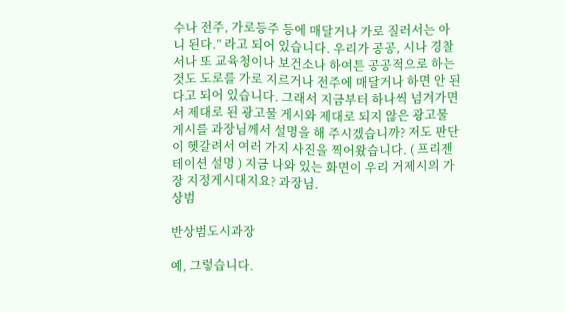수나 전주, 가로등주 등에 매달거나 가로 질러서는 아니 된다.” 라고 되어 있습니다. 우리가 공공, 시나 경찰서나 또 교육청이나 보건소나 하여튼 공공적으로 하는 것도 도로를 가로 지르거나 전주에 매달거나 하면 안 된다고 되어 있습니다. 그래서 지금부터 하나씩 넘겨가면서 제대로 된 광고물 게시와 제대로 되지 않은 광고물 게시를 과장님께서 설명을 해 주시겠습니까? 저도 판단이 헷갈려서 여러 가지 사진을 찍어왔습니다. ( 프리젠테이션 설명 ) 지금 나와 있는 화면이 우리 거제시의 가장 지정게시대지요? 과장님.
상범

반상범도시과장

예, 그렇습니다.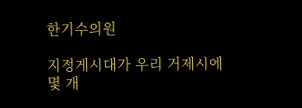한기수의원

지정게시대가 우리 거제시에 몇 개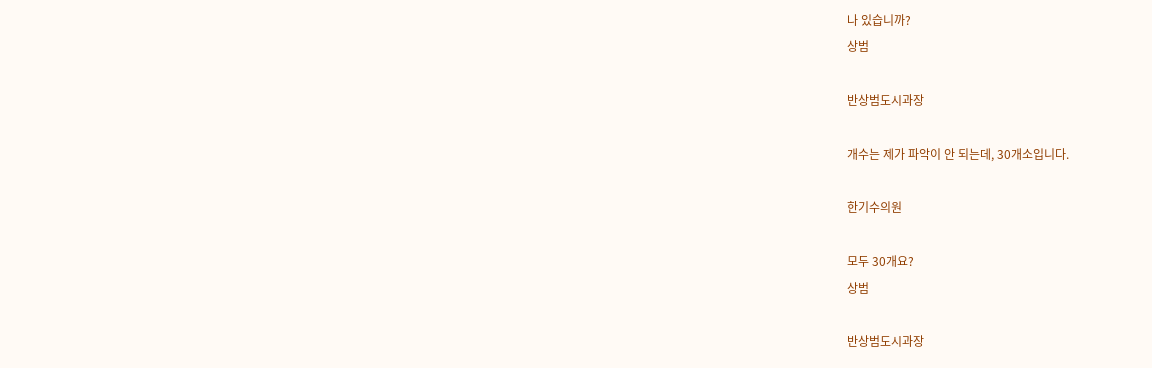나 있습니까?
상범

반상범도시과장

개수는 제가 파악이 안 되는데, 30개소입니다.

한기수의원

모두 30개요?
상범

반상범도시과장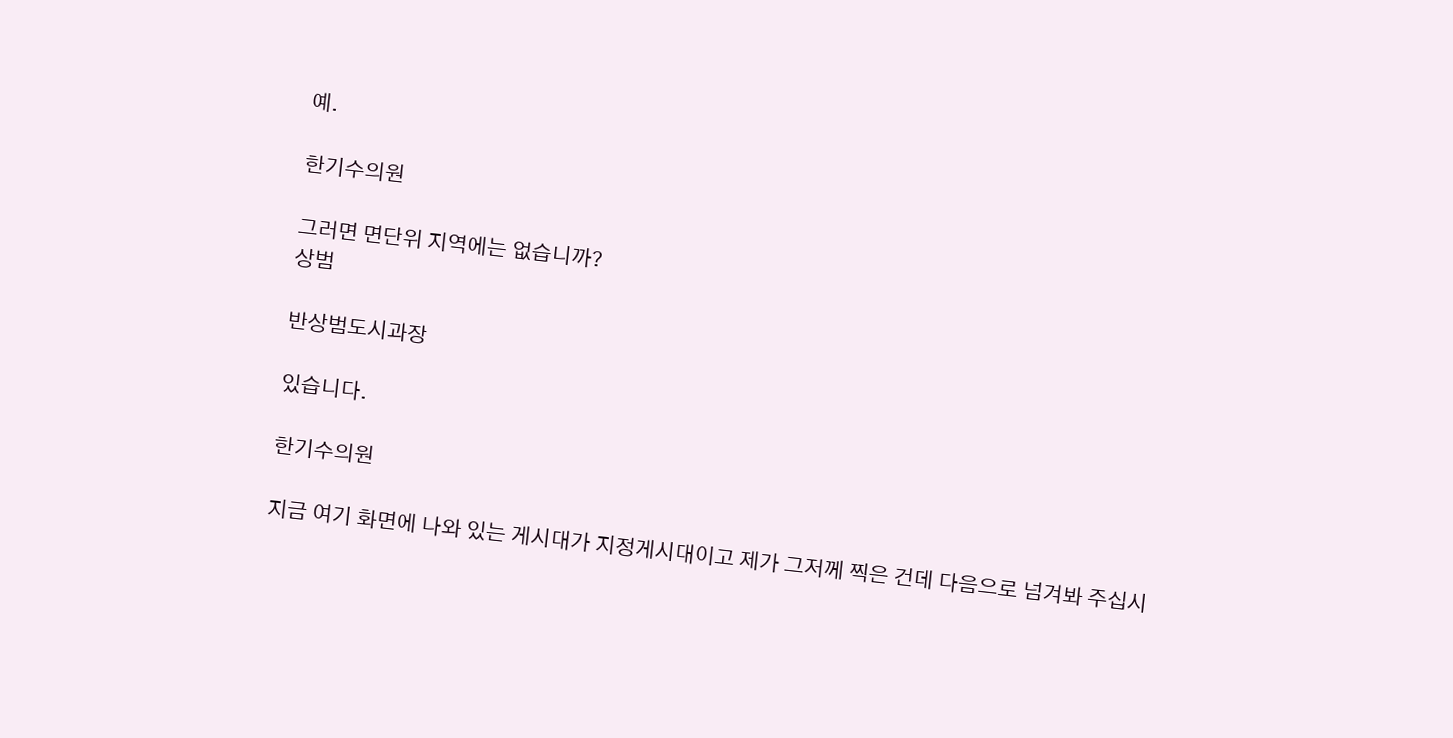예.

한기수의원

그러면 면단위 지역에는 없습니까?
상범

반상범도시과장

있습니다.

한기수의원

지금 여기 화면에 나와 있는 게시대가 지정게시대이고 제가 그저께 찍은 건데 다음으로 넘겨봐 주십시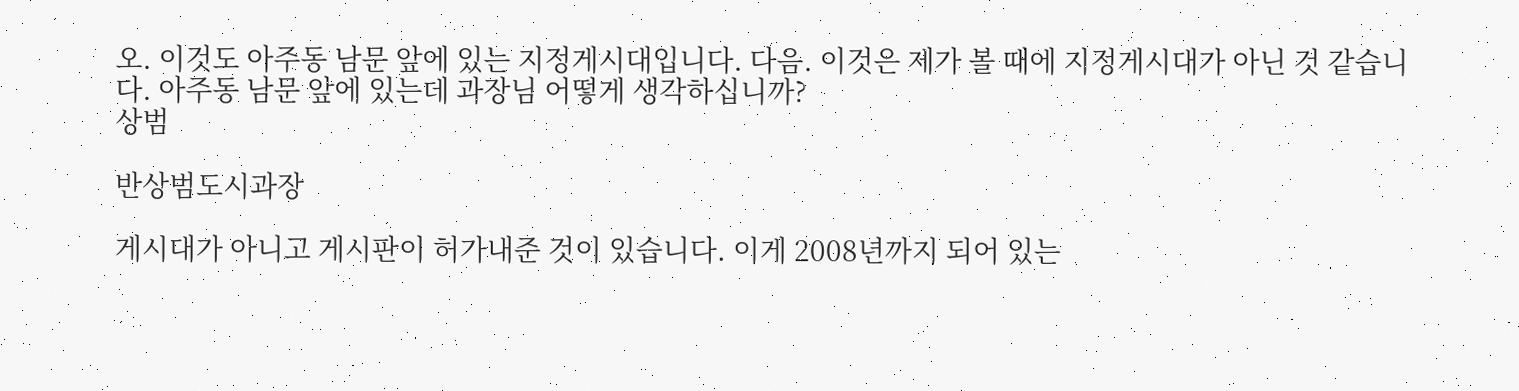오. 이것도 아주동 남문 앞에 있는 지정게시대입니다. 다음. 이것은 제가 볼 때에 지정게시대가 아닌 것 같습니다. 아주동 남문 앞에 있는데 과장님 어떻게 생각하십니까?
상범

반상범도시과장

게시대가 아니고 게시판이 허가내준 것이 있습니다. 이게 2008년까지 되어 있는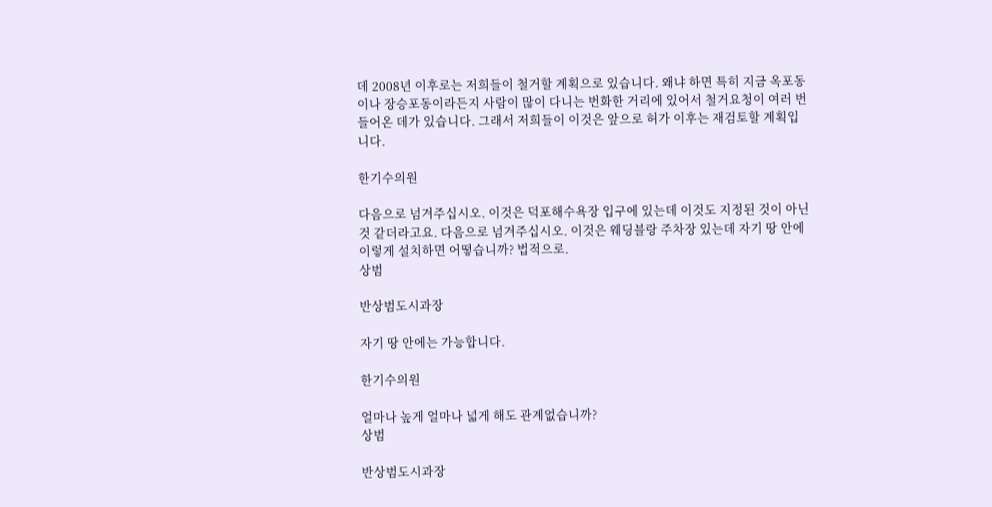데 2008년 이후로는 저희들이 철거할 계획으로 있습니다. 왜냐 하면 특히 지금 옥포동이나 장승포동이라든지 사람이 많이 다니는 번화한 거리에 있어서 철거요청이 여러 번 들어온 데가 있습니다. 그래서 저희들이 이것은 앞으로 허가 이후는 재검토할 계획입니다.

한기수의원

다음으로 넘겨주십시오. 이것은 덕포해수욕장 입구에 있는데 이것도 지정된 것이 아닌 것 같더라고요. 다음으로 넘겨주십시오. 이것은 웨딩블랑 주차장 있는데 자기 땅 안에 이렇게 설치하면 어떻습니까? 법적으로.
상범

반상범도시과장

자기 땅 안에는 가능합니다.

한기수의원

얼마나 높게 얼마나 넓게 해도 관계없습니까?
상범

반상범도시과장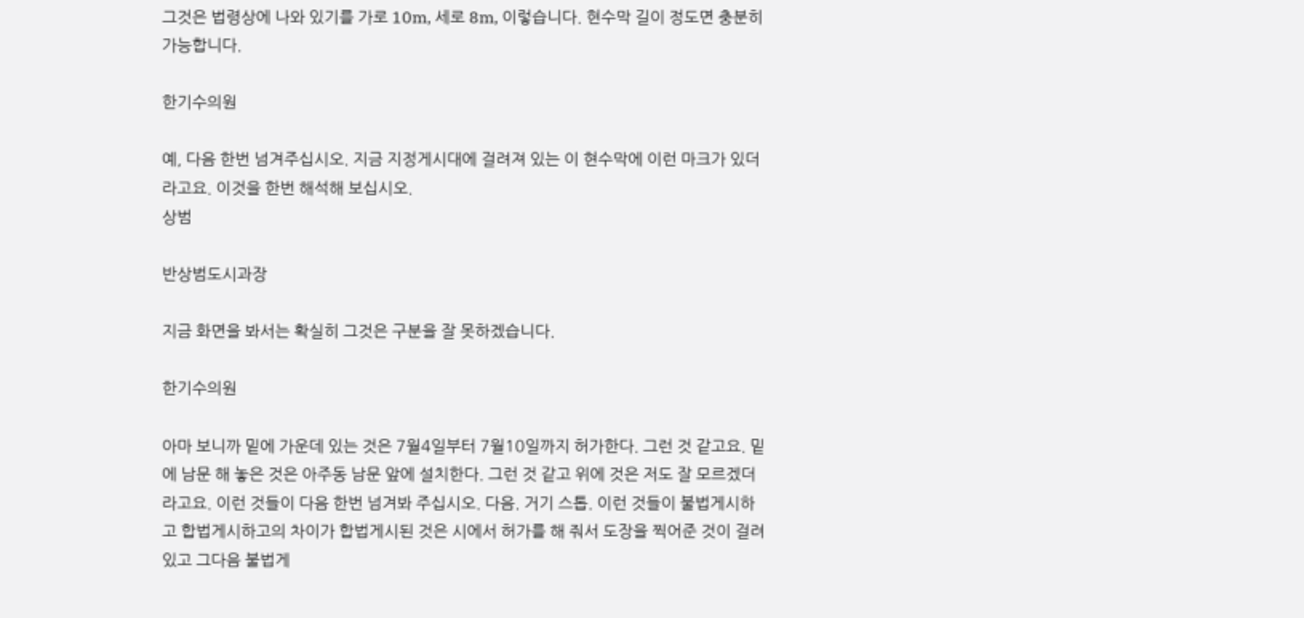그것은 법령상에 나와 있기를 가로 10m, 세로 8m, 이렇습니다. 현수막 길이 정도면 충분히 가능합니다.

한기수의원

예, 다음 한번 넘겨주십시오. 지금 지정게시대에 걸려져 있는 이 현수막에 이런 마크가 있더라고요. 이것을 한번 해석해 보십시오.
상범

반상범도시과장

지금 화면을 봐서는 확실히 그것은 구분을 잘 못하겠습니다.

한기수의원

아마 보니까 밑에 가운데 있는 것은 7월4일부터 7월10일까지 허가한다. 그런 것 같고요. 밑에 남문 해 놓은 것은 아주동 남문 앞에 설치한다. 그런 것 같고 위에 것은 저도 잘 모르겠더라고요. 이런 것들이 다음 한번 넘겨봐 주십시오. 다음. 거기 스톱. 이런 것들이 불법게시하고 합법게시하고의 차이가 합법게시된 것은 시에서 허가를 해 줘서 도장을 찍어준 것이 걸려있고 그다음 불법게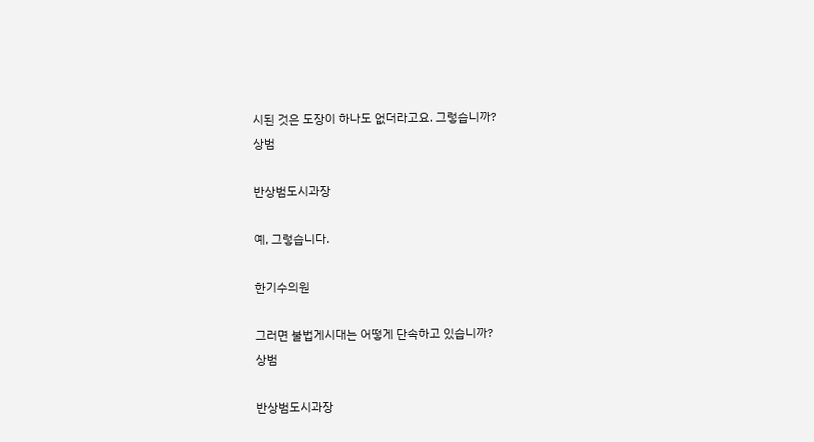시된 것은 도장이 하나도 없더라고요. 그렇습니까?
상범

반상범도시과장

예, 그렇습니다.

한기수의원

그러면 불법게시대는 어떻게 단속하고 있습니까?
상범

반상범도시과장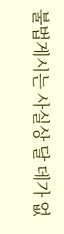불법게시는 사실상 달 데가 없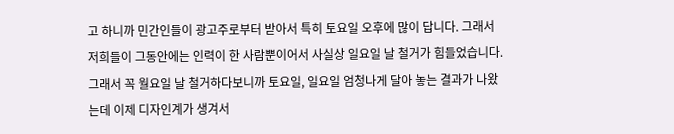고 하니까 민간인들이 광고주로부터 받아서 특히 토요일 오후에 많이 답니다. 그래서 저희들이 그동안에는 인력이 한 사람뿐이어서 사실상 일요일 날 철거가 힘들었습니다. 그래서 꼭 월요일 날 철거하다보니까 토요일, 일요일 엄청나게 달아 놓는 결과가 나왔는데 이제 디자인계가 생겨서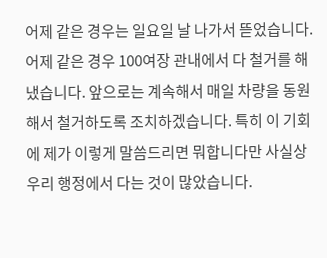어제 같은 경우는 일요일 날 나가서 뜯었습니다. 어제 같은 경우 100여장 관내에서 다 철거를 해냈습니다. 앞으로는 계속해서 매일 차량을 동원해서 철거하도록 조치하겠습니다. 특히 이 기회에 제가 이렇게 말씀드리면 뭐합니다만 사실상 우리 행정에서 다는 것이 많았습니다.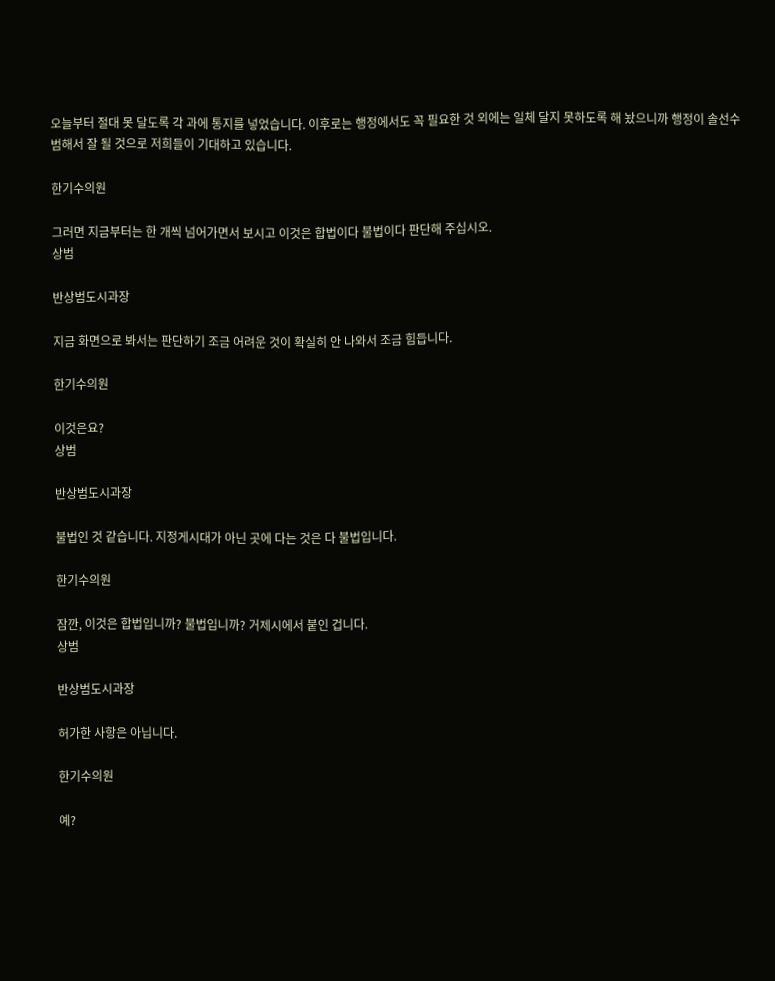오늘부터 절대 못 달도록 각 과에 통지를 넣었습니다. 이후로는 행정에서도 꼭 필요한 것 외에는 일체 달지 못하도록 해 놨으니까 행정이 솔선수범해서 잘 될 것으로 저희들이 기대하고 있습니다.

한기수의원

그러면 지금부터는 한 개씩 넘어가면서 보시고 이것은 합법이다 불법이다 판단해 주십시오.
상범

반상범도시과장

지금 화면으로 봐서는 판단하기 조금 어려운 것이 확실히 안 나와서 조금 힘듭니다.

한기수의원

이것은요?
상범

반상범도시과장

불법인 것 같습니다. 지정게시대가 아닌 곳에 다는 것은 다 불법입니다.

한기수의원

잠깐, 이것은 합법입니까? 불법입니까? 거제시에서 붙인 겁니다.
상범

반상범도시과장

허가한 사항은 아닙니다.

한기수의원

예?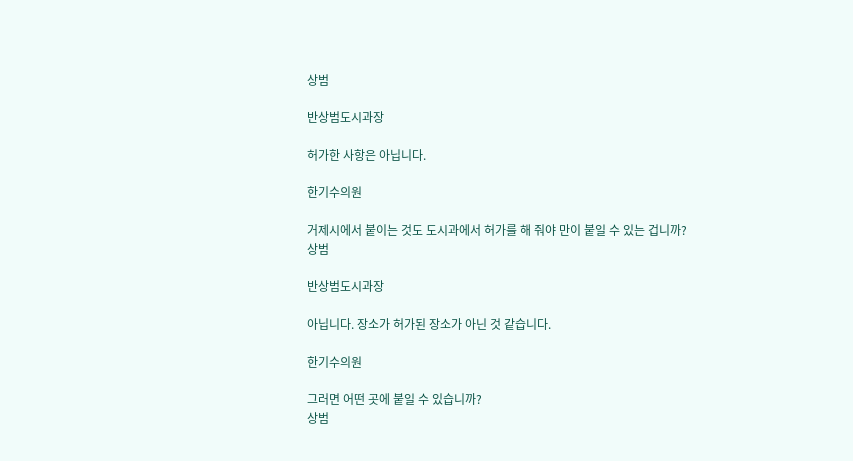상범

반상범도시과장

허가한 사항은 아닙니다.

한기수의원

거제시에서 붙이는 것도 도시과에서 허가를 해 줘야 만이 붙일 수 있는 겁니까?
상범

반상범도시과장

아닙니다. 장소가 허가된 장소가 아닌 것 같습니다.

한기수의원

그러면 어떤 곳에 붙일 수 있습니까?
상범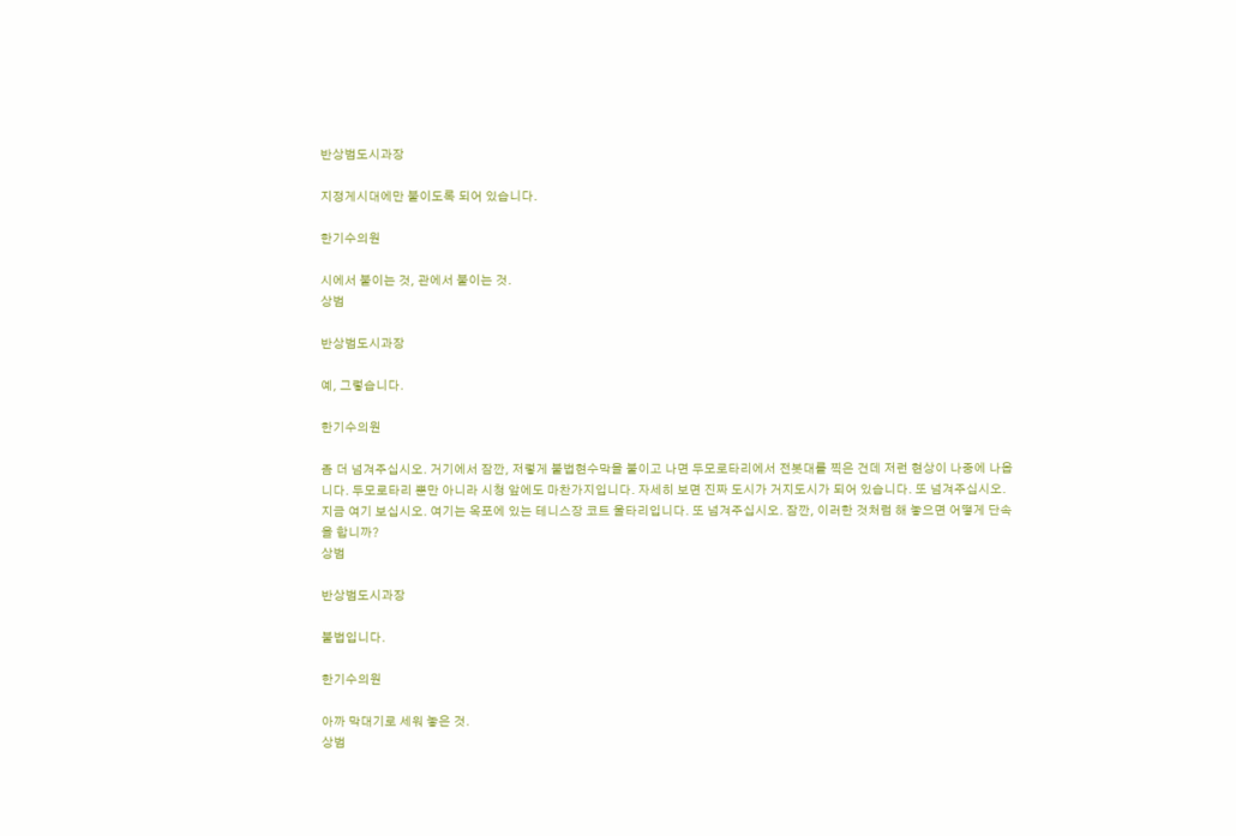반상범도시과장

지정게시대에만 붙이도록 되어 있습니다.

한기수의원

시에서 붙이는 것, 관에서 붙이는 것.
상범

반상범도시과장

예, 그렇습니다.

한기수의원

좀 더 넘겨주십시오. 거기에서 잠깐, 저렇게 불법현수막을 붙이고 나면 두모로타리에서 전봇대를 찍은 건데 저런 현상이 나중에 나옵니다. 두모로타리 뿐만 아니라 시청 앞에도 마찬가지입니다. 자세히 보면 진짜 도시가 거지도시가 되어 있습니다. 또 넘겨주십시오. 지금 여기 보십시오. 여기는 옥포에 있는 테니스장 코트 울타리입니다. 또 넘겨주십시오. 잠깐, 이러한 것처럼 해 놓으면 어떻게 단속을 합니까?
상범

반상범도시과장

불법입니다.

한기수의원

아까 막대기로 세워 놓은 것.
상범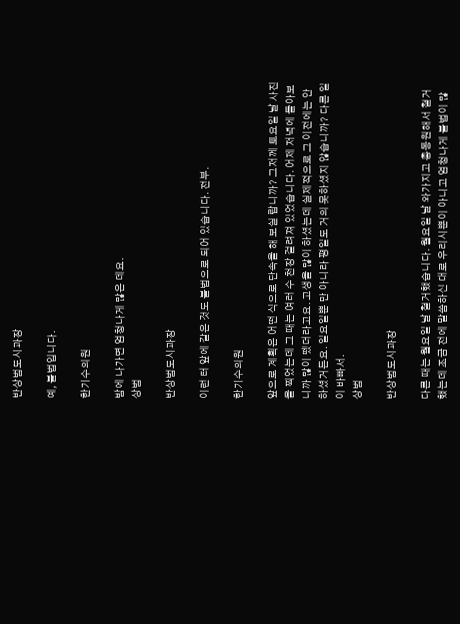반상범도시과장

예, 불법입니다.

한기수의원

밤에 나가면 엄청나게 많은 데요.
상범

반상범도시과장

이런 터 앞에 같은 것도 불법으로 되어 있습니다. 전부.

한기수의원

앞으로 계획은 어떤 식으로 단속을 해 보실 랍니까? 그저께 토요일 날 사진을 찍었는데 그 때는 여러 수 천장 걸려져 있었습니다. 어제 저녁에 돌아보니까 많이 뗐더라고요. 고생을 많이 하셨는데 실제적으로 그 이전에는 안 하셨거든요. 일요일뿐 만 아니라 평일도 거의 못하셨지 않습니까? 다른 일이 바빠서.
상범

반상범도시과장

다른 때는 월요일 날 철거했습니다. 월요일 날 와가지고 총동원해서 철거했는데 조금 전에 말씀하신 대로 우리시뿐이 아니고 엄청나게 불법이 많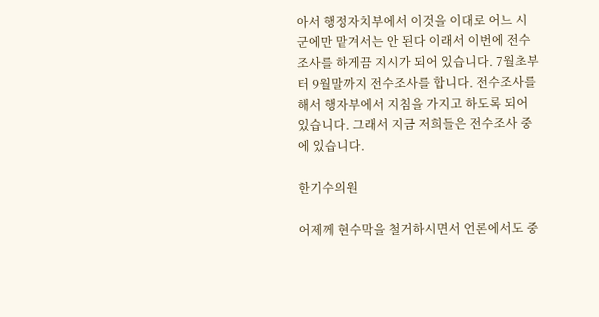아서 행정자치부에서 이것을 이대로 어느 시군에만 맡겨서는 안 된다 이래서 이번에 전수조사를 하게끔 지시가 되어 있습니다. 7월초부터 9월말까지 전수조사를 합니다. 전수조사를 해서 행자부에서 지침을 가지고 하도록 되어 있습니다. 그래서 지금 저희들은 전수조사 중에 있습니다.

한기수의원

어제께 현수막을 철거하시면서 언론에서도 중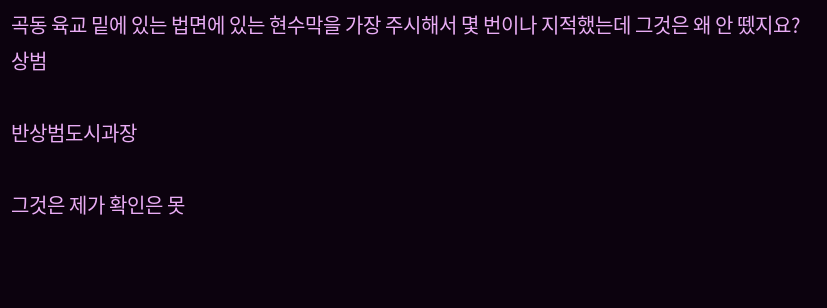곡동 육교 밑에 있는 법면에 있는 현수막을 가장 주시해서 몇 번이나 지적했는데 그것은 왜 안 뗐지요?
상범

반상범도시과장

그것은 제가 확인은 못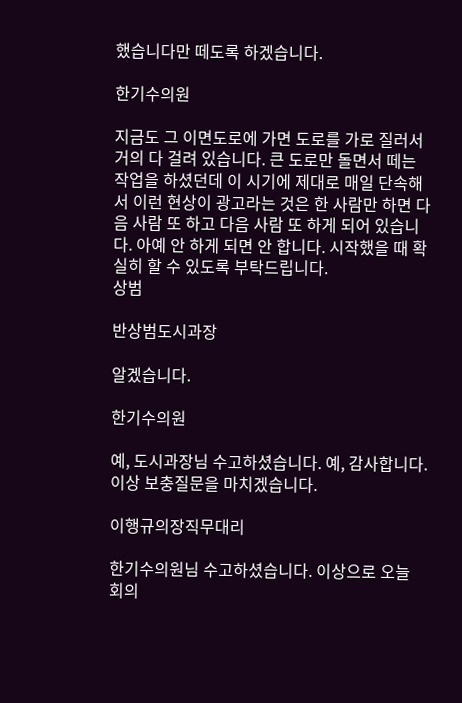했습니다만 떼도록 하겠습니다.

한기수의원

지금도 그 이면도로에 가면 도로를 가로 질러서 거의 다 걸려 있습니다. 큰 도로만 돌면서 떼는 작업을 하셨던데 이 시기에 제대로 매일 단속해서 이런 현상이 광고라는 것은 한 사람만 하면 다음 사람 또 하고 다음 사람 또 하게 되어 있습니다. 아예 안 하게 되면 안 합니다. 시작했을 때 확실히 할 수 있도록 부탁드립니다.
상범

반상범도시과장

알겠습니다.

한기수의원

예, 도시과장님 수고하셨습니다. 예, 감사합니다. 이상 보충질문을 마치겠습니다.

이행규의장직무대리

한기수의원님 수고하셨습니다. 이상으로 오늘 회의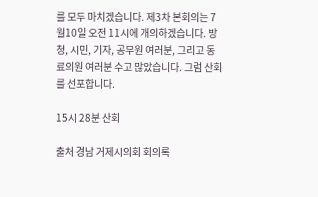를 모두 마치겠습니다. 제3차 본회의는 7월10일 오전 11시에 개의하겠습니다. 방청, 시민, 기자, 공무원 여러분, 그리고 동료의원 여러분 수고 많았습니다. 그럼 산회를 선포합니다.

15시 28분 산회

출처 경남 거제시의회 회의록